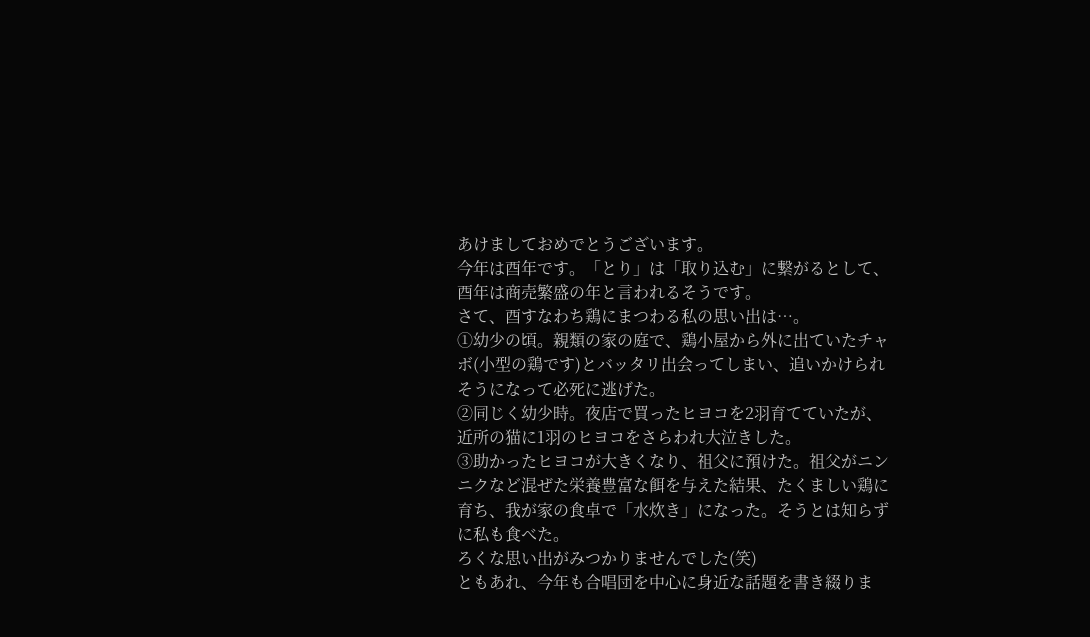あけましておめでとうございます。
今年は酉年です。「とり」は「取り込む」に繋がるとして、酉年は商売繁盛の年と言われるそうです。
さて、酉すなわち鶏にまつわる私の思い出は…。
①幼少の頃。親類の家の庭で、鶏小屋から外に出ていたチャボ(小型の鶏です)とバッタリ出会ってしまい、追いかけられそうになって必死に逃げた。
②同じく幼少時。夜店で買ったヒヨコを2羽育てていたが、近所の猫に1羽のヒヨコをさらわれ大泣きした。
③助かったヒヨコが大きくなり、祖父に預けた。祖父がニンニクなど混ぜた栄養豊富な餌を与えた結果、たくましい鶏に育ち、我が家の食卓で「水炊き」になった。そうとは知らずに私も食べた。
ろくな思い出がみつかりませんでした(笑)
ともあれ、今年も合唱団を中心に身近な話題を書き綴りま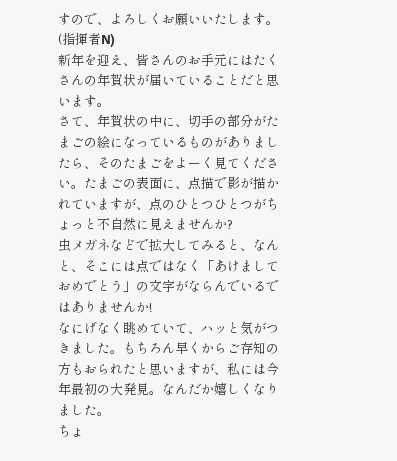すので、よろしくお願いいたします。(指揮者N)
新年を迎え、皆さんのお手元にはたくさんの年賀状が届いていることだと思います。
さて、年賀状の中に、切手の部分がたまごの絵になっているものがありましたら、そのたまごをよーく見てください。たまごの表面に、点描で影が描かれていますが、点のひとつひとつがちょっと不自然に見えませんか?
虫メガネなどで拡大してみると、なんと、そこには点ではなく「あけましておめでとう」の文字がならんでいるではありませんか!
なにげなく眺めていて、ハッと気がつきました。もちろん早くからご存知の方もおられたと思いますが、私には今年最初の大発見。なんだか嬉しくなりました。
ちょ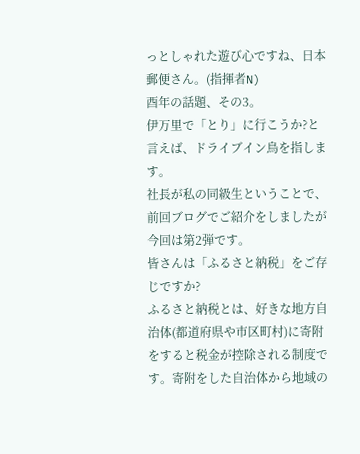っとしゃれた遊び心ですね、日本郵便さん。(指揮者N)
酉年の話題、その3。
伊万里で「とり」に行こうか?と言えば、ドライブイン鳥を指します。
社長が私の同級生ということで、前回ブログでご紹介をしましたが今回は第2弾です。
皆さんは「ふるさと納税」をご存じですか?
ふるさと納税とは、好きな地方自治体(都道府県や市区町村)に寄附をすると税金が控除される制度です。寄附をした自治体から地域の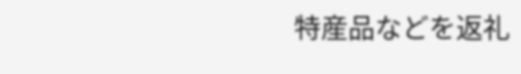特産品などを返礼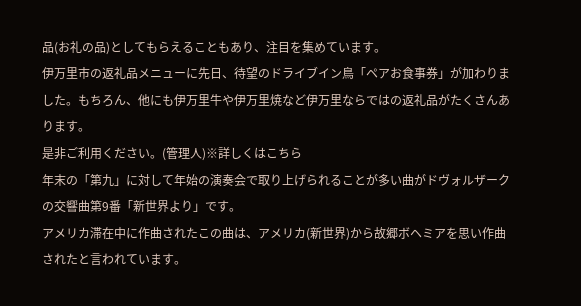品(お礼の品)としてもらえることもあり、注目を集めています。
伊万里市の返礼品メニューに先日、待望のドライブイン鳥「ペアお食事券」が加わりました。もちろん、他にも伊万里牛や伊万里焼など伊万里ならではの返礼品がたくさんあります。
是非ご利用ください。(管理人)※詳しくはこちら
年末の「第九」に対して年始の演奏会で取り上げられることが多い曲がドヴォルザークの交響曲第9番「新世界より」です。
アメリカ滞在中に作曲されたこの曲は、アメリカ(新世界)から故郷ボヘミアを思い作曲されたと言われています。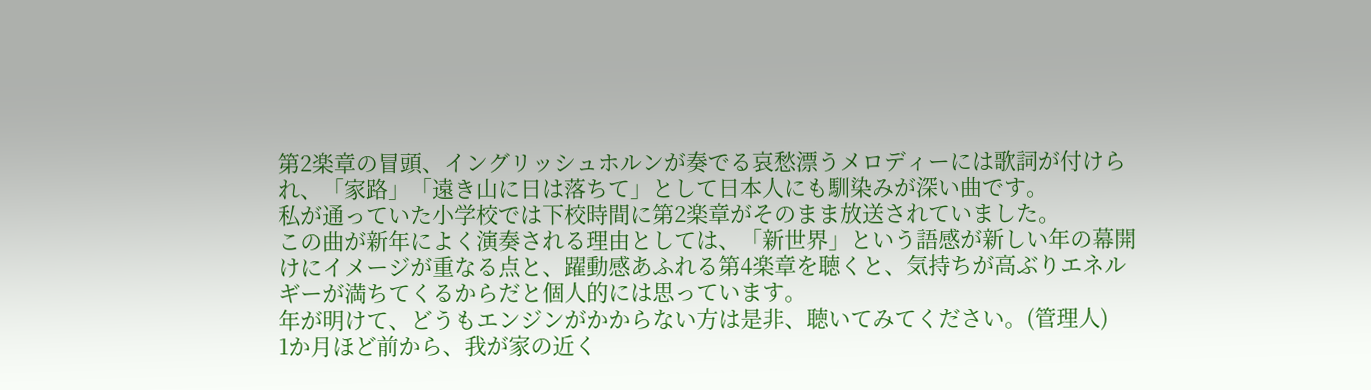第2楽章の冒頭、イングリッシュホルンが奏でる哀愁漂うメロディーには歌詞が付けられ、「家路」「遠き山に日は落ちて」として日本人にも馴染みが深い曲です。
私が通っていた小学校では下校時間に第2楽章がそのまま放送されていました。
この曲が新年によく演奏される理由としては、「新世界」という語感が新しい年の幕開けにイメージが重なる点と、躍動感あふれる第4楽章を聴くと、気持ちが高ぶりエネルギーが満ちてくるからだと個人的には思っています。
年が明けて、どうもエンジンがかからない方は是非、聴いてみてください。(管理人)
1か月ほど前から、我が家の近く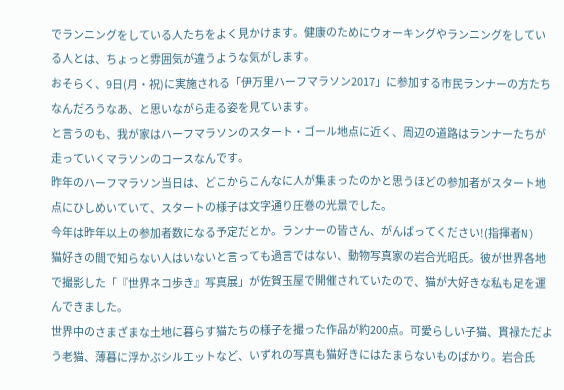でランニングをしている人たちをよく見かけます。健康のためにウォーキングやランニングをしている人とは、ちょっと雰囲気が違うような気がします。
おそらく、9日(月・祝)に実施される「伊万里ハーフマラソン2017」に参加する市民ランナーの方たちなんだろうなあ、と思いながら走る姿を見ています。
と言うのも、我が家はハーフマラソンのスタート・ゴール地点に近く、周辺の道路はランナーたちが走っていくマラソンのコースなんです。
昨年のハーフマラソン当日は、どこからこんなに人が集まったのかと思うほどの参加者がスタート地点にひしめいていて、スタートの様子は文字通り圧巻の光景でした。
今年は昨年以上の参加者数になる予定だとか。ランナーの皆さん、がんばってください!(指揮者N)
猫好きの間で知らない人はいないと言っても過言ではない、動物写真家の岩合光昭氏。彼が世界各地で撮影した「『世界ネコ歩き』写真展」が佐賀玉屋で開催されていたので、猫が大好きな私も足を運んできました。
世界中のさまざまな土地に暮らす猫たちの様子を撮った作品が約200点。可愛らしい子猫、貫禄ただよう老猫、薄暮に浮かぶシルエットなど、いずれの写真も猫好きにはたまらないものばかり。岩合氏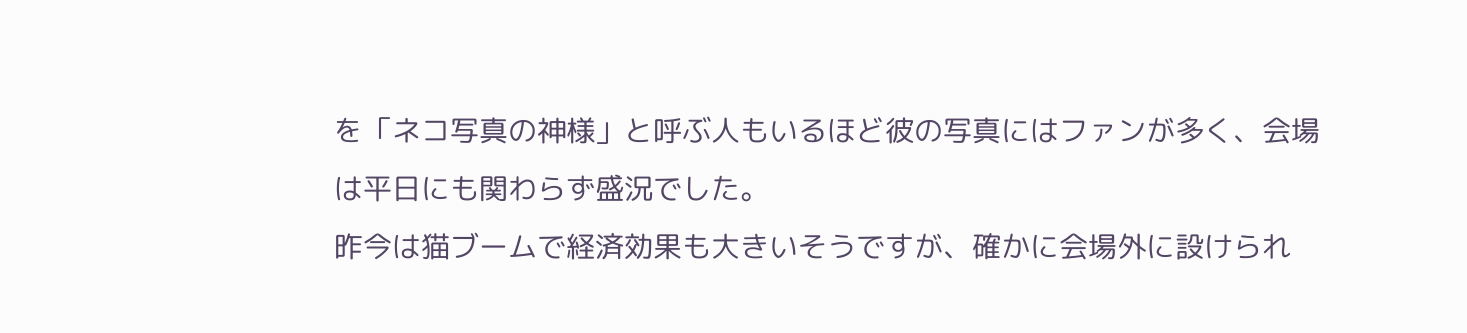を「ネコ写真の神様」と呼ぶ人もいるほど彼の写真にはファンが多く、会場は平日にも関わらず盛況でした。
昨今は猫ブームで経済効果も大きいそうですが、確かに会場外に設けられ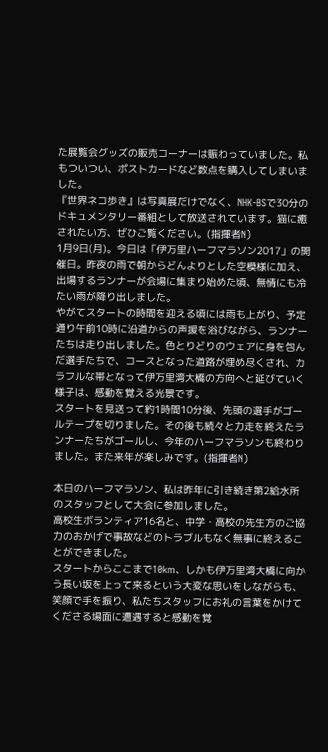た展覧会グッズの販売コーナーは賑わっていました。私もついつい、ポストカードなど数点を購入してしまいました。
『世界ネコ歩き』は写真展だけでなく、NHK-BSで30分のドキュメンタリー番組として放送されています。猫に癒されたい方、ぜひご覧ください。(指揮者N)
1月9日(月)。今日は「伊万里ハーフマラソン2017」の開催日。昨夜の雨で朝からどんよりとした空模様に加え、出場するランナーが会場に集まり始めた頃、無情にも冷たい雨が降り出しました。
やがてスタートの時間を迎える頃には雨も上がり、予定通り午前10時に沿道からの声援を浴びながら、ランナーたちは走り出しました。色とりどりのウェアに身を包んだ選手たちで、コースとなった道路が埋め尽くされ、カラフルな帯となって伊万里湾大橋の方向へと延びていく様子は、感動を覚える光景です。
スタートを見送って約1時間10分後、先頭の選手がゴールテープを切りました。その後も続々と力走を終えたランナーたちがゴールし、今年のハーフマラソンも終わりました。また来年が楽しみです。(指揮者N)

本日のハーフマラソン、私は昨年に引き続き第2給水所のスタッフとして大会に参加しました。
高校生ボランティア16名と、中学・高校の先生方のご協力のおかげで事故などのトラブルもなく無事に終えることができました。
スタートからここまで10km、しかも伊万里湾大橋に向かう長い坂を上って来るという大変な思いをしながらも、笑顔で手を振り、私たちスタッフにお礼の言葉をかけてくださる場面に遭遇すると感動を覚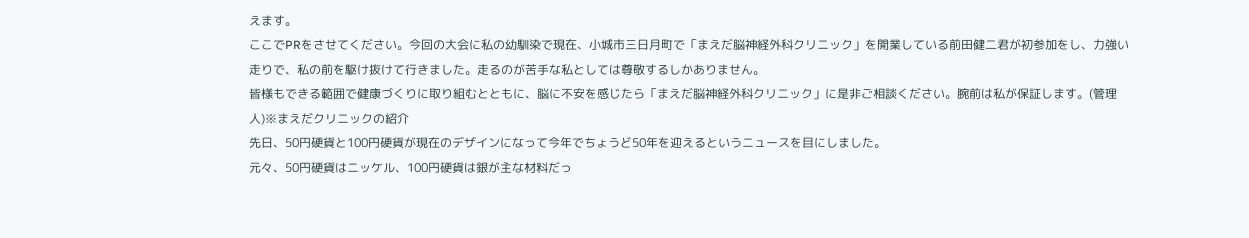えます。
ここでPRをさせてください。今回の大会に私の幼馴染で現在、小城市三日月町で「まえだ脳神経外科クリニック」を開業している前田健二君が初参加をし、力強い走りで、私の前を駆け抜けて行きました。走るのが苦手な私としては尊敬するしかありません。
皆様もできる範囲で健康づくりに取り組むとともに、脳に不安を感じたら「まえだ脳神経外科クリニック」に是非ご相談ください。腕前は私が保証します。(管理人)※まえだクリニックの紹介
先日、50円硬貨と100円硬貨が現在のデザインになって今年でちょうど50年を迎えるというニュースを目にしました。
元々、50円硬貨はニッケル、100円硬貨は銀が主な材料だっ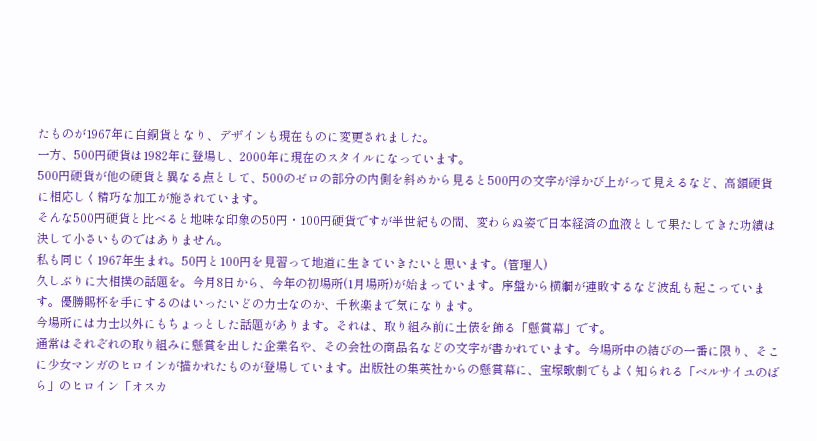たものが1967年に白銅貨となり、デザインも現在ものに変更されました。
一方、500円硬貨は1982年に登場し、2000年に現在のスタイルになっています。
500円硬貨が他の硬貨と異なる点として、500のゼロの部分の内側を斜めから見ると500円の文字が浮かび上がって見えるなど、高額硬貨に相応しく精巧な加工が施されています。
そんな500円硬貨と比べると地味な印象の50円・100円硬貨ですが半世紀もの間、変わらぬ姿で日本経済の血液として果たしてきた功績は決して小さいものではありません。
私も同じく1967年生まれ。50円と100円を見習って地道に生きていきたいと思います。(管理人)
久しぶりに大相撲の話題を。今月8日から、今年の初場所(1月場所)が始まっています。序盤から横綱が連敗するなど波乱も起こっています。優勝賜杯を手にするのはいったいどの力士なのか、千秋楽まで気になります。
今場所には力士以外にもちょっとした話題があります。それは、取り組み前に土俵を飾る「懸賞幕」です。
通常はそれぞれの取り組みに懸賞を出した企業名や、その会社の商品名などの文字が書かれています。今場所中の結びの一番に限り、そこに少女マンガのヒロインが描かれたものが登場しています。出版社の集英社からの懸賞幕に、宝塚歌劇でもよく知られる「ベルサイユのばら」のヒロイン「オスカ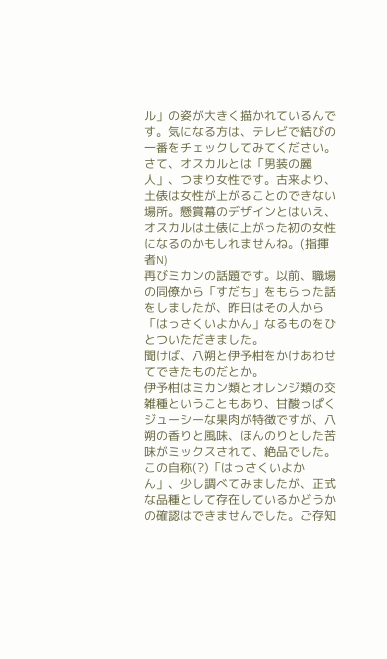ル」の姿が大きく描かれているんです。気になる方は、テレビで結びの一番をチェックしてみてください。
さて、オスカルとは「男装の麗人」、つまり女性です。古来より、土俵は女性が上がることのできない場所。懸賞幕のデザインとはいえ、オスカルは土俵に上がった初の女性になるのかもしれませんね。(指揮者N)
再びミカンの話題です。以前、職場の同僚から「すだち」をもらった話をしましたが、昨日はその人から「はっさくいよかん」なるものをひとついただきました。
聞けば、八朔と伊予柑をかけあわせてできたものだとか。
伊予柑はミカン類とオレンジ類の交雑種ということもあり、甘酸っぱくジューシーな果肉が特徴ですが、八朔の香りと風味、ほんのりとした苦味がミックスされて、絶品でした。
この自称(?)「はっさくいよかん」、少し調べてみましたが、正式な品種として存在しているかどうかの確認はできませんでした。ご存知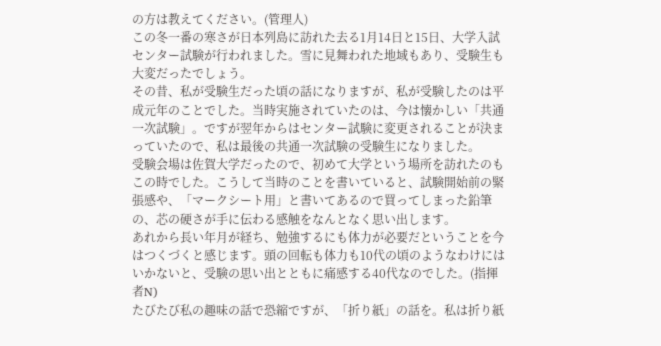の方は教えてください。(管理人)
この冬一番の寒さが日本列島に訪れた去る1月14日と15日、大学入試センター試験が行われました。雪に見舞われた地域もあり、受験生も大変だったでしょう。
その昔、私が受験生だった頃の話になりますが、私が受験したのは平成元年のことでした。当時実施されていたのは、今は懐かしい「共通一次試験」。ですが翌年からはセンター試験に変更されることが決まっていたので、私は最後の共通一次試験の受験生になりました。
受験会場は佐賀大学だったので、初めて大学という場所を訪れたのもこの時でした。こうして当時のことを書いていると、試験開始前の緊張感や、「マークシート用」と書いてあるので買ってしまった鉛筆の、芯の硬さが手に伝わる感触をなんとなく思い出します。
あれから長い年月が経ち、勉強するにも体力が必要だということを今はつくづくと感じます。頭の回転も体力も10代の頃のようなわけにはいかないと、受験の思い出とともに痛感する40代なのでした。(指揮者N)
たびたび私の趣味の話で恐縮ですが、「折り紙」の話を。私は折り紙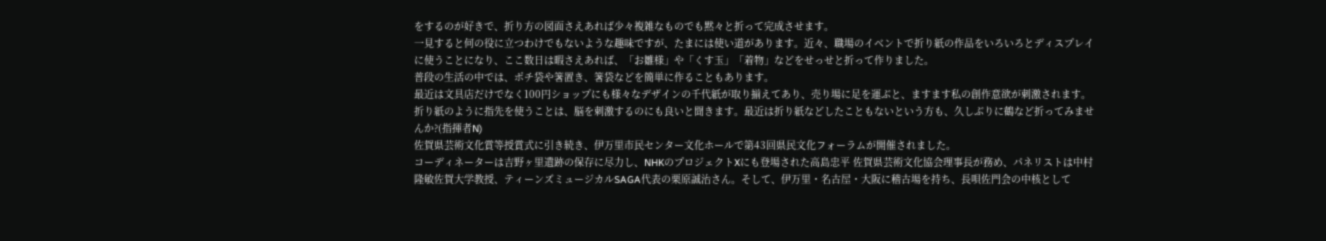をするのが好きで、折り方の図面さえあれば少々複雑なものでも黙々と折って完成させます。
一見すると何の役に立つわけでもないような趣味ですが、たまには使い道があります。近々、職場のイベントで折り紙の作品をいろいろとディスプレイに使うことになり、ここ数日は暇さえあれば、「お雛様」や「くす玉」「着物」などをせっせと折って作りました。
普段の生活の中では、ポチ袋や箸置き、箸袋などを簡単に作ることもあります。
最近は文具店だけでなく100円ショップにも様々なデザインの千代紙が取り揃えてあり、売り場に足を運ぶと、ますます私の創作意欲が刺激されます。
折り紙のように指先を使うことは、脳を刺激するのにも良いと聞きます。最近は折り紙などしたこともないという方も、久しぶりに鶴など折ってみませんか?(指揮者N)
佐賀県芸術文化賞等授賞式に引き続き、伊万里市民センター文化ホールで第43回県民文化フォーラムが開催されました。
コーディネーターは吉野ヶ里遺跡の保存に尽力し、NHKのプロジェクトXにも登場された高島忠平 佐賀県芸術文化協会理事長が務め、パネリストは中村隆敏佐賀大学教授、ティーンズミュージカルSAGA代表の栗原誠治さん。そして、伊万里・名古屋・大阪に稽古場を持ち、長唄佐門会の中核として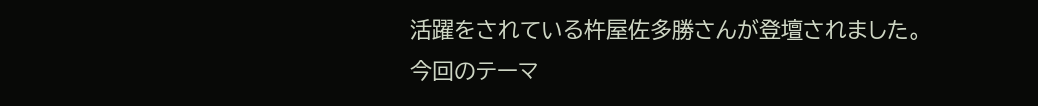活躍をされている杵屋佐多勝さんが登壇されました。
今回のテーマ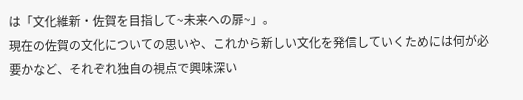は「文化維新・佐賀を目指して~未来への扉~」。
現在の佐賀の文化についての思いや、これから新しい文化を発信していくためには何が必要かなど、それぞれ独自の視点で興味深い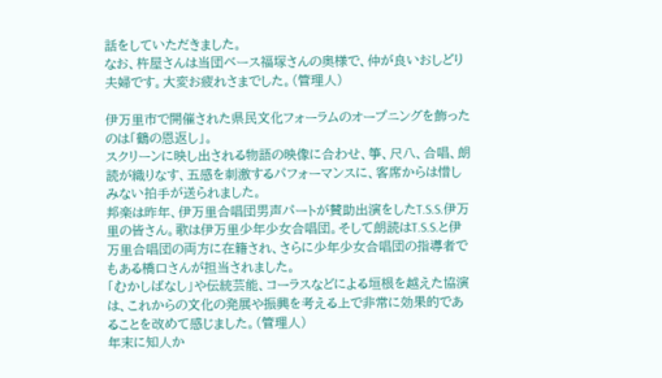話をしていただきました。
なお、杵屋さんは当団ベース福塚さんの奥様で、仲が良いおしどり夫婦です。大変お疲れさまでした。(管理人)

伊万里市で開催された県民文化フォーラムのオープニングを飾ったのは「鶴の恩返し」。
スクリーンに映し出される物語の映像に合わせ、箏、尺八、合唱、朗読が織りなす、五感を刺激するパフォーマンスに、客席からは惜しみない拍手が送られました。
邦楽は昨年、伊万里合唱団男声パートが賛助出演をしたT.S.S.伊万里の皆さん。歌は伊万里少年少女合唱団。そして朗読はT.S.S.と伊万里合唱団の両方に在籍され、さらに少年少女合唱団の指導者でもある橋口さんが担当されました。
「むかしばなし」や伝統芸能、コーラスなどによる垣根を越えた協演は、これからの文化の発展や振興を考える上で非常に効果的であることを改めて感じました。(管理人)
年末に知人か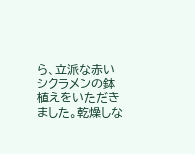ら、立派な赤いシクラメンの鉢植えをいただきました。乾燥しな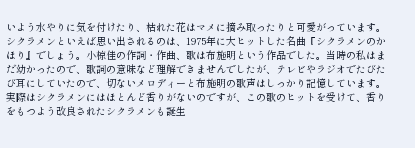いよう水やりに気を付けたり、枯れた花はマメに摘み取ったりと可愛がっています。
シクラメンといえば思い出されるのは、1975年に大ヒットした名曲『シクラメンのかほり』でしょう。小椋佳の作詞・作曲、歌は布施明という作品でした。当時の私はまだ幼かったので、歌詞の意味など理解できませんでしたが、テレビやラジオでたびたび耳にしていたので、切ないメロディーと布施明の歌声はしっかり記憶しています。
実際はシクラメンにはほとんど香りがないのですが、この歌のヒットを受けて、香りをもつよう改良されたシクラメンも誕生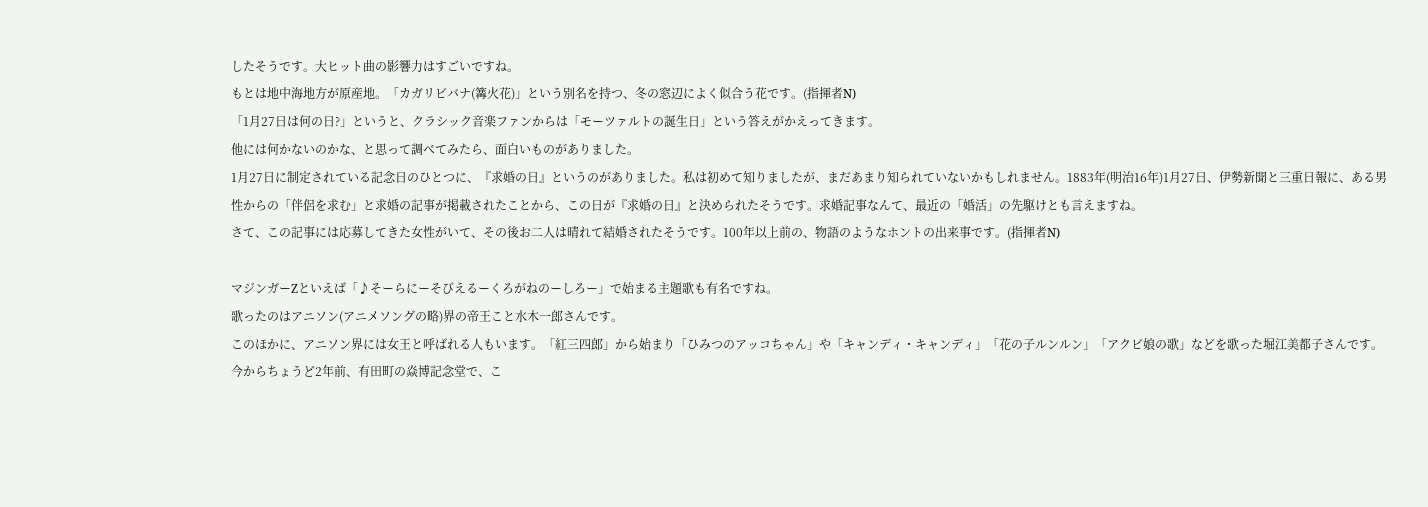したそうです。大ヒット曲の影響力はすごいですね。
もとは地中海地方が原産地。「カガリビバナ(篝火花)」という別名を持つ、冬の窓辺によく似合う花です。(指揮者N)
「1月27日は何の日?」というと、クラシック音楽ファンからは「モーツァルトの誕生日」という答えがかえってきます。
他には何かないのかな、と思って調べてみたら、面白いものがありました。
1月27日に制定されている記念日のひとつに、『求婚の日』というのがありました。私は初めて知りましたが、まだあまり知られていないかもしれません。1883年(明治16年)1月27日、伊勢新聞と三重日報に、ある男性からの「伴侶を求む」と求婚の記事が掲載されたことから、この日が『求婚の日』と決められたそうです。求婚記事なんて、最近の「婚活」の先駆けとも言えますね。
さて、この記事には応募してきた女性がいて、その後お二人は晴れて結婚されたそうです。100年以上前の、物語のようなホントの出来事です。(指揮者N)

マジンガーZといえば「♪そーらにーそびえるーくろがねのーしろー」で始まる主題歌も有名ですね。
歌ったのはアニソン(アニメソングの略)界の帝王こと水木一郎さんです。
このほかに、アニソン界には女王と呼ばれる人もいます。「紅三四郎」から始まり「ひみつのアッコちゃん」や「キャンディ・キャンディ」「花の子ルンルン」「アクビ娘の歌」などを歌った堀江美都子さんです。
今からちょうど2年前、有田町の焱博記念堂で、こ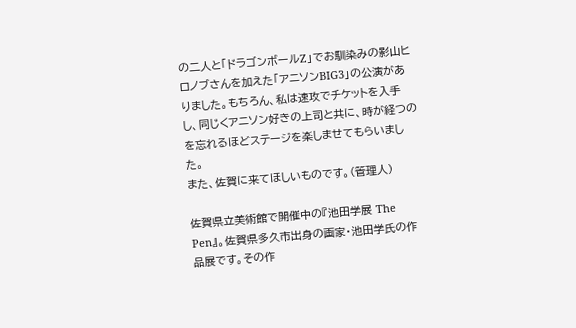の二人と「ドラゴンボールZ」でお馴染みの影山ヒロノブさんを加えた「アニソンBIG3」の公演がありました。もちろん、私は速攻でチケットを入手し、同じくアニソン好きの上司と共に、時が経つのを忘れるほどステージを楽しませてもらいました。
また、佐賀に来てほしいものです。(管理人)

佐賀県立美術館で開催中の『池田学展 The Pen』。佐賀県多久市出身の画家・池田学氏の作品展です。その作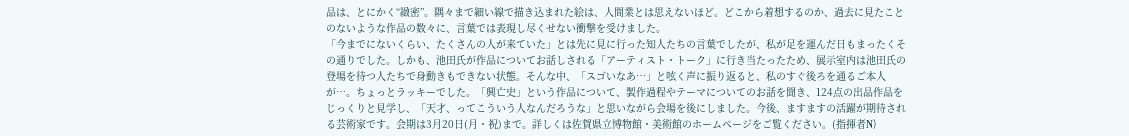品は、とにかく“緻密”。隅々まで細い線で描き込まれた絵は、人間業とは思えないほど。どこから着想するのか、過去に見たことのないような作品の数々に、言葉では表現し尽くせない衝撃を受けました。
「今までにないくらい、たくさんの人が来ていた」とは先に見に行った知人たちの言葉でしたが、私が足を運んだ日もまったくその通りでした。しかも、池田氏が作品についてお話しされる「アーティスト・トーク」に行き当たったため、展示室内は池田氏の登場を待つ人たちで身動きもできない状態。そんな中、「スゴいなあ…」と呟く声に振り返ると、私のすぐ後ろを通るご本人が…。ちょっとラッキーでした。「興亡史」という作品について、製作過程やテーマについてのお話を聞き、124点の出品作品をじっくりと見学し、「天才、ってこういう人なんだろうな」と思いながら会場を後にしました。今後、ますますの活躍が期待される芸術家です。会期は3月20日(月・祝)まで。詳しくは佐賀県立博物館・美術館のホームページをご覧ください。(指揮者N)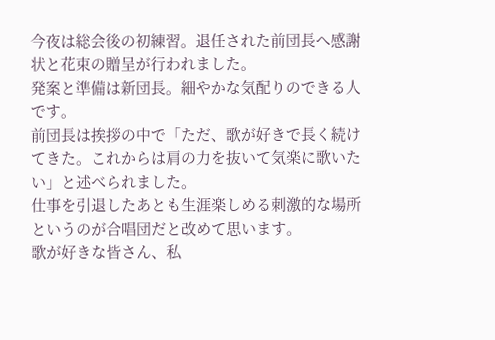今夜は総会後の初練習。退任された前団長へ感謝状と花束の贈呈が行われました。
発案と準備は新団長。細やかな気配りのできる人です。
前団長は挨拶の中で「ただ、歌が好きで長く続けてきた。これからは肩の力を抜いて気楽に歌いたい」と述べられました。
仕事を引退したあとも生涯楽しめる刺激的な場所というのが合唱団だと改めて思います。
歌が好きな皆さん、私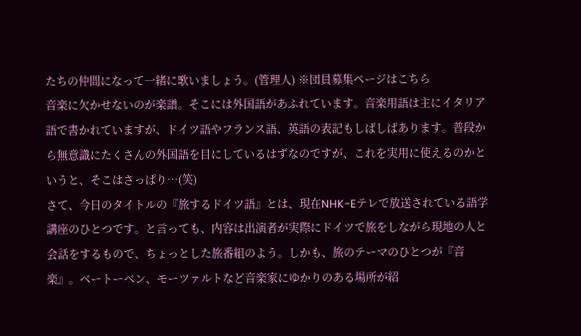たちの仲間になって一緒に歌いましょう。(管理人) ※団員募集ページはこちら
音楽に欠かせないのが楽譜。そこには外国語があふれています。音楽用語は主にイタリア語で書かれていますが、ドイツ語やフランス語、英語の表記もしばしばあります。普段から無意識にたくさんの外国語を目にしているはずなのですが、これを実用に使えるのかというと、そこはさっぱり…(笑)
さて、今日のタイトルの『旅するドイツ語』とは、現在NHK-Eテレで放送されている語学講座のひとつです。と言っても、内容は出演者が実際にドイツで旅をしながら現地の人と会話をするもので、ちょっとした旅番組のよう。しかも、旅のテーマのひとつが『音楽』。ベートーベン、モーツァルトなど音楽家にゆかりのある場所が紹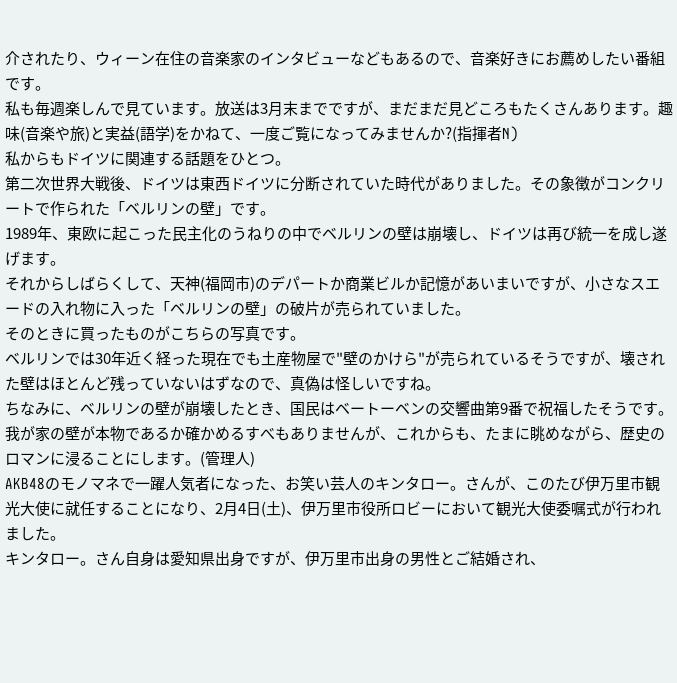介されたり、ウィーン在住の音楽家のインタビューなどもあるので、音楽好きにお薦めしたい番組です。
私も毎週楽しんで見ています。放送は3月末までですが、まだまだ見どころもたくさんあります。趣味(音楽や旅)と実益(語学)をかねて、一度ご覧になってみませんか?(指揮者N)
私からもドイツに関連する話題をひとつ。
第二次世界大戦後、ドイツは東西ドイツに分断されていた時代がありました。その象徴がコンクリートで作られた「ベルリンの壁」です。
1989年、東欧に起こった民主化のうねりの中でベルリンの壁は崩壊し、ドイツは再び統一を成し遂げます。
それからしばらくして、天神(福岡市)のデパートか商業ビルか記憶があいまいですが、小さなスエードの入れ物に入った「ベルリンの壁」の破片が売られていました。
そのときに買ったものがこちらの写真です。
ベルリンでは30年近く経った現在でも土産物屋で"壁のかけら"が売られているそうですが、壊された壁はほとんど残っていないはずなので、真偽は怪しいですね。
ちなみに、ベルリンの壁が崩壊したとき、国民はベートーベンの交響曲第9番で祝福したそうです。
我が家の壁が本物であるか確かめるすべもありませんが、これからも、たまに眺めながら、歴史のロマンに浸ることにします。(管理人)
AKB48のモノマネで一躍人気者になった、お笑い芸人のキンタロー。さんが、このたび伊万里市観光大使に就任することになり、2月4日(土)、伊万里市役所ロビーにおいて観光大使委嘱式が行われました。
キンタロー。さん自身は愛知県出身ですが、伊万里市出身の男性とご結婚され、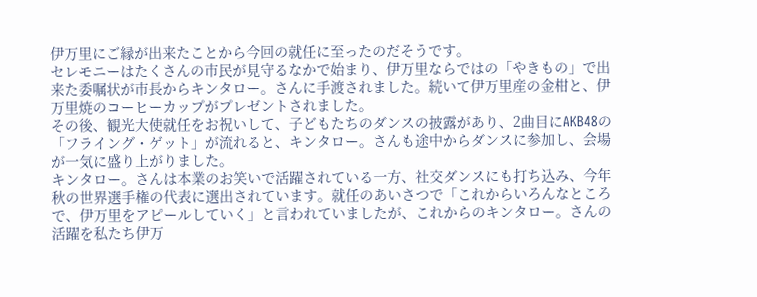伊万里にご縁が出来たことから今回の就任に至ったのだそうです。
セレモニーはたくさんの市民が見守るなかで始まり、伊万里ならではの「やきもの」で出来た委嘱状が市長からキンタロー。さんに手渡されました。続いて伊万里産の金柑と、伊万里焼のコーヒーカップがプレゼントされました。
その後、観光大使就任をお祝いして、子どもたちのダンスの披露があり、2曲目にAKB48の「フライング・ゲット」が流れると、キンタロー。さんも途中からダンスに参加し、会場が一気に盛り上がりました。
キンタロー。さんは本業のお笑いで活躍されている一方、社交ダンスにも打ち込み、今年秋の世界選手権の代表に選出されています。就任のあいさつで「これからいろんなところで、伊万里をアピールしていく」と言われていましたが、これからのキンタロー。さんの活躍を私たち伊万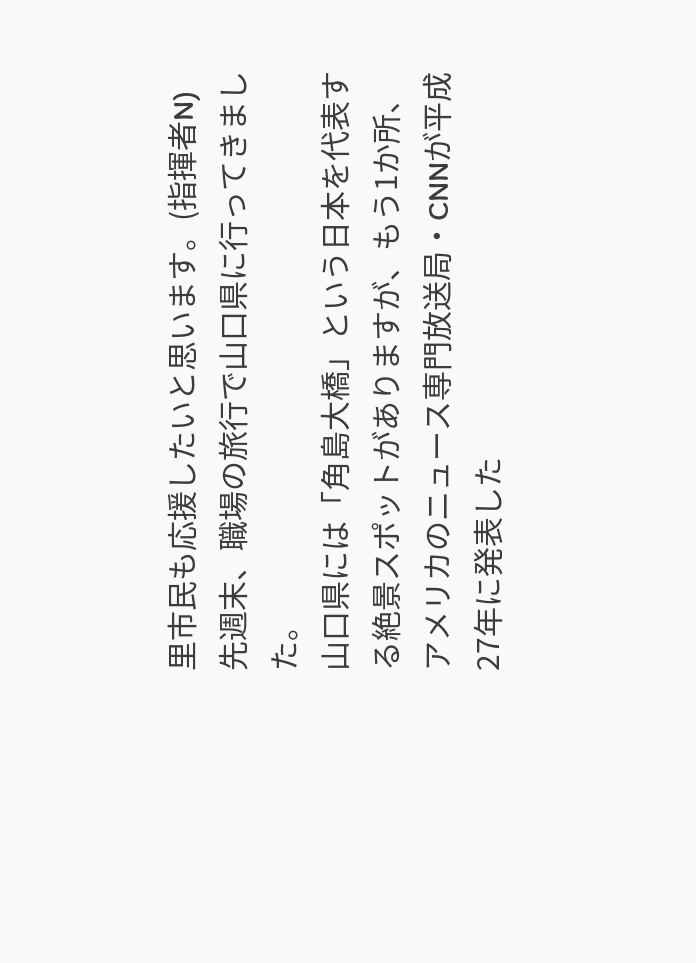里市民も応援したいと思います。(指揮者N)
先週末、職場の旅行で山口県に行ってきました。
山口県には「角島大橋」という日本を代表する絶景スポットがありますが、もう1か所、アメリカのニュース専門放送局・CNNが平成27年に発表した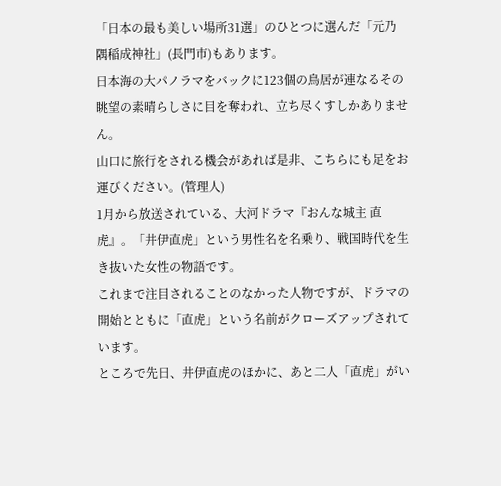「日本の最も美しい場所31選」のひとつに選んだ「元乃隅稲成神社」(長門市)もあります。
日本海の大パノラマをバックに123個の鳥居が連なるその眺望の素晴らしさに目を奪われ、立ち尽くすしかありません。
山口に旅行をされる機会があれば是非、こちらにも足をお運びください。(管理人)
1月から放送されている、大河ドラマ『おんな城主 直虎』。「井伊直虎」という男性名を名乗り、戦国時代を生き抜いた女性の物語です。
これまで注目されることのなかった人物ですが、ドラマの開始とともに「直虎」という名前がクローズアップされています。
ところで先日、井伊直虎のほかに、あと二人「直虎」がい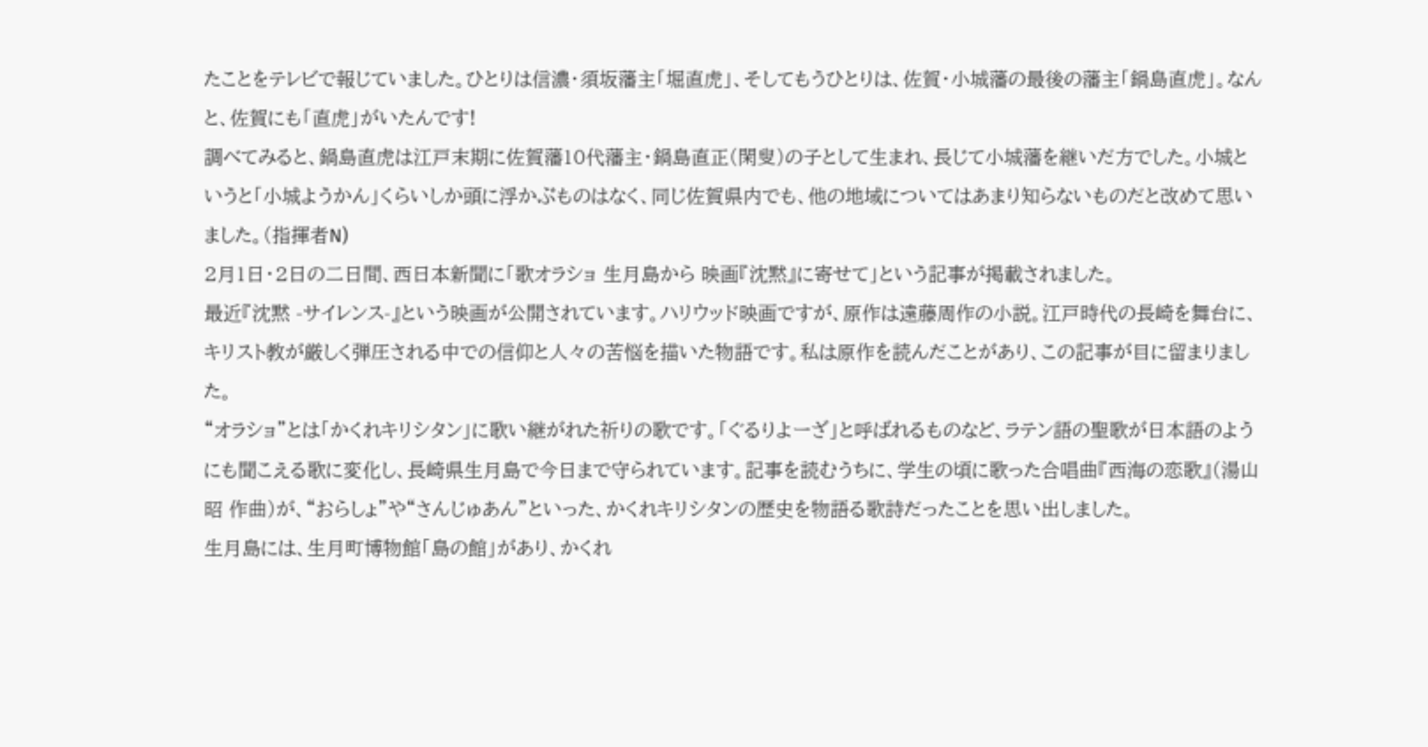たことをテレビで報じていました。ひとりは信濃・須坂藩主「堀直虎」、そしてもうひとりは、佐賀・小城藩の最後の藩主「鍋島直虎」。なんと、佐賀にも「直虎」がいたんです!
調べてみると、鍋島直虎は江戸末期に佐賀藩10代藩主・鍋島直正(閑叟)の子として生まれ、長じて小城藩を継いだ方でした。小城というと「小城ようかん」くらいしか頭に浮かぶものはなく、同じ佐賀県内でも、他の地域についてはあまり知らないものだと改めて思いました。(指揮者N)
2月1日・2日の二日間、西日本新聞に「歌オラショ 生月島から 映画『沈黙』に寄せて」という記事が掲載されました。
最近『沈黙 -サイレンス-』という映画が公開されています。ハリウッド映画ですが、原作は遠藤周作の小説。江戸時代の長崎を舞台に、キリスト教が厳しく弾圧される中での信仰と人々の苦悩を描いた物語です。私は原作を読んだことがあり、この記事が目に留まりました。
“オラショ”とは「かくれキリシタン」に歌い継がれた祈りの歌です。「ぐるりよーざ」と呼ばれるものなど、ラテン語の聖歌が日本語のようにも聞こえる歌に変化し、長崎県生月島で今日まで守られています。記事を読むうちに、学生の頃に歌った合唱曲『西海の恋歌』(湯山昭 作曲)が、“おらしょ”や“さんじゅあん”といった、かくれキリシタンの歴史を物語る歌詩だったことを思い出しました。
生月島には、生月町博物館「島の館」があり、かくれ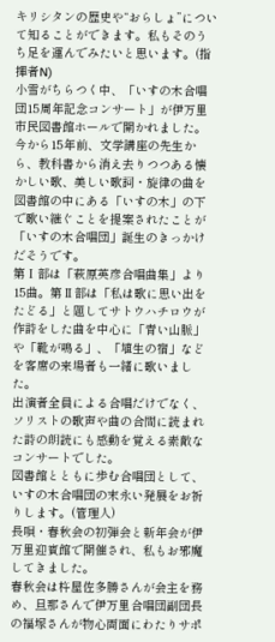キリシタンの歴史や“おらしょ”について知ることができます。私もそのうち足を運んでみたいと思います。(指揮者N)
小雪がちらつく中、「いすの木合唱団15周年記念コンサート」が伊万里市民図書館ホールで開かれました。
今から15年前、文学講座の先生から、教科書から消え去りつつある懐かしい歌、美しい歌詞・旋律の曲を図書館の中にある「いすの木」の下で歌い継ぐことを提案されたことが「いすの木合唱団」誕生のきっかけだそうです。
第Ⅰ部は「萩原英彦合唱曲集」より15曲。第Ⅱ部は「私は歌に思い出をたどる」と題してサトウハチロウが作詩をした曲を中心に「青い山脈」や「靴が鳴る」、「埴生の宿」などを客席の来場者も一緒に歌いました。
出演者全員による合唱だけでなく、ソリストの歌声や曲の合間に読まれた詩の朗読にも感動を覚える素敵なコンサートでした。
図書館とともに歩む合唱団として、いすの木合唱団の末永い発展をお祈りします。(管理人)
長唄・春秋会の初弾会と新年会が伊万里迎賓館で開催され、私もお邪魔してきました。
春秋会は杵屋佐多勝さんが会主を務め、旦那さんで伊万里合唱団副団長の福塚さんが物心両面にわたりサポ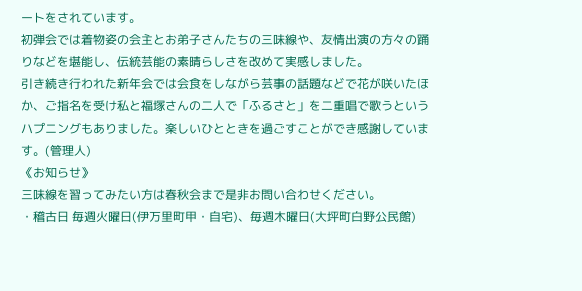ートをされています。
初弾会では着物姿の会主とお弟子さんたちの三味線や、友情出演の方々の踊りなどを堪能し、伝統芸能の素晴らしさを改めて実感しました。
引き続き行われた新年会では会食をしながら芸事の話題などで花が咲いたほか、ご指名を受け私と福塚さんの二人で「ふるさと」を二重唱で歌うというハプニングもありました。楽しいひとときを過ごすことができ感謝しています。(管理人)
《お知らせ》
三味線を習ってみたい方は春秋会まで是非お問い合わせください。
・稽古日 毎週火曜日(伊万里町甲・自宅)、毎週木曜日(大坪町白野公民館)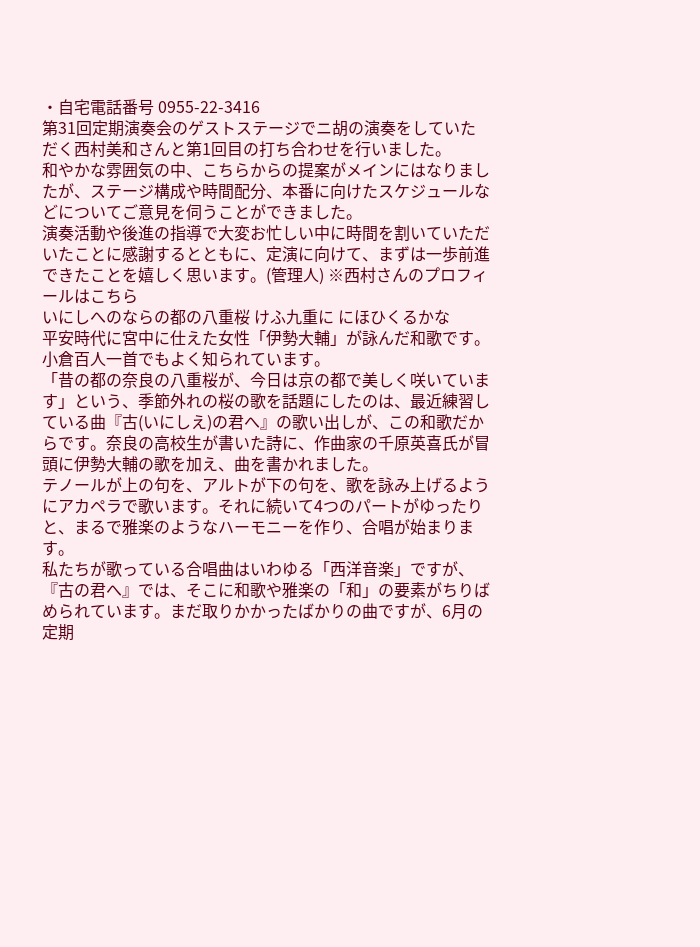・自宅電話番号 0955-22-3416
第31回定期演奏会のゲストステージでニ胡の演奏をしていただく西村美和さんと第1回目の打ち合わせを行いました。
和やかな雰囲気の中、こちらからの提案がメインにはなりましたが、ステージ構成や時間配分、本番に向けたスケジュールなどについてご意見を伺うことができました。
演奏活動や後進の指導で大変お忙しい中に時間を割いていただいたことに感謝するとともに、定演に向けて、まずは一歩前進できたことを嬉しく思います。(管理人) ※西村さんのプロフィールはこちら
いにしへのならの都の八重桜 けふ九重に にほひくるかな
平安時代に宮中に仕えた女性「伊勢大輔」が詠んだ和歌です。小倉百人一首でもよく知られています。
「昔の都の奈良の八重桜が、今日は京の都で美しく咲いています」という、季節外れの桜の歌を話題にしたのは、最近練習している曲『古(いにしえ)の君へ』の歌い出しが、この和歌だからです。奈良の高校生が書いた詩に、作曲家の千原英喜氏が冒頭に伊勢大輔の歌を加え、曲を書かれました。
テノールが上の句を、アルトが下の句を、歌を詠み上げるようにアカペラで歌います。それに続いて4つのパートがゆったりと、まるで雅楽のようなハーモニーを作り、合唱が始まります。
私たちが歌っている合唱曲はいわゆる「西洋音楽」ですが、『古の君へ』では、そこに和歌や雅楽の「和」の要素がちりばめられています。まだ取りかかったばかりの曲ですが、6月の定期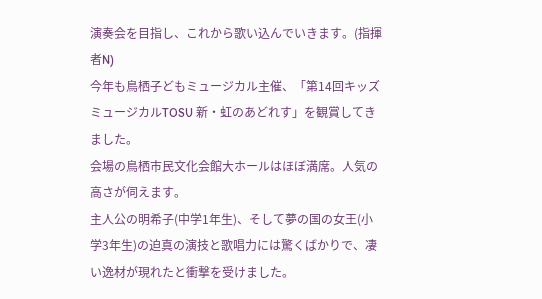演奏会を目指し、これから歌い込んでいきます。(指揮者N)
今年も鳥栖子どもミュージカル主催、「第14回キッズミュージカルTOSU 新・虹のあどれす」を観賞してきました。
会場の鳥栖市民文化会館大ホールはほぼ満席。人気の高さが伺えます。
主人公の明希子(中学1年生)、そして夢の国の女王(小学3年生)の迫真の演技と歌唱力には驚くばかりで、凄い逸材が現れたと衝撃を受けました。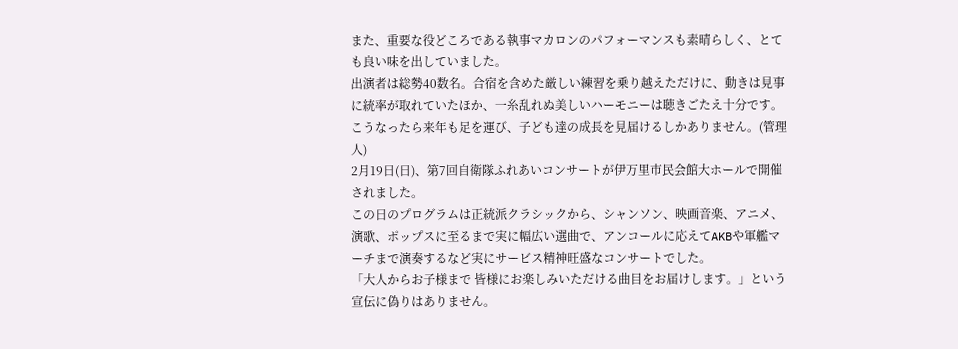また、重要な役どころである執事マカロンのパフォーマンスも素晴らしく、とても良い味を出していました。
出演者は総勢40数名。合宿を含めた厳しい練習を乗り越えただけに、動きは見事に統率が取れていたほか、一糸乱れぬ美しいハーモニーは聴きごたえ十分です。
こうなったら来年も足を運び、子ども達の成長を見届けるしかありません。(管理人)
2月19日(日)、第7回自衛隊ふれあいコンサートが伊万里市民会館大ホールで開催されました。
この日のプログラムは正統派クラシックから、シャンソン、映画音楽、アニメ、演歌、ポップスに至るまで実に幅広い選曲で、アンコールに応えてAKBや軍艦マーチまで演奏するなど実にサービス精神旺盛なコンサートでした。
「大人からお子様まで 皆様にお楽しみいただける曲目をお届けします。」という宣伝に偽りはありません。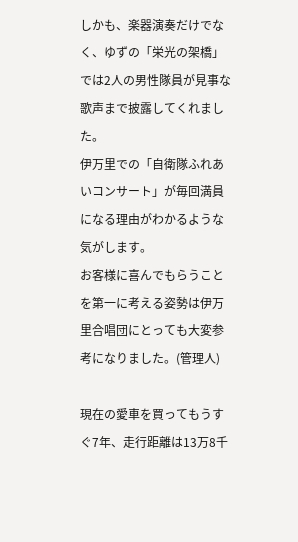しかも、楽器演奏だけでなく、ゆずの「栄光の架橋」では2人の男性隊員が見事な歌声まで披露してくれました。
伊万里での「自衛隊ふれあいコンサート」が毎回満員になる理由がわかるような気がします。
お客様に喜んでもらうことを第一に考える姿勢は伊万里合唱団にとっても大変参考になりました。(管理人)

現在の愛車を買ってもうすぐ7年、走行距離は13万8千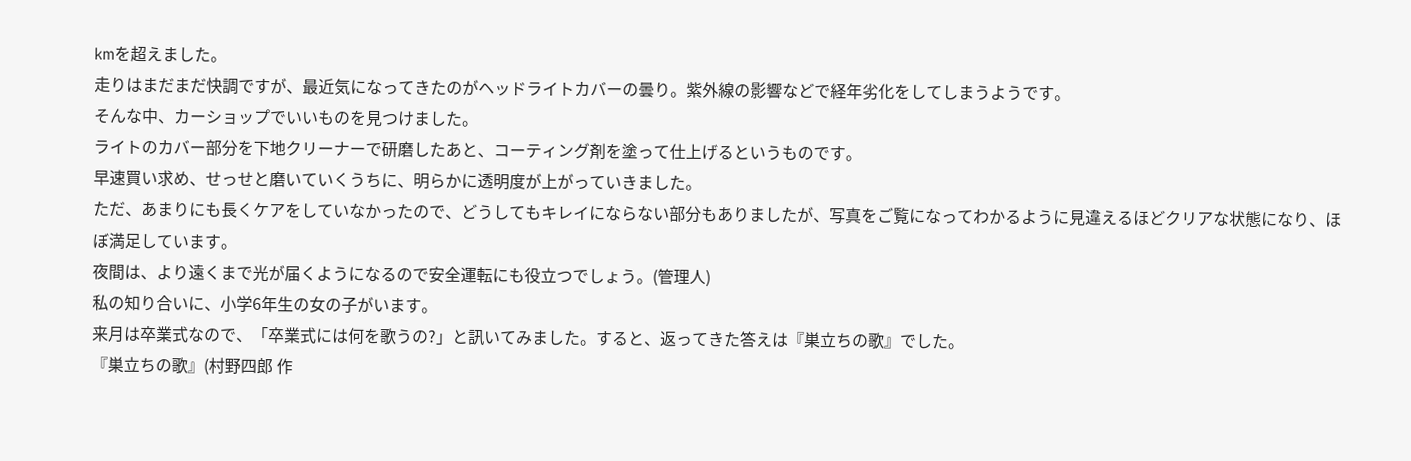kmを超えました。
走りはまだまだ快調ですが、最近気になってきたのがヘッドライトカバーの曇り。紫外線の影響などで経年劣化をしてしまうようです。
そんな中、カーショップでいいものを見つけました。
ライトのカバー部分を下地クリーナーで研磨したあと、コーティング剤を塗って仕上げるというものです。
早速買い求め、せっせと磨いていくうちに、明らかに透明度が上がっていきました。
ただ、あまりにも長くケアをしていなかったので、どうしてもキレイにならない部分もありましたが、写真をご覧になってわかるように見違えるほどクリアな状態になり、ほぼ満足しています。
夜間は、より遠くまで光が届くようになるので安全運転にも役立つでしょう。(管理人)
私の知り合いに、小学6年生の女の子がいます。
来月は卒業式なので、「卒業式には何を歌うの?」と訊いてみました。すると、返ってきた答えは『巣立ちの歌』でした。
『巣立ちの歌』(村野四郎 作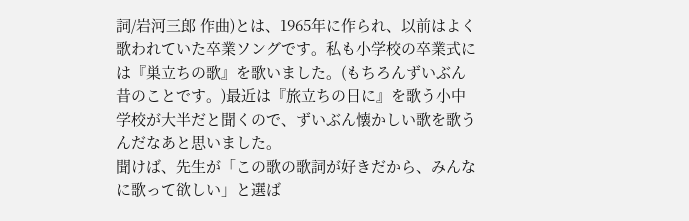詞/岩河三郎 作曲)とは、1965年に作られ、以前はよく歌われていた卒業ソングです。私も小学校の卒業式には『巣立ちの歌』を歌いました。(もちろんずいぶん昔のことです。)最近は『旅立ちの日に』を歌う小中学校が大半だと聞くので、ずいぶん懐かしい歌を歌うんだなあと思いました。
聞けば、先生が「この歌の歌詞が好きだから、みんなに歌って欲しい」と選ば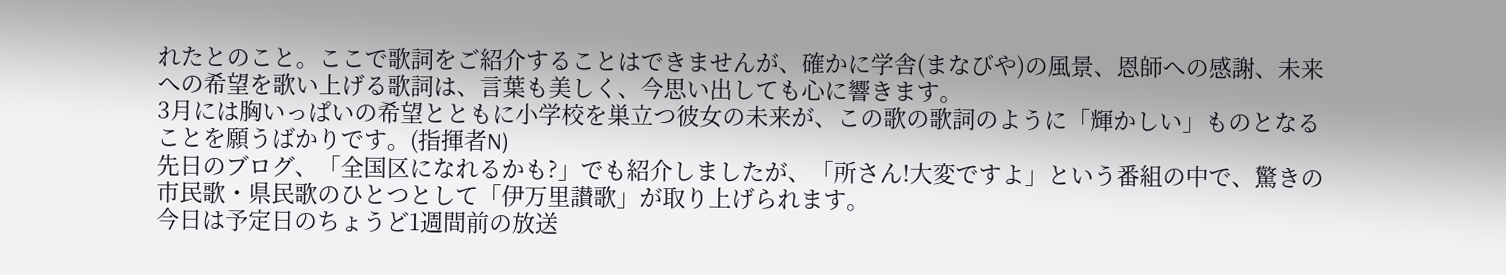れたとのこと。ここで歌詞をご紹介することはできませんが、確かに学舎(まなびや)の風景、恩師への感謝、未来への希望を歌い上げる歌詞は、言葉も美しく、今思い出しても心に響きます。
3月には胸いっぱいの希望とともに小学校を巣立つ彼女の未来が、この歌の歌詞のように「輝かしい」ものとなることを願うばかりです。(指揮者N)
先日のブログ、「全国区になれるかも?」でも紹介しましたが、「所さん!大変ですよ」という番組の中で、驚きの市民歌・県民歌のひとつとして「伊万里讃歌」が取り上げられます。
今日は予定日のちょうど1週間前の放送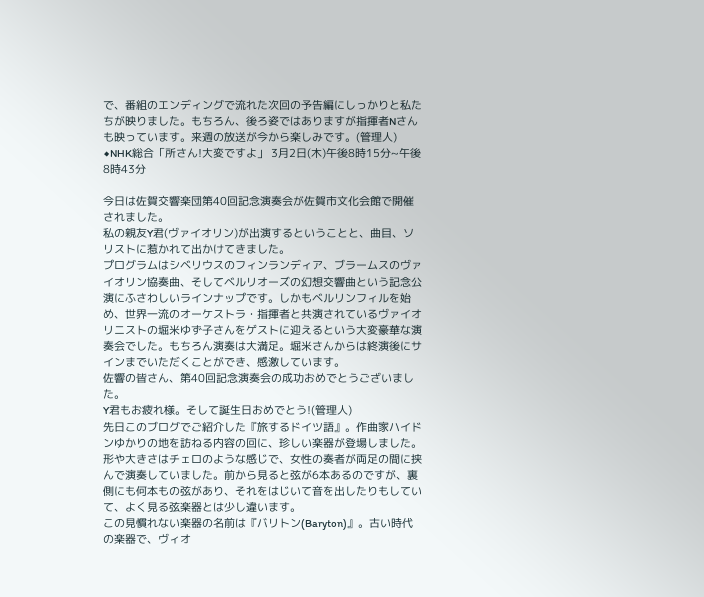で、番組のエンディングで流れた次回の予告編にしっかりと私たちが映りました。もちろん、後ろ姿ではありますが指揮者Nさんも映っています。来週の放送が今から楽しみです。(管理人)
◆NHK総合「所さん!大変ですよ」 3月2日(木)午後8時15分~午後8時43分

今日は佐賀交響楽団第40回記念演奏会が佐賀市文化会館で開催されました。
私の親友Y君(ヴァイオリン)が出演するということと、曲目、ソリストに惹かれて出かけてきました。
プログラムはシベリウスのフィンランディア、ブラームスのヴァイオリン協奏曲、そしてベルリオーズの幻想交響曲という記念公演にふさわしいラインナップです。しかもベルリンフィルを始め、世界一流のオーケストラ・指揮者と共演されているヴァイオリニストの堀米ゆず子さんをゲストに迎えるという大変豪華な演奏会でした。もちろん演奏は大満足。堀米さんからは終演後にサインまでいただくことができ、感激しています。
佐響の皆さん、第40回記念演奏会の成功おめでとうございました。
Y君もお疲れ様。そして誕生日おめでとう!(管理人)
先日このブログでご紹介した『旅するドイツ語』。作曲家ハイドンゆかりの地を訪ねる内容の回に、珍しい楽器が登場しました。
形や大きさはチェロのような感じで、女性の奏者が両足の間に挟んで演奏していました。前から見ると弦が6本あるのですが、裏側にも何本もの弦があり、それをはじいて音を出したりもしていて、よく見る弦楽器とは少し違います。
この見慣れない楽器の名前は『バリトン(Baryton)』。古い時代の楽器で、ヴィオ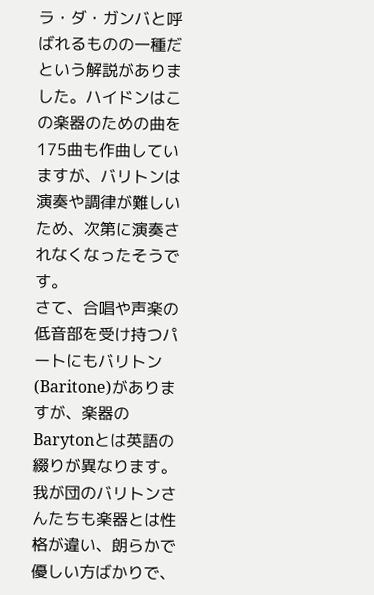ラ・ダ・ガンバと呼ばれるものの一種だという解説がありました。ハイドンはこの楽器のための曲を175曲も作曲していますが、バリトンは演奏や調律が難しいため、次第に演奏されなくなったそうです。
さて、合唱や声楽の低音部を受け持つパートにもバリトン(Baritone)がありますが、楽器のBarytonとは英語の綴りが異なります。我が団のバリトンさんたちも楽器とは性格が違い、朗らかで優しい方ばかりで、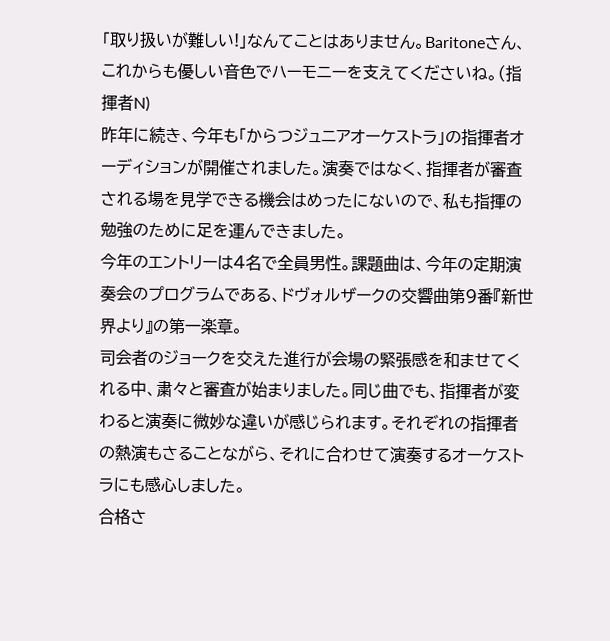「取り扱いが難しい!」なんてことはありません。Baritoneさん、これからも優しい音色でハーモニーを支えてくださいね。(指揮者N)
昨年に続き、今年も「からつジュニアオーケストラ」の指揮者オーディションが開催されました。演奏ではなく、指揮者が審査される場を見学できる機会はめったにないので、私も指揮の勉強のために足を運んできました。
今年のエントリーは4名で全員男性。課題曲は、今年の定期演奏会のプログラムである、ドヴォルザークの交響曲第9番『新世界より』の第一楽章。
司会者のジョークを交えた進行が会場の緊張感を和ませてくれる中、粛々と審査が始まりました。同じ曲でも、指揮者が変わると演奏に微妙な違いが感じられます。それぞれの指揮者の熱演もさることながら、それに合わせて演奏するオーケストラにも感心しました。
合格さ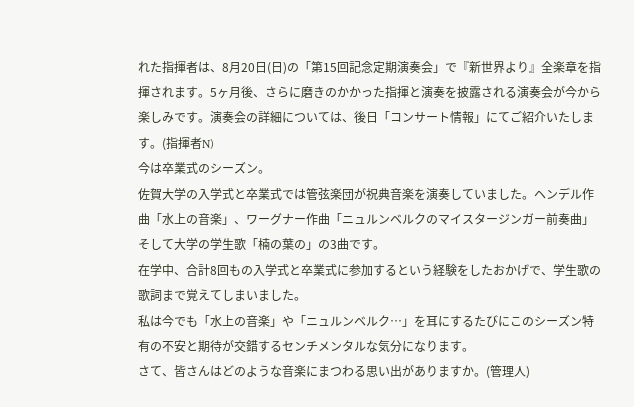れた指揮者は、8月20日(日)の「第15回記念定期演奏会」で『新世界より』全楽章を指揮されます。5ヶ月後、さらに磨きのかかった指揮と演奏を披露される演奏会が今から楽しみです。演奏会の詳細については、後日「コンサート情報」にてご紹介いたします。(指揮者N)
今は卒業式のシーズン。
佐賀大学の入学式と卒業式では管弦楽団が祝典音楽を演奏していました。ヘンデル作曲「水上の音楽」、ワーグナー作曲「ニュルンベルクのマイスタージンガー前奏曲」そして大学の学生歌「楠の葉の」の3曲です。
在学中、合計8回もの入学式と卒業式に参加するという経験をしたおかげで、学生歌の歌詞まで覚えてしまいました。
私は今でも「水上の音楽」や「ニュルンベルク…」を耳にするたびにこのシーズン特有の不安と期待が交錯するセンチメンタルな気分になります。
さて、皆さんはどのような音楽にまつわる思い出がありますか。(管理人)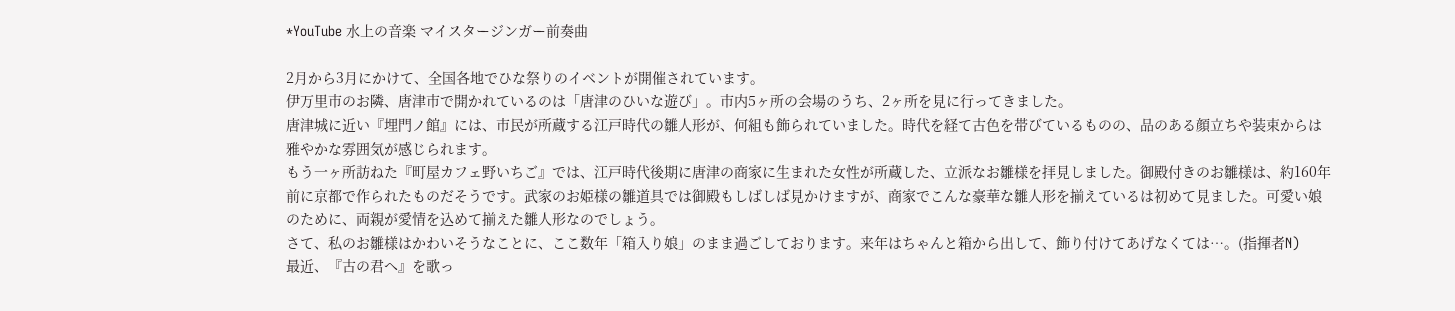*YouTube 水上の音楽 マイスタージンガー前奏曲

2月から3月にかけて、全国各地でひな祭りのイベントが開催されています。
伊万里市のお隣、唐津市で開かれているのは「唐津のひいな遊び」。市内5ヶ所の会場のうち、2ヶ所を見に行ってきました。
唐津城に近い『埋門ノ館』には、市民が所蔵する江戸時代の雛人形が、何組も飾られていました。時代を経て古色を帯びているものの、品のある顔立ちや装束からは雅やかな雰囲気が感じられます。
もう一ヶ所訪ねた『町屋カフェ野いちご』では、江戸時代後期に唐津の商家に生まれた女性が所蔵した、立派なお雛様を拝見しました。御殿付きのお雛様は、約160年前に京都で作られたものだそうです。武家のお姫様の雛道具では御殿もしばしば見かけますが、商家でこんな豪華な雛人形を揃えているは初めて見ました。可愛い娘のために、両親が愛情を込めて揃えた雛人形なのでしょう。
さて、私のお雛様はかわいそうなことに、ここ数年「箱入り娘」のまま過ごしております。来年はちゃんと箱から出して、飾り付けてあげなくては…。(指揮者N)
最近、『古の君へ』を歌っ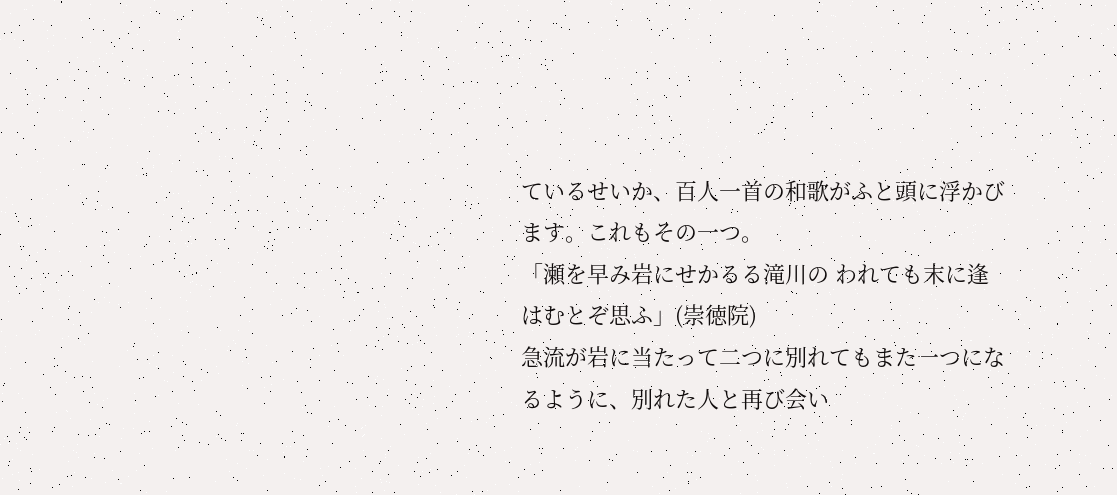ているせいか、百人一首の和歌がふと頭に浮かびます。これもその一つ。
「瀬を早み岩にせかるる滝川の われても末に逢はむとぞ思ふ」(崇徳院)
急流が岩に当たって二つに別れてもまた一つになるように、別れた人と再び会い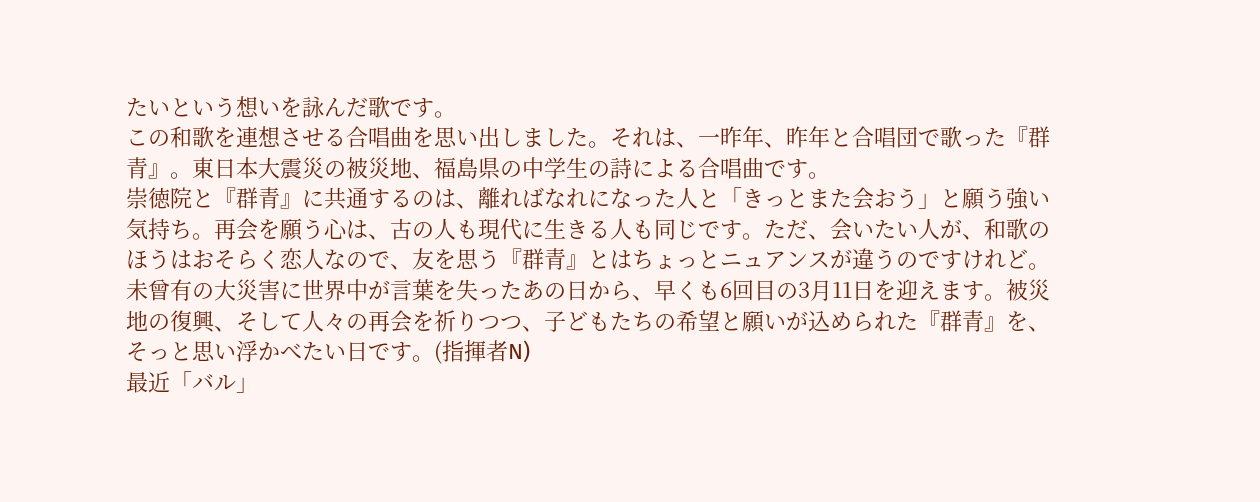たいという想いを詠んだ歌です。
この和歌を連想させる合唱曲を思い出しました。それは、一昨年、昨年と合唱団で歌った『群青』。東日本大震災の被災地、福島県の中学生の詩による合唱曲です。
崇徳院と『群青』に共通するのは、離ればなれになった人と「きっとまた会おう」と願う強い気持ち。再会を願う心は、古の人も現代に生きる人も同じです。ただ、会いたい人が、和歌のほうはおそらく恋人なので、友を思う『群青』とはちょっとニュアンスが違うのですけれど。
未曾有の大災害に世界中が言葉を失ったあの日から、早くも6回目の3月11日を迎えます。被災地の復興、そして人々の再会を祈りつつ、子どもたちの希望と願いが込められた『群青』を、そっと思い浮かべたい日です。(指揮者N)
最近「バル」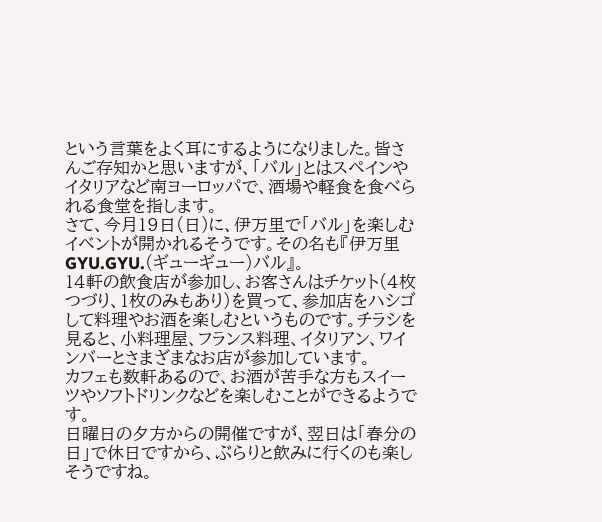という言葉をよく耳にするようになりました。皆さんご存知かと思いますが、「バル」とはスペインやイタリアなど南ヨーロッパで、酒場や軽食を食べられる食堂を指します。
さて、今月19日(日)に、伊万里で「バル」を楽しむイベントが開かれるそうです。その名も『伊万里GYU.GYU.(ギューギュー)バル』。
14軒の飲食店が参加し、お客さんはチケット(4枚つづり、1枚のみもあり)を買って、参加店をハシゴして料理やお酒を楽しむというものです。チラシを見ると、小料理屋、フランス料理、イタリアン、ワインバーとさまざまなお店が参加しています。
カフェも数軒あるので、お酒が苦手な方もスイーツやソフトドリンクなどを楽しむことができるようです。
日曜日の夕方からの開催ですが、翌日は「春分の日」で休日ですから、ぶらりと飲みに行くのも楽しそうですね。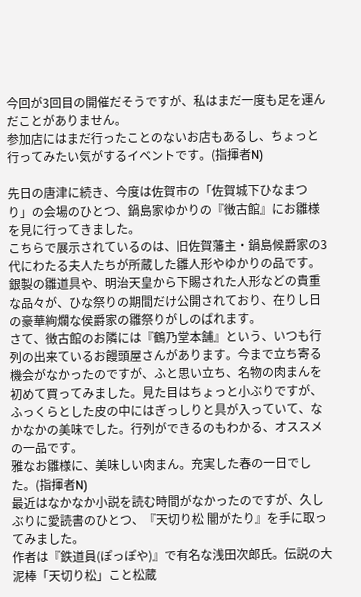今回が3回目の開催だそうですが、私はまだ一度も足を運んだことがありません。
参加店にはまだ行ったことのないお店もあるし、ちょっと行ってみたい気がするイベントです。(指揮者N)

先日の唐津に続き、今度は佐賀市の「佐賀城下ひなまつり」の会場のひとつ、鍋島家ゆかりの『徴古館』にお雛様を見に行ってきました。
こちらで展示されているのは、旧佐賀藩主・鍋島候爵家の3代にわたる夫人たちが所蔵した雛人形やゆかりの品です。銀製の雛道具や、明治天皇から下賜された人形などの貴重な品々が、ひな祭りの期間だけ公開されており、在りし日の豪華絢爛な侯爵家の雛祭りがしのばれます。
さて、徴古館のお隣には『鶴乃堂本舗』という、いつも行列の出来ているお饅頭屋さんがあります。今まで立ち寄る機会がなかったのですが、ふと思い立ち、名物の肉まんを初めて買ってみました。見た目はちょっと小ぶりですが、ふっくらとした皮の中にはぎっしりと具が入っていて、なかなかの美味でした。行列ができるのもわかる、オススメの一品です。
雅なお雛様に、美味しい肉まん。充実した春の一日でした。(指揮者N)
最近はなかなか小説を読む時間がなかったのですが、久しぶりに愛読書のひとつ、『天切り松 闇がたり』を手に取ってみました。
作者は『鉄道員(ぽっぽや)』で有名な浅田次郎氏。伝説の大泥棒「天切り松」こと松蔵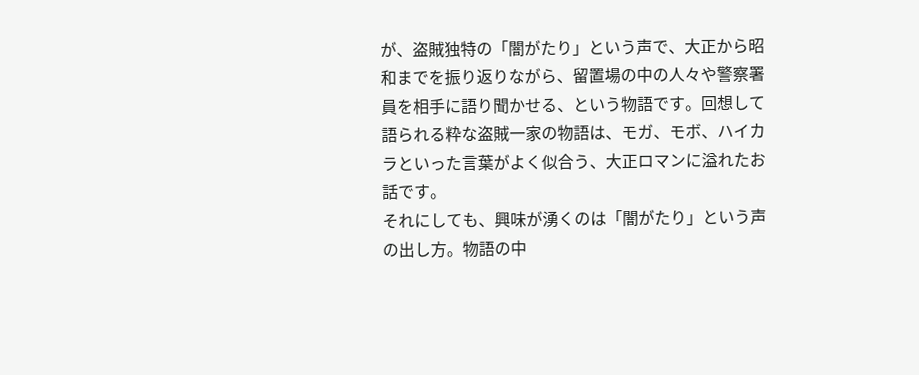が、盗賊独特の「闇がたり」という声で、大正から昭和までを振り返りながら、留置場の中の人々や警察署員を相手に語り聞かせる、という物語です。回想して語られる粋な盗賊一家の物語は、モガ、モボ、ハイカラといった言葉がよく似合う、大正ロマンに溢れたお話です。
それにしても、興味が湧くのは「闇がたり」という声の出し方。物語の中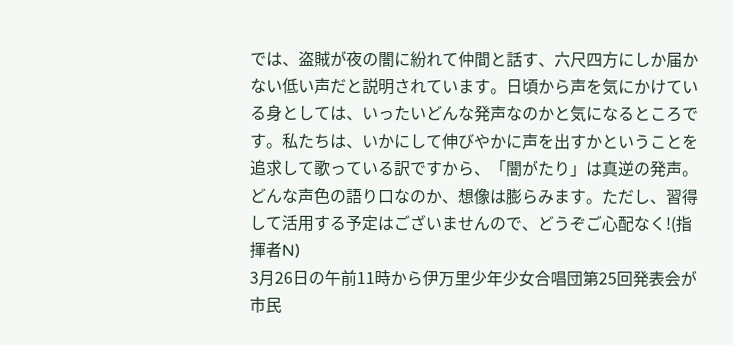では、盗賊が夜の闇に紛れて仲間と話す、六尺四方にしか届かない低い声だと説明されています。日頃から声を気にかけている身としては、いったいどんな発声なのかと気になるところです。私たちは、いかにして伸びやかに声を出すかということを追求して歌っている訳ですから、「闇がたり」は真逆の発声。どんな声色の語り口なのか、想像は膨らみます。ただし、習得して活用する予定はございませんので、どうぞご心配なく!(指揮者N)
3月26日の午前11時から伊万里少年少女合唱団第25回発表会が市民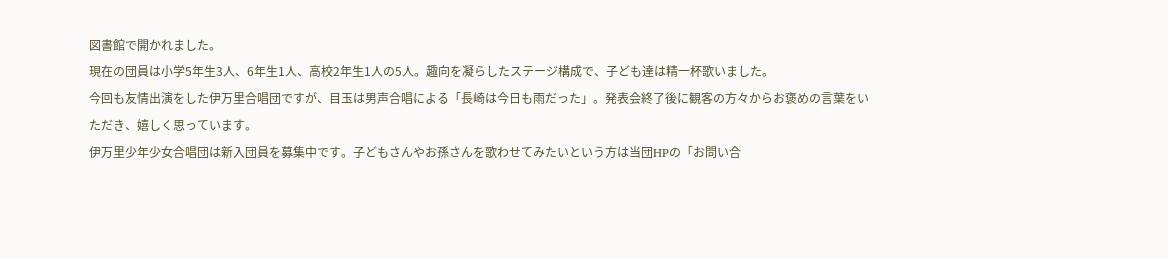図書館で開かれました。
現在の団員は小学5年生3人、6年生1人、高校2年生1人の5人。趣向を凝らしたステージ構成で、子ども達は精一杯歌いました。
今回も友情出演をした伊万里合唱団ですが、目玉は男声合唱による「長崎は今日も雨だった」。発表会終了後に観客の方々からお褒めの言葉をいただき、嬉しく思っています。
伊万里少年少女合唱団は新入団員を募集中です。子どもさんやお孫さんを歌わせてみたいという方は当団HPの「お問い合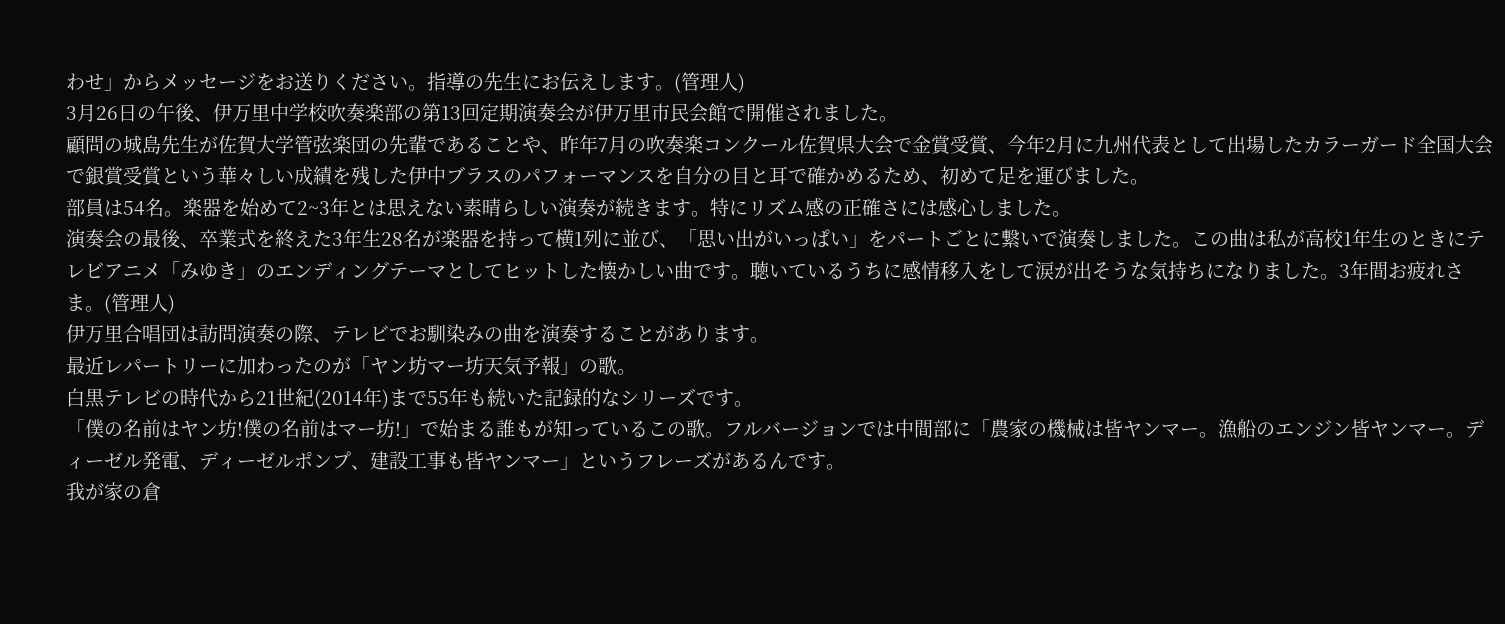わせ」からメッセージをお送りください。指導の先生にお伝えします。(管理人)
3月26日の午後、伊万里中学校吹奏楽部の第13回定期演奏会が伊万里市民会館で開催されました。
顧問の城島先生が佐賀大学管弦楽団の先輩であることや、昨年7月の吹奏楽コンクール佐賀県大会で金賞受賞、今年2月に九州代表として出場したカラーガード全国大会で銀賞受賞という華々しい成績を残した伊中ブラスのパフォーマンスを自分の目と耳で確かめるため、初めて足を運びました。
部員は54名。楽器を始めて2~3年とは思えない素晴らしい演奏が続きます。特にリズム感の正確さには感心しました。
演奏会の最後、卒業式を終えた3年生28名が楽器を持って横1列に並び、「思い出がいっぱい」をパートごとに繋いで演奏しました。この曲は私が高校1年生のときにテレビアニメ「みゆき」のエンディングテーマとしてヒットした懐かしい曲です。聴いているうちに感情移入をして涙が出そうな気持ちになりました。3年間お疲れさま。(管理人)
伊万里合唱団は訪問演奏の際、テレビでお馴染みの曲を演奏することがあります。
最近レパートリーに加わったのが「ヤン坊マー坊天気予報」の歌。
白黒テレビの時代から21世紀(2014年)まで55年も続いた記録的なシリーズです。
「僕の名前はヤン坊!僕の名前はマー坊!」で始まる誰もが知っているこの歌。フルバージョンでは中間部に「農家の機械は皆ヤンマー。漁船のエンジン皆ヤンマー。ディーゼル発電、ディーゼルポンプ、建設工事も皆ヤンマー」というフレーズがあるんです。
我が家の倉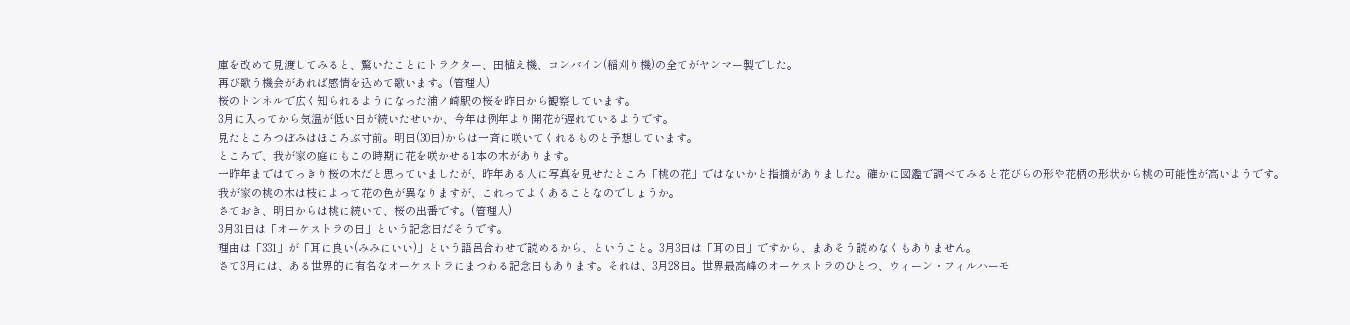庫を改めて見渡してみると、驚いたことにトラクター、田植え機、コンバイン(稲刈り機)の全てがヤンマー製でした。
再び歌う機会があれば感情を込めて歌います。(管理人)
桜のトンネルで広く知られるようになった浦ノ崎駅の桜を昨日から観察しています。
3月に入ってから気温が低い日が続いたせいか、今年は例年より開花が遅れているようです。
見たところつぼみはほころぶ寸前。明日(30日)からは一斉に咲いてくれるものと予想しています。
ところで、我が家の庭にもこの時期に花を咲かせる1本の木があります。
一昨年まではてっきり桜の木だと思っていましたが、昨年ある人に写真を見せたところ「桃の花」ではないかと指摘がありました。確かに図鑑で調べてみると花びらの形や花柄の形状から桃の可能性が高いようです。
我が家の桃の木は枝によって花の色が異なりますが、これってよくあることなのでしょうか。
さておき、明日からは桃に続いて、桜の出番です。(管理人)
3月31日は「オーケストラの日」という記念日だそうです。
理由は「331」が「耳に良い(みみにいい)」という語呂合わせで読めるから、ということ。3月3日は「耳の日」ですから、まあそう読めなくもありません。
さて3月には、ある世界的に有名なオーケストラにまつわる記念日もあります。それは、3月28日。世界最高峰のオーケストラのひとつ、ウィーン・フィルハーモ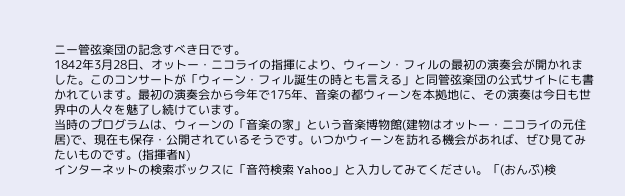ニー管弦楽団の記念すべき日です。
1842年3月28日、オットー・ニコライの指揮により、ウィーン・フィルの最初の演奏会が開かれました。このコンサートが「ウィーン・フィル誕生の時とも言える」と同管弦楽団の公式サイトにも書かれています。最初の演奏会から今年で175年、音楽の都ウィーンを本拠地に、その演奏は今日も世界中の人々を魅了し続けています。
当時のプログラムは、ウィーンの「音楽の家」という音楽博物館(建物はオットー・ニコライの元住居)で、現在も保存・公開されているそうです。いつかウィーンを訪れる機会があれば、ぜひ見てみたいものです。(指揮者N)
インターネットの検索ボックスに「音符検索 Yahoo」と入力してみてください。「(おんぷ)検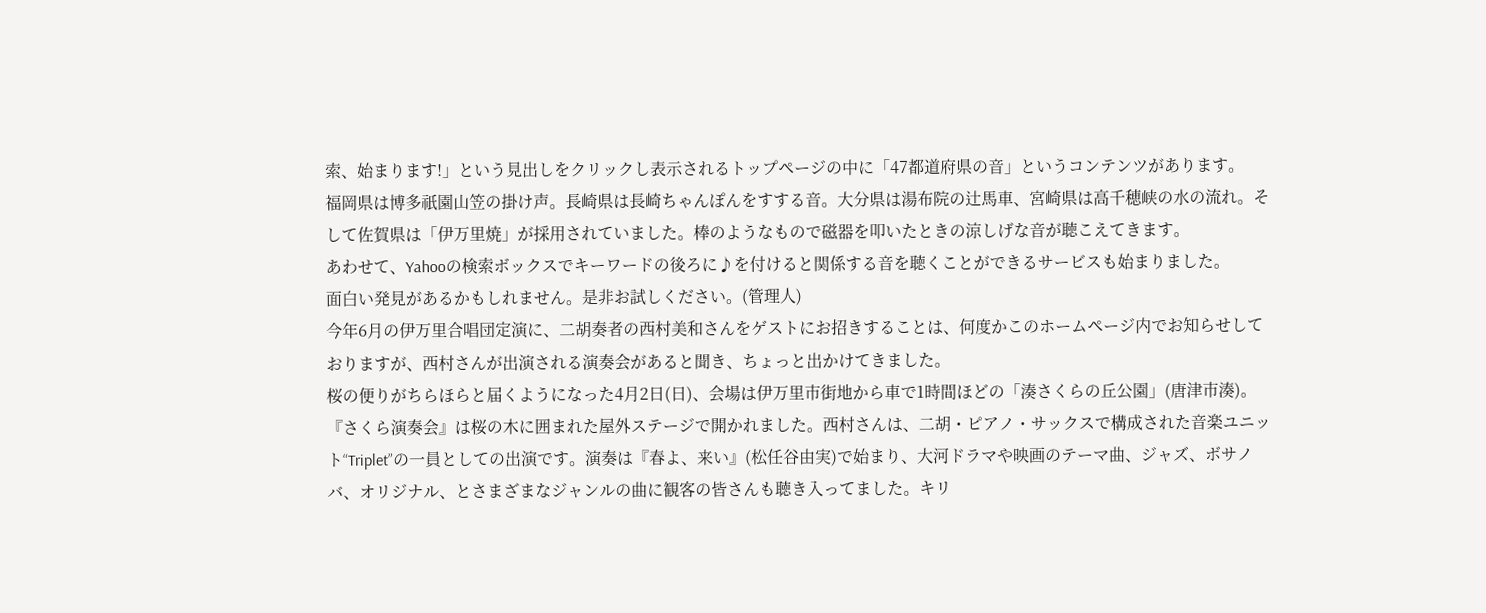索、始まります!」という見出しをクリックし表示されるトップページの中に「47都道府県の音」というコンテンツがあります。
福岡県は博多祇園山笠の掛け声。長崎県は長崎ちゃんぽんをすする音。大分県は湯布院の辻馬車、宮崎県は高千穂峡の水の流れ。そして佐賀県は「伊万里焼」が採用されていました。棒のようなもので磁器を叩いたときの涼しげな音が聴こえてきます。
あわせて、Yahooの検索ボックスでキーワードの後ろに♪を付けると関係する音を聴くことができるサービスも始まりました。
面白い発見があるかもしれません。是非お試しください。(管理人)
今年6月の伊万里合唱団定演に、二胡奏者の西村美和さんをゲストにお招きすることは、何度かこのホームページ内でお知らせしておりますが、西村さんが出演される演奏会があると聞き、ちょっと出かけてきました。
桜の便りがちらほらと届くようになった4月2日(日)、会場は伊万里市街地から車で1時間ほどの「湊さくらの丘公園」(唐津市湊)。『さくら演奏会』は桜の木に囲まれた屋外ステージで開かれました。西村さんは、二胡・ピアノ・サックスで構成された音楽ユニット“Triplet”の一員としての出演です。演奏は『春よ、来い』(松任谷由実)で始まり、大河ドラマや映画のテーマ曲、ジャズ、ボサノバ、オリジナル、とさまざまなジャンルの曲に観客の皆さんも聴き入ってました。キリ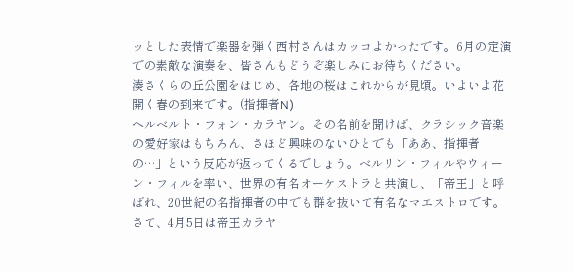ッとした表情で楽器を弾く西村さんはカッコよかったです。6月の定演での素敵な演奏を、皆さんもどうぞ楽しみにお待ちください。
湊さくらの丘公園をはじめ、各地の桜はこれからが見頃。いよいよ花開く春の到来です。(指揮者N)
ヘルベルト・フォン・カラヤン。その名前を聞けば、クラシック音楽の愛好家はもちろん、さほど興味のないひとでも「ああ、指揮者の…」という反応が返ってくるでしょう。ベルリン・フィルやウィーン・フィルを率い、世界の有名オーケストラと共演し、「帝王」と呼ばれ、20世紀の名指揮者の中でも群を抜いて有名なマエストロです。
さて、4月5日は帝王カラヤ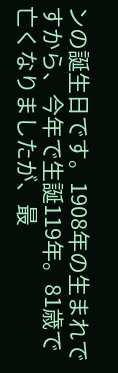ンの誕生日です。1908年の生まれですから、今年で生誕119年。81歳で亡くなりましたが、最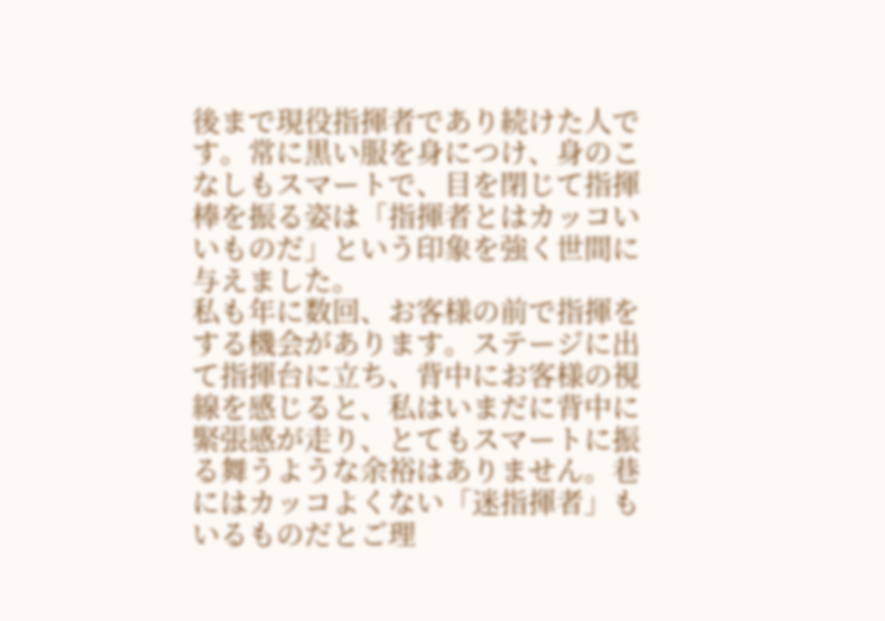後まで現役指揮者であり続けた人です。常に黒い服を身につけ、身のこなしもスマートで、目を閉じて指揮棒を振る姿は「指揮者とはカッコいいものだ」という印象を強く世間に与えました。
私も年に数回、お客様の前で指揮をする機会があります。ステージに出て指揮台に立ち、背中にお客様の視線を感じると、私はいまだに背中に緊張感が走り、とてもスマートに振る舞うような余裕はありません。巷にはカッコよくない「迷指揮者」もいるものだとご理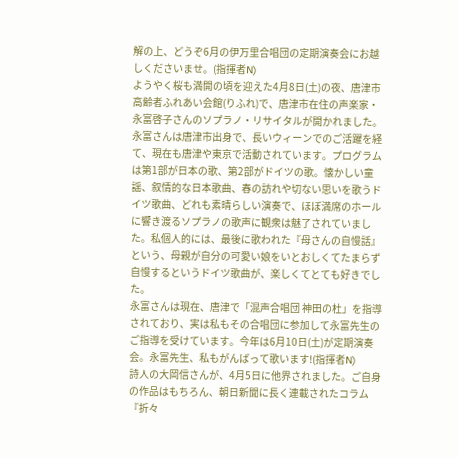解の上、どうぞ6月の伊万里合唱団の定期演奏会にお越しくださいませ。(指揮者N)
ようやく桜も満開の頃を迎えた4月8日(土)の夜、唐津市高齢者ふれあい会館(りふれ)で、唐津市在住の声楽家・永富啓子さんのソプラノ・リサイタルが開かれました。
永富さんは唐津市出身で、長いウィーンでのご活躍を経て、現在も唐津や東京で活動されています。プログラムは第1部が日本の歌、第2部がドイツの歌。懐かしい童謡、叙情的な日本歌曲、春の訪れや切ない思いを歌うドイツ歌曲、どれも素晴らしい演奏で、ほぼ満席のホールに響き渡るソプラノの歌声に観衆は魅了されていました。私個人的には、最後に歌われた『母さんの自慢話』という、母親が自分の可愛い娘をいとおしくてたまらず自慢するというドイツ歌曲が、楽しくてとても好きでした。
永富さんは現在、唐津で「混声合唱団 神田の杜」を指導されており、実は私もその合唱団に参加して永富先生のご指導を受けています。今年は6月10日(土)が定期演奏会。永富先生、私もがんばって歌います!(指揮者N)
詩人の大岡信さんが、4月5日に他界されました。ご自身の作品はもちろん、朝日新聞に長く連載されたコラム『折々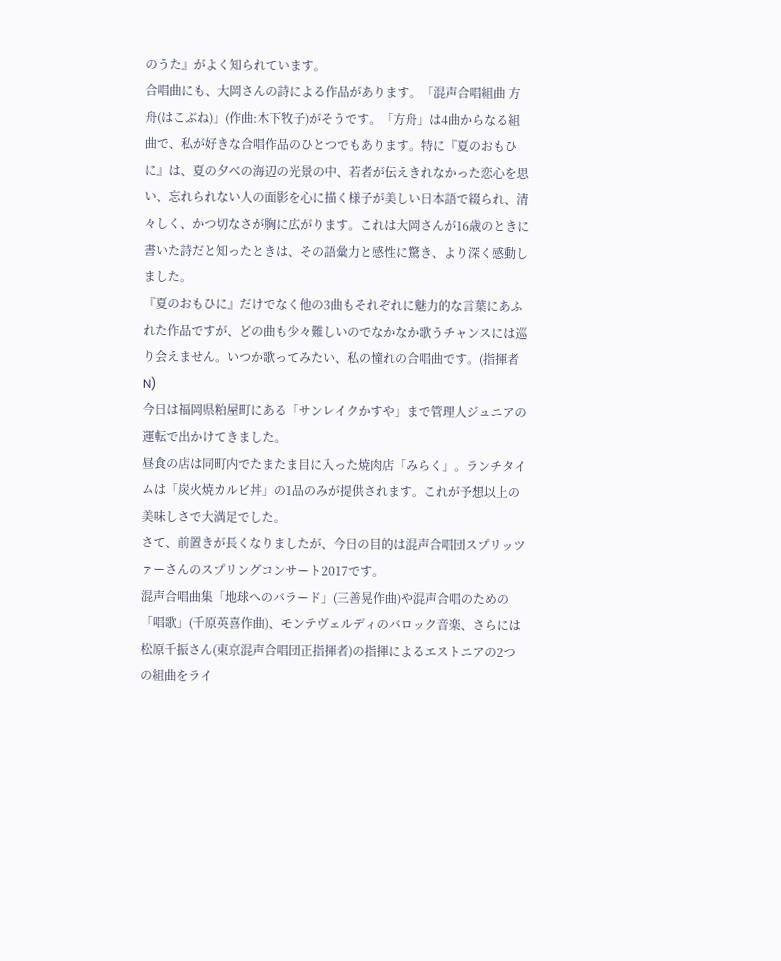のうた』がよく知られています。
合唱曲にも、大岡さんの詩による作品があります。「混声合唱組曲 方舟(はこぶね)」(作曲:木下牧子)がそうです。「方舟」は4曲からなる組曲で、私が好きな合唱作品のひとつでもあります。特に『夏のおもひに』は、夏の夕べの海辺の光景の中、若者が伝えきれなかった恋心を思い、忘れられない人の面影を心に描く様子が美しい日本語で綴られ、清々しく、かつ切なさが胸に広がります。これは大岡さんが16歳のときに書いた詩だと知ったときは、その語彙力と感性に驚き、より深く感動しました。
『夏のおもひに』だけでなく他の3曲もそれぞれに魅力的な言葉にあふれた作品ですが、どの曲も少々難しいのでなかなか歌うチャンスには巡り会えません。いつか歌ってみたい、私の憧れの合唱曲です。(指揮者N)
今日は福岡県粕屋町にある「サンレイクかすや」まで管理人ジュニアの運転で出かけてきました。
昼食の店は同町内でたまたま目に入った焼肉店「みらく」。ランチタイムは「炭火焼カルビ丼」の1品のみが提供されます。これが予想以上の美味しさで大満足でした。
さて、前置きが長くなりましたが、今日の目的は混声合唱団スプリッツァーさんのスプリングコンサート2017です。
混声合唱曲集「地球へのバラード」(三善晃作曲)や混声合唱のための「唱歌」(千原英喜作曲)、モンテヴェルディのバロック音楽、さらには松原千振さん(東京混声合唱団正指揮者)の指揮によるエストニアの2つの組曲をライ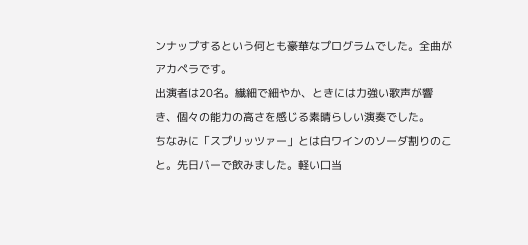ンナップするという何とも豪華なプログラムでした。全曲がアカペラです。
出演者は20名。繊細で細やか、ときには力強い歌声が響き、個々の能力の高さを感じる素晴らしい演奏でした。
ちなみに「スプリッツァー」とは白ワインのソーダ割りのこと。先日バーで飲みました。軽い口当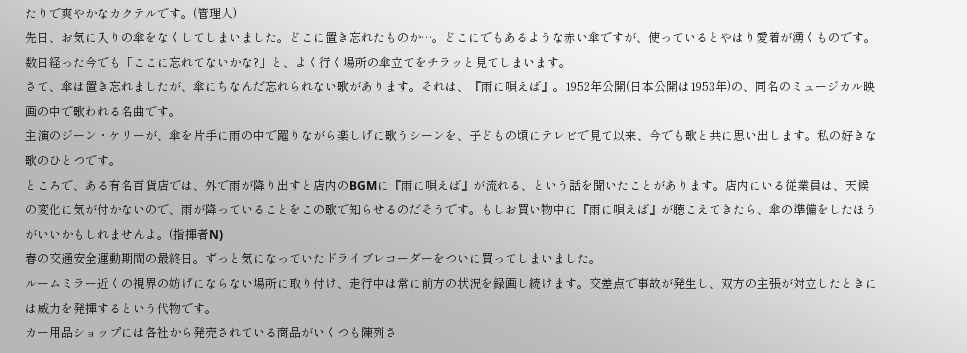たりで爽やかなカクテルです。(管理人)
先日、お気に入りの傘をなくしてしまいました。どこに置き忘れたものか…。どこにでもあるような赤い傘ですが、使っているとやはり愛着が湧くものです。数日経った今でも「ここに忘れてないかな?」と、よく行く場所の傘立てをチラッと見てしまいます。
さて、傘は置き忘れましたが、傘にちなんだ忘れられない歌があります。それは、『雨に唄えば』。1952年公開(日本公開は1953年)の、同名のミュージカル映画の中で歌われる名曲です。
主演のジーン・ケリーが、傘を片手に雨の中で躍りながら楽しげに歌うシーンを、子どもの頃にテレビで見て以来、今でも歌と共に思い出します。私の好きな歌のひとつです。
ところで、ある有名百貨店では、外で雨が降り出すと店内のBGMに『雨に唄えば』が流れる、という話を聞いたことがあります。店内にいる従業員は、天候の変化に気が付かないので、雨が降っていることをこの歌で知らせるのだそうです。もしお買い物中に『雨に唄えば』が聴こえてきたら、傘の準備をしたほうがいいかもしれませんよ。(指揮者N)
春の交通安全運動期間の最終日。ずっと気になっていたドライブレコーダーをついに買ってしまいました。
ルームミラー近くの視界の妨げにならない場所に取り付け、走行中は常に前方の状況を録画し続けます。交差点で事故が発生し、双方の主張が対立したときには威力を発揮するという代物です。
カー用品ショップには各社から発売されている商品がいくつも陳列さ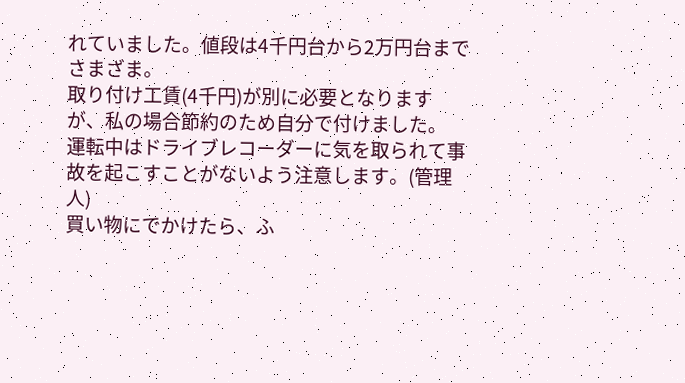れていました。値段は4千円台から2万円台までさまざま。
取り付け工賃(4千円)が別に必要となりますが、私の場合節約のため自分で付けました。
運転中はドライブレコーダーに気を取られて事故を起こすことがないよう注意します。(管理人)
買い物にでかけたら、ふ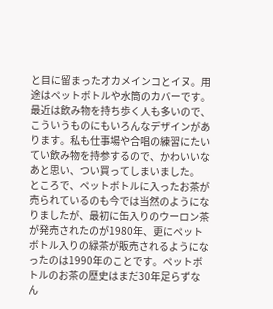と目に留まったオカメインコとイヌ。用途はペットボトルや水筒のカバーです。最近は飲み物を持ち歩く人も多いので、こういうものにもいろんなデザインがあります。私も仕事場や合唱の練習にたいてい飲み物を持参するので、かわいいなあと思い、つい買ってしまいました。
ところで、ペットボトルに入ったお茶が売られているのも今では当然のようになりましたが、最初に缶入りのウーロン茶が発売されたのが1980年、更にペットボトル入りの緑茶が販売されるようになったのは1990年のことです。ペットボトルのお茶の歴史はまだ30年足らずなん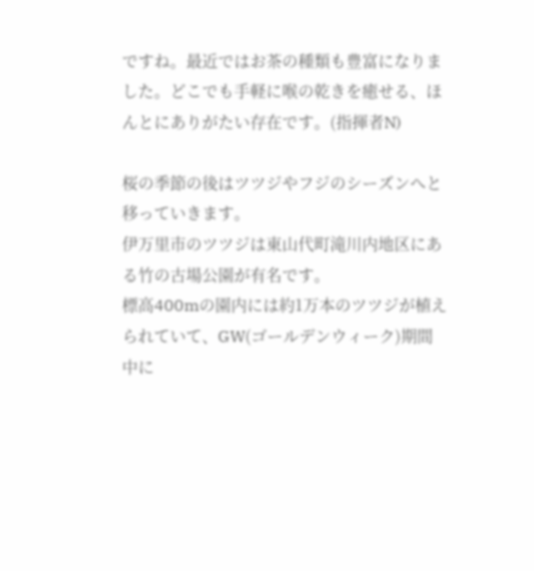ですね。最近ではお茶の種類も豊富になりました。どこでも手軽に喉の乾きを癒せる、ほんとにありがたい存在です。(指揮者N)

桜の季節の後はツツジやフジのシーズンへと移っていきます。
伊万里市のツツジは東山代町滝川内地区にある竹の古場公園が有名です。
標高400mの園内には約1万本のツツジが植えられていて、GW(ゴールデンウィーク)期間中に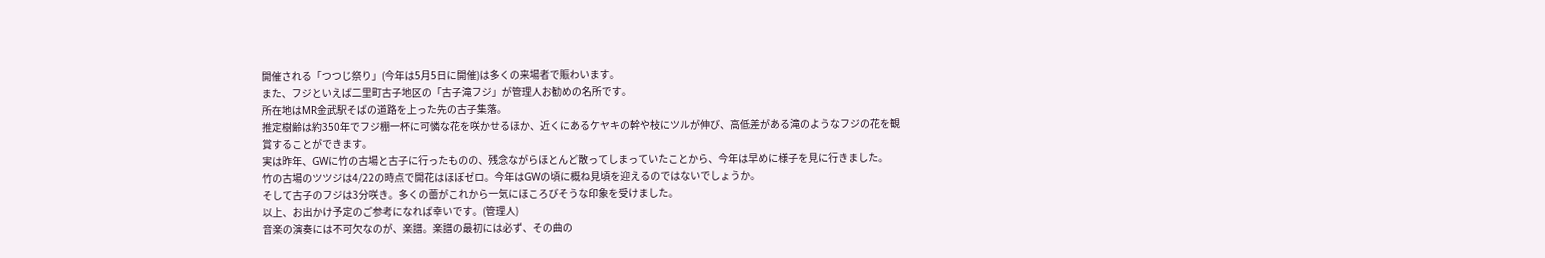開催される「つつじ祭り」(今年は5月5日に開催)は多くの来場者で賑わいます。
また、フジといえば二里町古子地区の「古子滝フジ」が管理人お勧めの名所です。
所在地はMR金武駅そばの道路を上った先の古子集落。
推定樹齢は約350年でフジ棚一杯に可憐な花を咲かせるほか、近くにあるケヤキの幹や枝にツルが伸び、高低差がある滝のようなフジの花を観賞することができます。
実は昨年、GWに竹の古場と古子に行ったものの、残念ながらほとんど散ってしまっていたことから、今年は早めに様子を見に行きました。
竹の古場のツツジは4/22の時点で開花はほぼゼロ。今年はGWの頃に概ね見頃を迎えるのではないでしょうか。
そして古子のフジは3分咲き。多くの蕾がこれから一気にほころびそうな印象を受けました。
以上、お出かけ予定のご参考になれば幸いです。(管理人)
音楽の演奏には不可欠なのが、楽譜。楽譜の最初には必ず、その曲の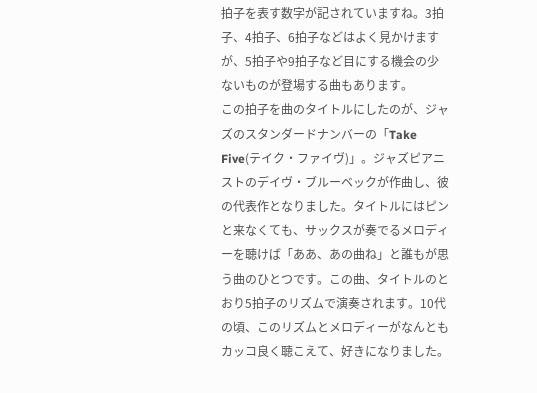拍子を表す数字が記されていますね。3拍子、4拍子、6拍子などはよく見かけますが、5拍子や9拍子など目にする機会の少ないものが登場する曲もあります。
この拍子を曲のタイトルにしたのが、ジャズのスタンダードナンバーの「Take
Five(テイク・ファイヴ)」。ジャズピアニストのデイヴ・ブルーベックが作曲し、彼の代表作となりました。タイトルにはピンと来なくても、サックスが奏でるメロディーを聴けば「ああ、あの曲ね」と誰もが思う曲のひとつです。この曲、タイトルのとおり5拍子のリズムで演奏されます。10代の頃、このリズムとメロディーがなんともカッコ良く聴こえて、好きになりました。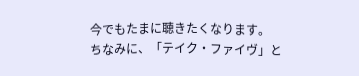今でもたまに聴きたくなります。
ちなみに、「テイク・ファイヴ」と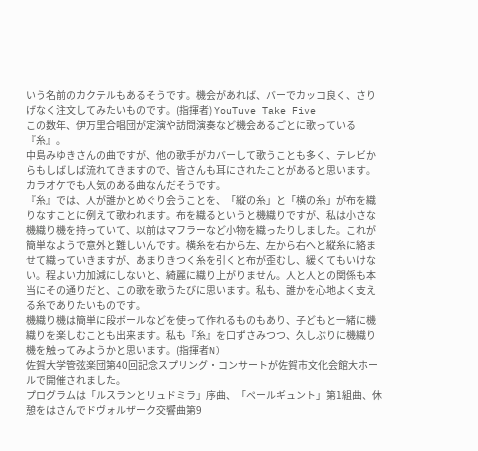いう名前のカクテルもあるそうです。機会があれば、バーでカッコ良く、さりげなく注文してみたいものです。(指揮者) YouTuve Take Five
この数年、伊万里合唱団が定演や訪問演奏など機会あるごとに歌っている『糸』。
中島みゆきさんの曲ですが、他の歌手がカバーして歌うことも多く、テレビからもしばしば流れてきますので、皆さんも耳にされたことがあると思います。カラオケでも人気のある曲なんだそうです。
『糸』では、人が誰かとめぐり会うことを、「縦の糸」と「横の糸」が布を織りなすことに例えて歌われます。布を織るというと機織りですが、私は小さな機織り機を持っていて、以前はマフラーなど小物を織ったりしました。これが簡単なようで意外と難しいんです。横糸を右から左、左から右へと縦糸に絡ませて織っていきますが、あまりきつく糸を引くと布が歪むし、緩くてもいけない。程よい力加減にしないと、綺麗に織り上がりません。人と人との関係も本当にその通りだと、この歌を歌うたびに思います。私も、誰かを心地よく支える糸でありたいものです。
機織り機は簡単に段ボールなどを使って作れるものもあり、子どもと一緒に機織りを楽しむことも出来ます。私も『糸』を口ずさみつつ、久しぶりに機織り機を触ってみようかと思います。(指揮者N)
佐賀大学管弦楽団第40回記念スプリング・コンサートが佐賀市文化会館大ホールで開催されました。
プログラムは「ルスランとリュドミラ」序曲、「ペールギュント」第1組曲、休憩をはさんでドヴォルザーク交響曲第9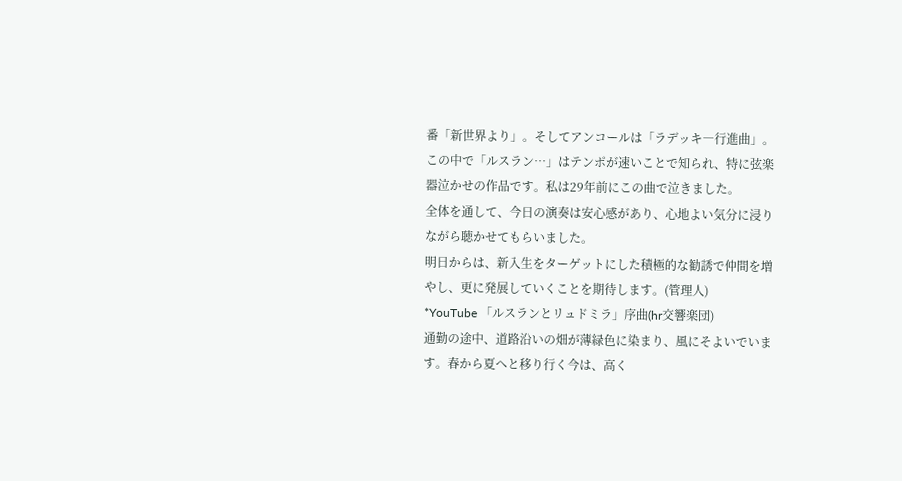番「新世界より」。そしてアンコールは「ラデッキ―行進曲」。
この中で「ルスラン…」はテンポが速いことで知られ、特に弦楽器泣かせの作品です。私は29年前にこの曲で泣きました。
全体を通して、今日の演奏は安心感があり、心地よい気分に浸りながら聴かせてもらいました。
明日からは、新入生をターゲットにした積極的な勧誘で仲間を増やし、更に発展していくことを期待します。(管理人)
*YouTube 「ルスランとリュドミラ」序曲(hr交響楽団)
通勤の途中、道路沿いの畑が薄緑色に染まり、風にそよいでいます。春から夏へと移り行く今は、高く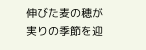伸びた麦の穂が実りの季節を迎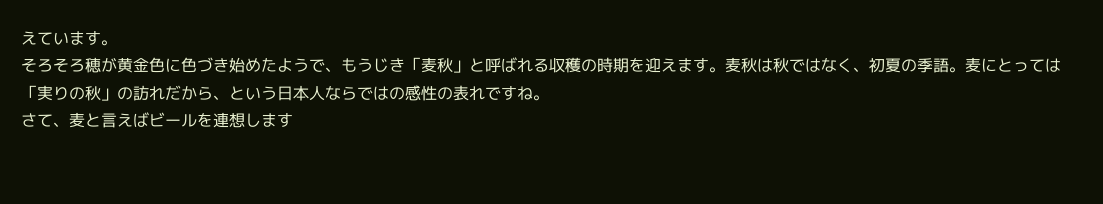えています。
そろそろ穂が黄金色に色づき始めたようで、もうじき「麦秋」と呼ばれる収穫の時期を迎えます。麦秋は秋ではなく、初夏の季語。麦にとっては「実りの秋」の訪れだから、という日本人ならではの感性の表れですね。
さて、麦と言えばビールを連想します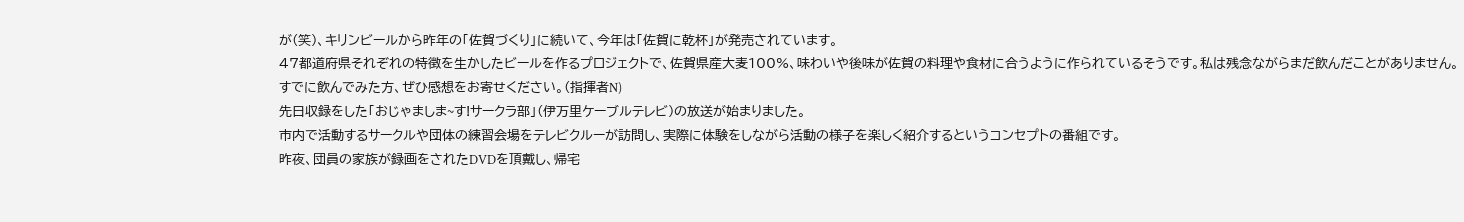が(笑)、キリンビールから昨年の「佐賀づくり」に続いて、今年は「佐賀に乾杯」が発売されています。
47都道府県それぞれの特徴を生かしたビールを作るプロジェクトで、佐賀県産大麦100%、味わいや後味が佐賀の料理や食材に合うように作られているそうです。私は残念ながらまだ飲んだことがありません。
すでに飲んでみた方、ぜひ感想をお寄せください。(指揮者N)
先日収録をした「おじゃましま~す!サークラ部」(伊万里ケーブルテレビ)の放送が始まりました。
市内で活動するサークルや団体の練習会場をテレビクルーが訪問し、実際に体験をしながら活動の様子を楽しく紹介するというコンセプトの番組です。
昨夜、団員の家族が録画をされたDVDを頂戴し、帰宅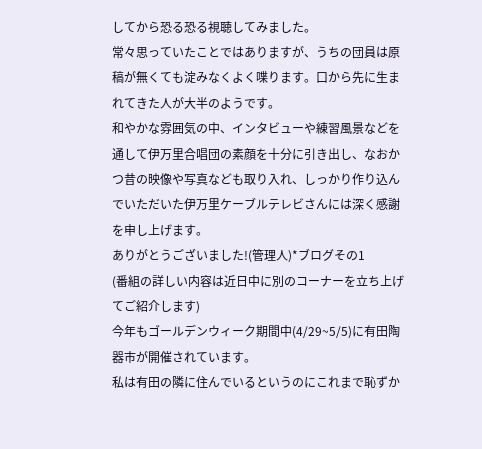してから恐る恐る視聴してみました。
常々思っていたことではありますが、うちの団員は原稿が無くても淀みなくよく喋ります。口から先に生まれてきた人が大半のようです。
和やかな雰囲気の中、インタビューや練習風景などを通して伊万里合唱団の素顔を十分に引き出し、なおかつ昔の映像や写真なども取り入れ、しっかり作り込んでいただいた伊万里ケーブルテレビさんには深く感謝を申し上げます。
ありがとうございました!(管理人)*ブログその1
(番組の詳しい内容は近日中に別のコーナーを立ち上げてご紹介します)
今年もゴールデンウィーク期間中(4/29~5/5)に有田陶器市が開催されています。
私は有田の隣に住んでいるというのにこれまで恥ずか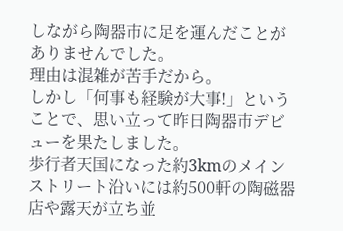しながら陶器市に足を運んだことがありませんでした。
理由は混雑が苦手だから。
しかし「何事も経験が大事!」ということで、思い立って昨日陶器市デビューを果たしました。
歩行者天国になった約3kmのメインストリート沿いには約500軒の陶磁器店や露天が立ち並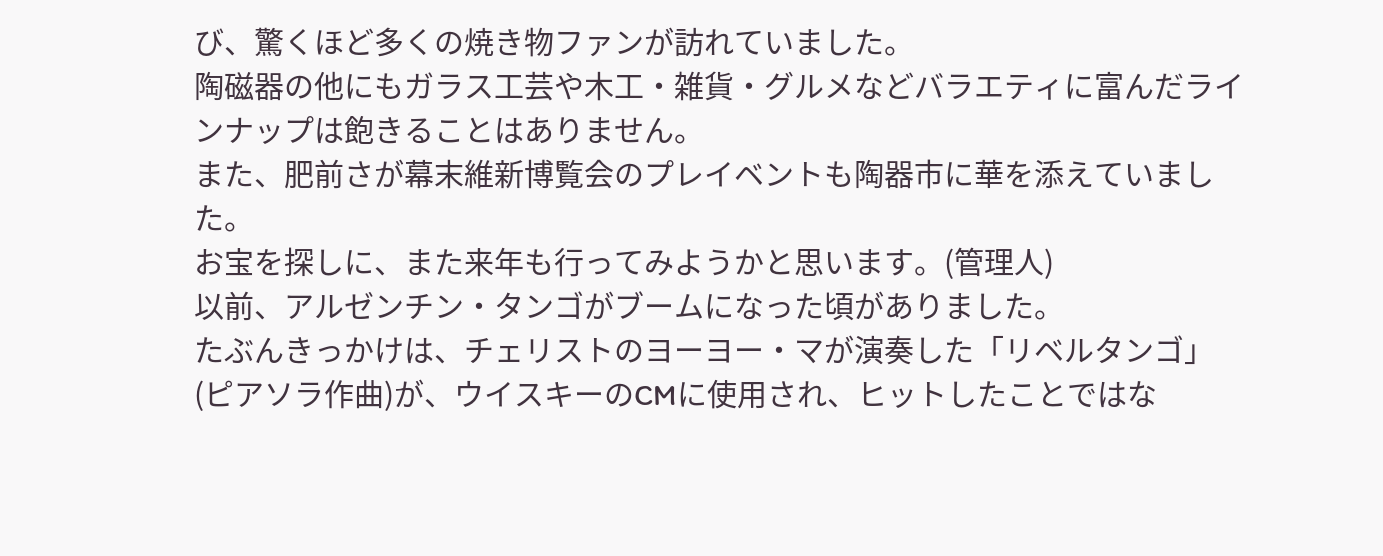び、驚くほど多くの焼き物ファンが訪れていました。
陶磁器の他にもガラス工芸や木工・雑貨・グルメなどバラエティに富んだラインナップは飽きることはありません。
また、肥前さが幕末維新博覧会のプレイベントも陶器市に華を添えていました。
お宝を探しに、また来年も行ってみようかと思います。(管理人)
以前、アルゼンチン・タンゴがブームになった頃がありました。
たぶんきっかけは、チェリストのヨーヨー・マが演奏した「リベルタンゴ」(ピアソラ作曲)が、ウイスキーのCMに使用され、ヒットしたことではな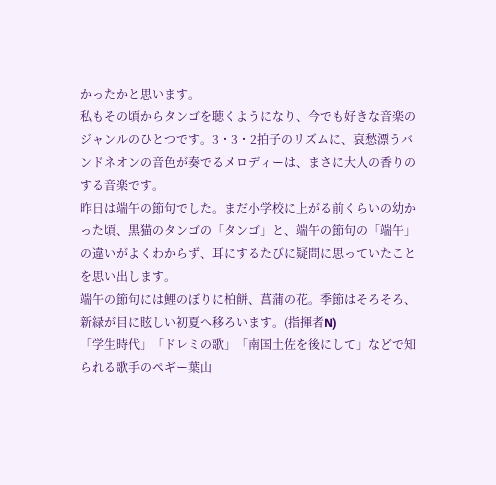かったかと思います。
私もその頃からタンゴを聴くようになり、今でも好きな音楽のジャンルのひとつです。3・3・2拍子のリズムに、哀愁漂うバンドネオンの音色が奏でるメロディーは、まさに大人の香りのする音楽です。
昨日は端午の節句でした。まだ小学校に上がる前くらいの幼かった頃、黒猫のタンゴの「タンゴ」と、端午の節句の「端午」の違いがよくわからず、耳にするたびに疑問に思っていたことを思い出します。
端午の節句には鯉のぼりに柏餅、菖蒲の花。季節はそろそろ、新緑が目に眩しい初夏へ移ろいます。(指揮者N)
「学生時代」「ドレミの歌」「南国土佐を後にして」などで知られる歌手のペギー葉山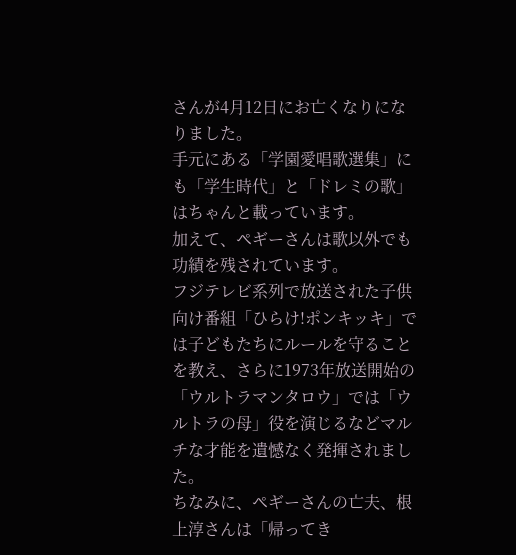さんが4月12日にお亡くなりになりました。
手元にある「学園愛唱歌選集」にも「学生時代」と「ドレミの歌」はちゃんと載っています。
加えて、ペギーさんは歌以外でも功績を残されています。
フジテレビ系列で放送された子供向け番組「ひらけ!ポンキッキ」では子どもたちにルールを守ることを教え、さらに1973年放送開始の「ウルトラマンタロウ」では「ウルトラの母」役を演じるなどマルチな才能を遺憾なく発揮されました。
ちなみに、ペギーさんの亡夫、根上淳さんは「帰ってき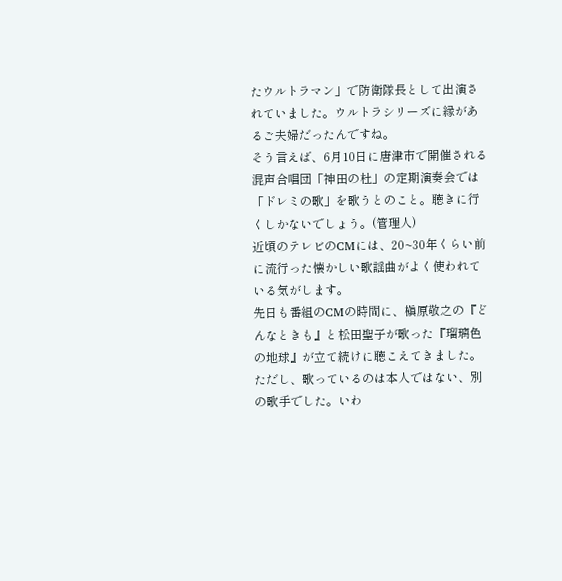たウルトラマン」で防衛隊長として出演されていました。ウルトラシリーズに縁があるご夫婦だったんですね。
そう言えば、6月10日に唐津市で開催される混声合唱団「神田の杜」の定期演奏会では「ドレミの歌」を歌うとのこと。聴きに行くしかないでしょう。(管理人)
近頃のテレビのCMには、20~30年くらい前に流行った懐かしい歌謡曲がよく使われている気がします。
先日も番組のCMの時間に、槇原敬之の『どんなときも』と松田聖子が歌った『瑠璃色の地球』が立て続けに聴こえてきました。ただし、歌っているのは本人ではない、別の歌手でした。いわ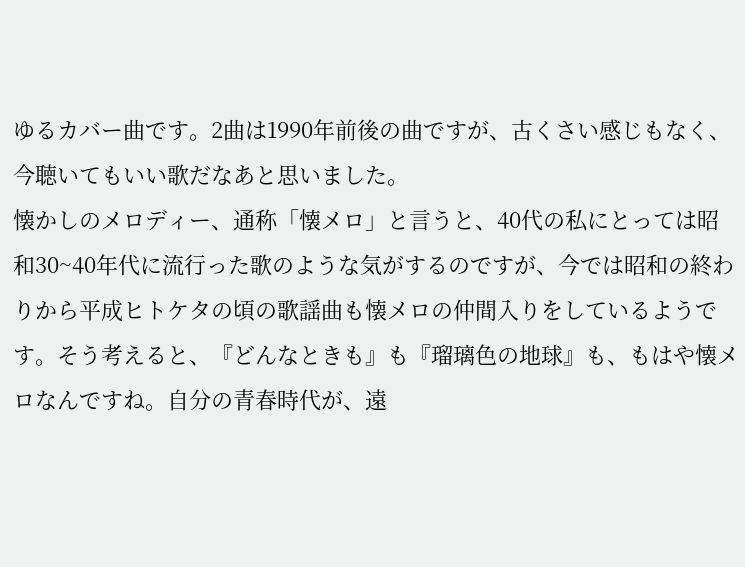ゆるカバー曲です。2曲は1990年前後の曲ですが、古くさい感じもなく、今聴いてもいい歌だなあと思いました。
懐かしのメロディー、通称「懐メロ」と言うと、40代の私にとっては昭和30~40年代に流行った歌のような気がするのですが、今では昭和の終わりから平成ヒトケタの頃の歌謡曲も懐メロの仲間入りをしているようです。そう考えると、『どんなときも』も『瑠璃色の地球』も、もはや懐メロなんですね。自分の青春時代が、遠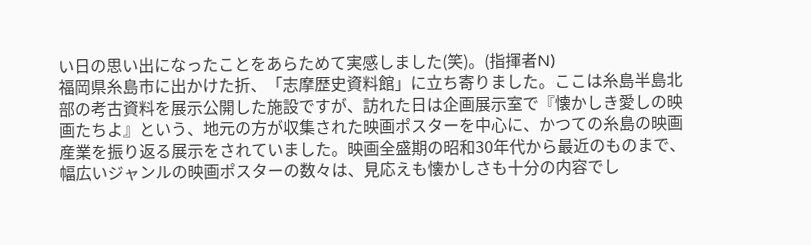い日の思い出になったことをあらためて実感しました(笑)。(指揮者N)
福岡県糸島市に出かけた折、「志摩歴史資料館」に立ち寄りました。ここは糸島半島北部の考古資料を展示公開した施設ですが、訪れた日は企画展示室で『懐かしき愛しの映画たちよ』という、地元の方が収集された映画ポスターを中心に、かつての糸島の映画産業を振り返る展示をされていました。映画全盛期の昭和30年代から最近のものまで、幅広いジャンルの映画ポスターの数々は、見応えも懐かしさも十分の内容でし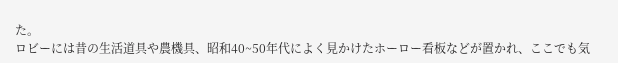た。
ロビーには昔の生活道具や農機具、昭和40~50年代によく見かけたホーロー看板などが置かれ、ここでも気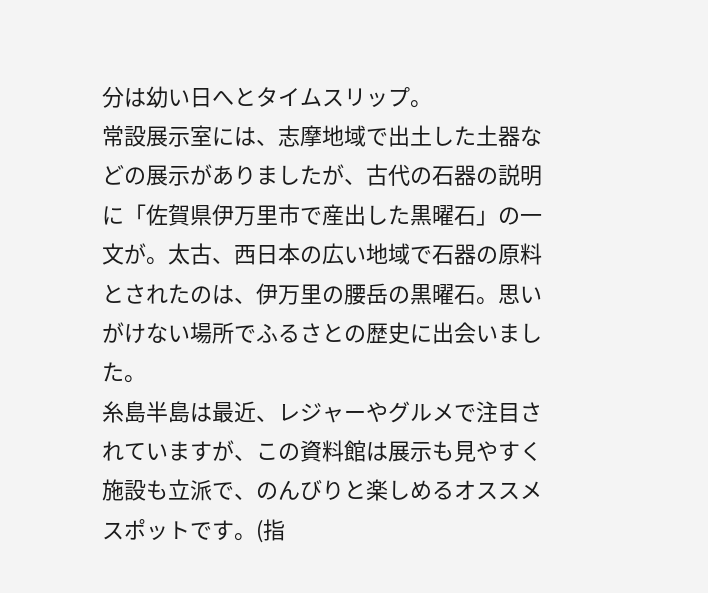分は幼い日へとタイムスリップ。
常設展示室には、志摩地域で出土した土器などの展示がありましたが、古代の石器の説明に「佐賀県伊万里市で産出した黒曜石」の一文が。太古、西日本の広い地域で石器の原料とされたのは、伊万里の腰岳の黒曜石。思いがけない場所でふるさとの歴史に出会いました。
糸島半島は最近、レジャーやグルメで注目されていますが、この資料館は展示も見やすく施設も立派で、のんびりと楽しめるオススメスポットです。(指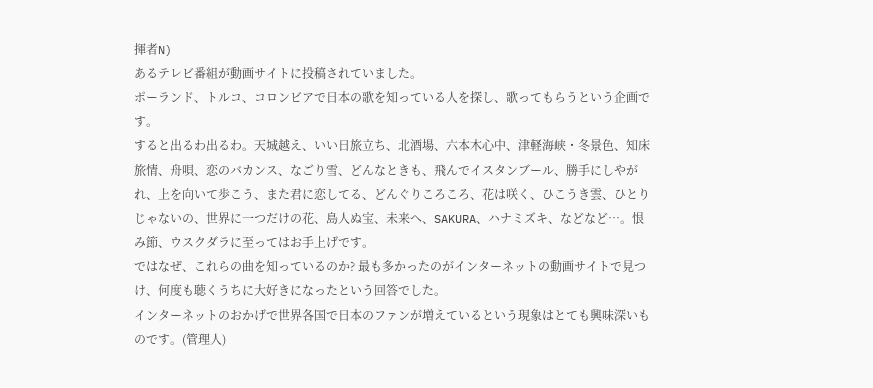揮者N)
あるテレビ番組が動画サイトに投稿されていました。
ポーランド、トルコ、コロンビアで日本の歌を知っている人を探し、歌ってもらうという企画です。
すると出るわ出るわ。天城越え、いい日旅立ち、北酒場、六本木心中、津軽海峡・冬景色、知床旅情、舟唄、恋のバカンス、なごり雪、どんなときも、飛んでイスタンブール、勝手にしやがれ、上を向いて歩こう、また君に恋してる、どんぐりころころ、花は咲く、ひこうき雲、ひとりじゃないの、世界に一つだけの花、島人ぬ宝、未来へ、SAKURA、ハナミズキ、などなど…。恨み節、ウスクダラに至ってはお手上げです。
ではなぜ、これらの曲を知っているのか? 最も多かったのがインターネットの動画サイトで見つけ、何度も聴くうちに大好きになったという回答でした。
インターネットのおかげで世界各国で日本のファンが増えているという現象はとても興味深いものです。(管理人)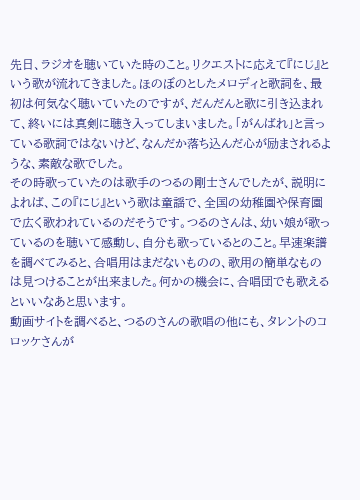先日、ラジオを聴いていた時のこと。リクエストに応えて『にじ』という歌が流れてきました。ほのぼのとしたメロディと歌詞を、最初は何気なく聴いていたのですが、だんだんと歌に引き込まれて、終いには真剣に聴き入ってしまいました。「がんばれ」と言っている歌詞ではないけど、なんだか落ち込んだ心が励まされるような、素敵な歌でした。
その時歌っていたのは歌手のつるの剛士さんでしたが、説明によれば、この『にじ』という歌は童謡で、全国の幼稚園や保育園で広く歌われているのだそうです。つるのさんは、幼い娘が歌っているのを聴いて感動し、自分も歌っているとのこと。早速楽譜を調べてみると、合唱用はまだないものの、歌用の簡単なものは見つけることが出来ました。何かの機会に、合唱団でも歌えるといいなあと思います。
動画サイトを調べると、つるのさんの歌唱の他にも、タレントのコロッケさんが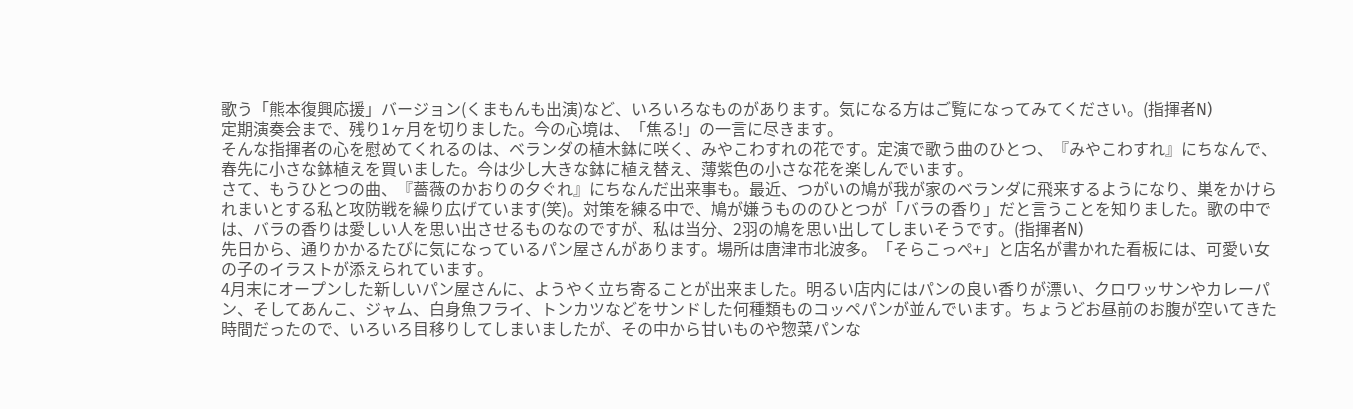歌う「熊本復興応援」バージョン(くまもんも出演)など、いろいろなものがあります。気になる方はご覧になってみてください。(指揮者N)
定期演奏会まで、残り1ヶ月を切りました。今の心境は、「焦る!」の一言に尽きます。
そんな指揮者の心を慰めてくれるのは、ベランダの植木鉢に咲く、みやこわすれの花です。定演で歌う曲のひとつ、『みやこわすれ』にちなんで、春先に小さな鉢植えを買いました。今は少し大きな鉢に植え替え、薄紫色の小さな花を楽しんでいます。
さて、もうひとつの曲、『薔薇のかおりの夕ぐれ』にちなんだ出来事も。最近、つがいの鳩が我が家のベランダに飛来するようになり、巣をかけられまいとする私と攻防戦を繰り広げています(笑)。対策を練る中で、鳩が嫌うもののひとつが「バラの香り」だと言うことを知りました。歌の中では、バラの香りは愛しい人を思い出させるものなのですが、私は当分、2羽の鳩を思い出してしまいそうです。(指揮者N)
先日から、通りかかるたびに気になっているパン屋さんがあります。場所は唐津市北波多。「そらこっぺ+」と店名が書かれた看板には、可愛い女の子のイラストが添えられています。
4月末にオープンした新しいパン屋さんに、ようやく立ち寄ることが出来ました。明るい店内にはパンの良い香りが漂い、クロワッサンやカレーパン、そしてあんこ、ジャム、白身魚フライ、トンカツなどをサンドした何種類ものコッペパンが並んでいます。ちょうどお昼前のお腹が空いてきた時間だったので、いろいろ目移りしてしまいましたが、その中から甘いものや惣菜パンな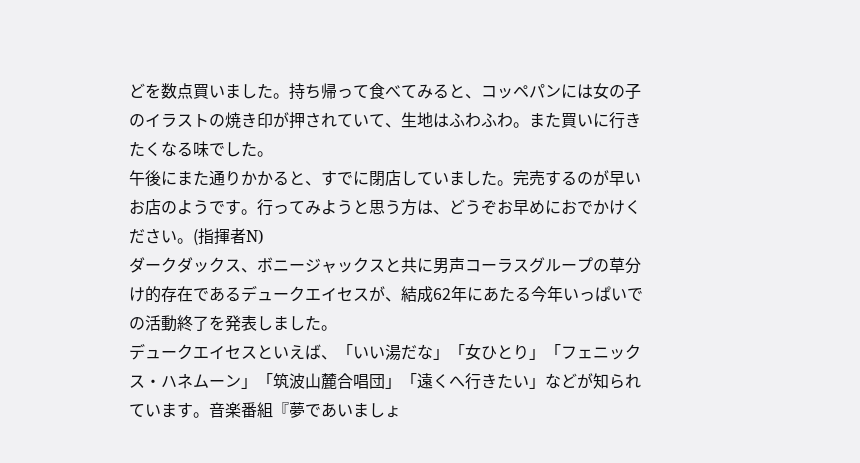どを数点買いました。持ち帰って食べてみると、コッペパンには女の子のイラストの焼き印が押されていて、生地はふわふわ。また買いに行きたくなる味でした。
午後にまた通りかかると、すでに閉店していました。完売するのが早いお店のようです。行ってみようと思う方は、どうぞお早めにおでかけください。(指揮者N)
ダークダックス、ボニージャックスと共に男声コーラスグループの草分け的存在であるデュークエイセスが、結成62年にあたる今年いっぱいでの活動終了を発表しました。
デュークエイセスといえば、「いい湯だな」「女ひとり」「フェニックス・ハネムーン」「筑波山麓合唱団」「遠くへ行きたい」などが知られています。音楽番組『夢であいましょ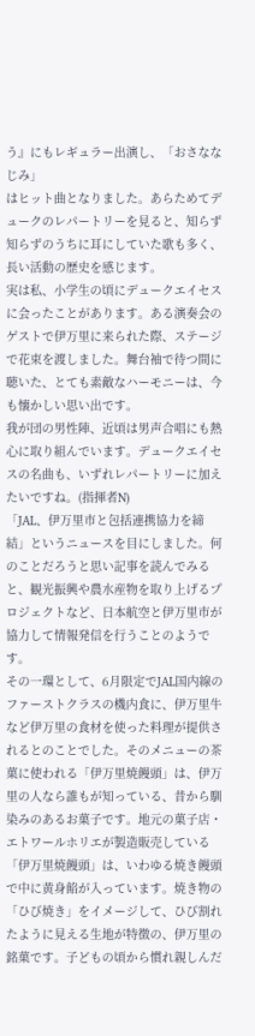う』にもレギュラー出演し、「おさななじみ」
はヒット曲となりました。あらためてデュークのレパートリーを見ると、知らず知らずのうちに耳にしていた歌も多く、長い活動の歴史を感じます。
実は私、小学生の頃にデュークエイセスに会ったことがあります。ある演奏会のゲストで伊万里に来られた際、ステージで花束を渡しました。舞台袖で待つ間に聴いた、とても素敵なハーモニーは、今も懐かしい思い出です。
我が団の男性陣、近頃は男声合唱にも熱心に取り組んでいます。デュークエイセスの名曲も、いずれレパートリーに加えたいですね。(指揮者N)
「JAL、伊万里市と包括連携協力を締結」というニュースを目にしました。何のことだろうと思い記事を読んでみると、観光振興や農水産物を取り上げるプロジェクトなど、日本航空と伊万里市が協力して情報発信を行うことのようです。
その一環として、6月限定でJAL国内線のファーストクラスの機内食に、伊万里牛など伊万里の食材を使った料理が提供されるとのことでした。そのメニューの茶菓に使われる「伊万里焼饅頭」は、伊万里の人なら誰もが知っている、昔から馴染みのあるお菓子です。地元の菓子店・エトワールホリエが製造販売している「伊万里焼饅頭」は、いわゆる焼き饅頭で中に黄身餡が入っています。焼き物の「ひび焼き」をイメージして、ひび割れたように見える生地が特徴の、伊万里の銘菓です。子どもの頃から慣れ親しんだ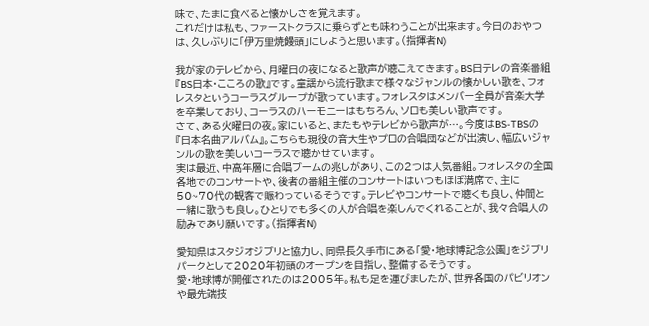味で、たまに食べると懐かしさを覚えます。
これだけは私も、ファーストクラスに乗らずとも味わうことが出来ます。今日のおやつは、久しぶりに「伊万里焼饅頭」にしようと思います。(指揮者N)

我が家のテレビから、月曜日の夜になると歌声が聴こえてきます。BS日テレの音楽番組『BS日本・こころの歌』です。童謡から流行歌まで様々なジャンルの懐かしい歌を、フォレスタというコーラスグループが歌っています。フォレスタはメンバー全員が音楽大学を卒業しており、コーラスのハーモニーはもちろん、ソロも美しい歌声です。
さて、ある火曜日の夜。家にいると、またもやテレビから歌声が…。今度はBS-TBSの『日本名曲アルバム』。こちらも現役の音大生やプロの合唱団などが出演し、幅広いジャンルの歌を美しいコーラスで聴かせています。
実は最近、中高年層に合唱ブームの兆しがあり、この2つは人気番組。フォレスタの全国各地でのコンサートや、後者の番組主催のコンサートはいつもほぼ満席で、主に50~70代の観客で賑わっているそうです。テレビやコンサートで聴くも良し、仲間と一緒に歌うも良し。ひとりでも多くの人が合唱を楽しんでくれることが、我々合唱人の励みであり願いです。(指揮者N)

愛知県はスタジオジブリと協力し、同県長久手市にある「愛・地球博記念公園」をジブリパークとして2020年初頭のオープンを目指し、整備するそうです。
愛・地球博が開催されたのは2005年。私も足を運びましたが、世界各国のパビリオンや最先端技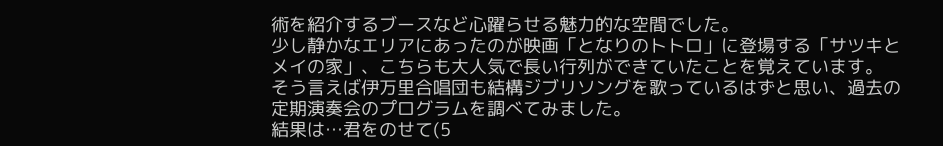術を紹介するブースなど心躍らせる魅力的な空間でした。
少し静かなエリアにあったのが映画「となりのトトロ」に登場する「サツキとメイの家」、こちらも大人気で長い行列ができていたことを覚えています。
そう言えば伊万里合唱団も結構ジブリソングを歌っているはずと思い、過去の定期演奏会のプログラムを調べてみました。
結果は…君をのせて(5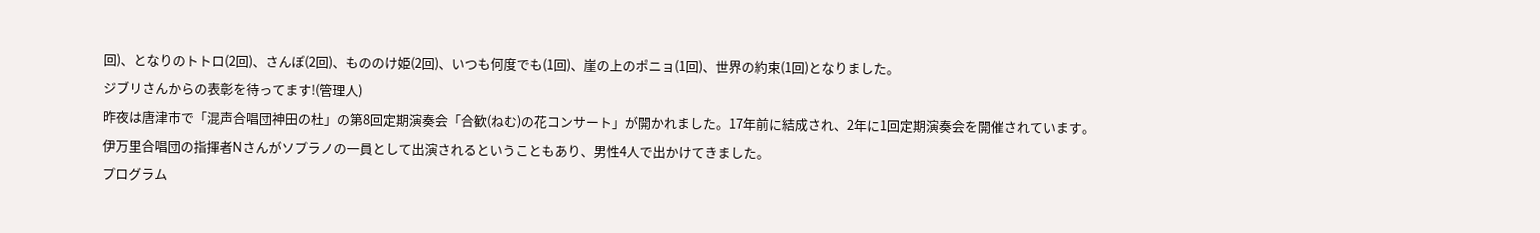回)、となりのトトロ(2回)、さんぽ(2回)、もののけ姫(2回)、いつも何度でも(1回)、崖の上のポニョ(1回)、世界の約束(1回)となりました。
ジブリさんからの表彰を待ってます!(管理人)
昨夜は唐津市で「混声合唱団神田の杜」の第8回定期演奏会「合歓(ねむ)の花コンサート」が開かれました。17年前に結成され、2年に1回定期演奏会を開催されています。
伊万里合唱団の指揮者Nさんがソプラノの一員として出演されるということもあり、男性4人で出かけてきました。
プログラム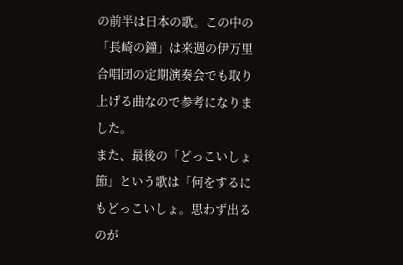の前半は日本の歌。この中の「長崎の鐘」は来週の伊万里合唱団の定期演奏会でも取り上げる曲なので参考になりました。
また、最後の「どっこいしょ節」という歌は「何をするにもどっこいしょ。思わず出るのが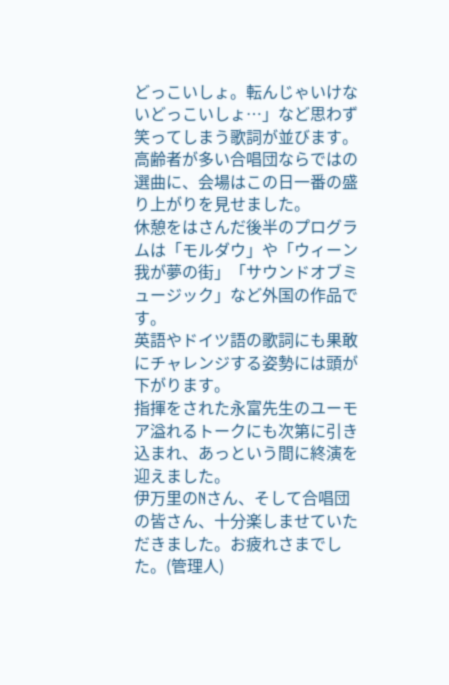どっこいしょ。転んじゃいけないどっこいしょ…」など思わず笑ってしまう歌詞が並びます。高齢者が多い合唱団ならではの選曲に、会場はこの日一番の盛り上がりを見せました。
休憩をはさんだ後半のプログラムは「モルダウ」や「ウィーン我が夢の街」「サウンドオブミュージック」など外国の作品です。
英語やドイツ語の歌詞にも果敢にチャレンジする姿勢には頭が下がります。
指揮をされた永富先生のユーモア溢れるトークにも次第に引き込まれ、あっという間に終演を迎えました。
伊万里のNさん、そして合唱団の皆さん、十分楽しませていただきました。お疲れさまでした。(管理人)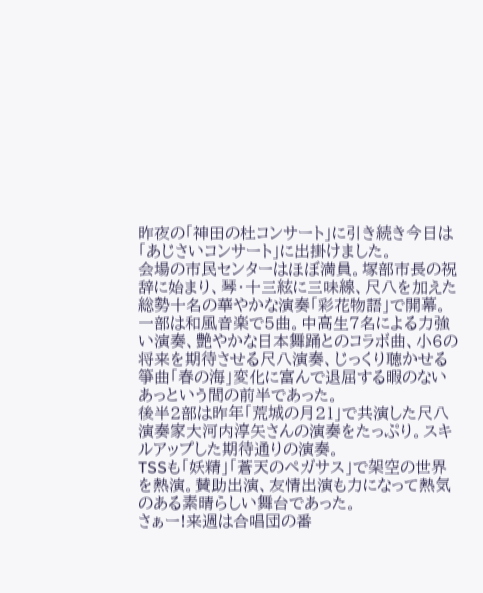昨夜の「神田の杜コンサート」に引き続き今日は「あじさいコンサート」に出掛けました。
会場の市民センターはほぼ満員。塚部市長の祝辞に始まり、琴・十三絃に三味線、尺八を加えた総勢十名の華やかな演奏「彩花物語」で開幕。
一部は和風音楽で5曲。中高生7名による力強い演奏、艶やかな日本舞踊とのコラボ曲、小6の将来を期待させる尺八演奏、じっくり聴かせる箏曲「春の海」変化に富んで退屈する暇のないあっという間の前半であった。
後半2部は昨年「荒城の月21」で共演した尺八演奏家大河内淳矢さんの演奏をたっぷり。スキルアップした期待通りの演奏。
TSSも「妖精」「蒼天のペガサス」で架空の世界を熱演。賛助出演、友情出演も力になって熱気のある素晴らしい舞台であった。
さぁー!来週は合唱団の番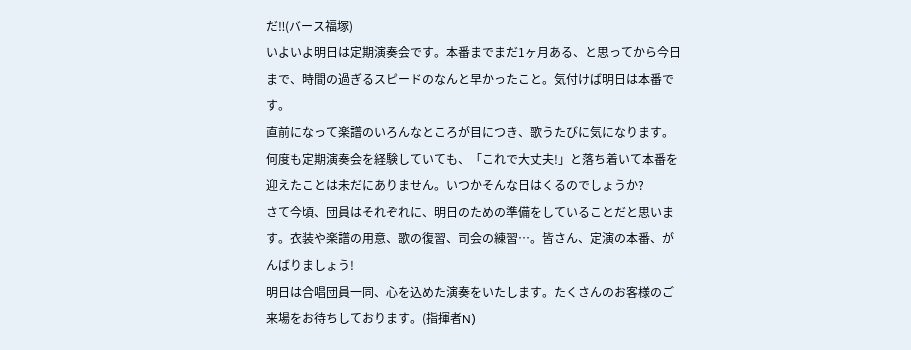だ‼(バース福塚)
いよいよ明日は定期演奏会です。本番までまだ1ヶ月ある、と思ってから今日まで、時間の過ぎるスピードのなんと早かったこと。気付けば明日は本番です。
直前になって楽譜のいろんなところが目につき、歌うたびに気になります。何度も定期演奏会を経験していても、「これで大丈夫!」と落ち着いて本番を迎えたことは未だにありません。いつかそんな日はくるのでしょうか?
さて今頃、団員はそれぞれに、明日のための準備をしていることだと思います。衣装や楽譜の用意、歌の復習、司会の練習…。皆さん、定演の本番、がんばりましょう!
明日は合唱団員一同、心を込めた演奏をいたします。たくさんのお客様のご来場をお待ちしております。(指揮者N)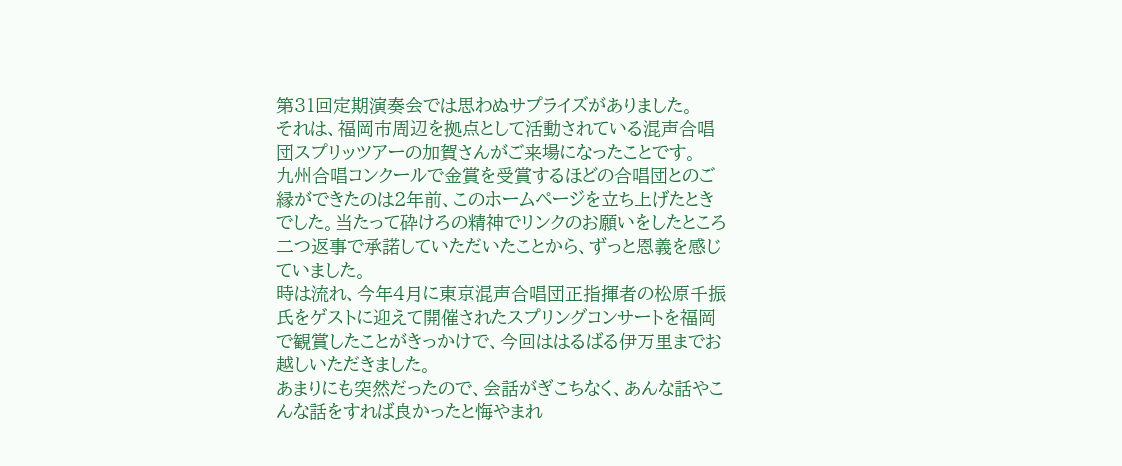第31回定期演奏会では思わぬサプライズがありました。
それは、福岡市周辺を拠点として活動されている混声合唱団スプリッツアーの加賀さんがご来場になったことです。
九州合唱コンクールで金賞を受賞するほどの合唱団とのご縁ができたのは2年前、このホームページを立ち上げたときでした。当たって砕けろの精神でリンクのお願いをしたところ二つ返事で承諾していただいたことから、ずっと恩義を感じていました。
時は流れ、今年4月に東京混声合唱団正指揮者の松原千振氏をゲストに迎えて開催されたスプリングコンサートを福岡で観賞したことがきっかけで、今回ははるばる伊万里までお越しいただきました。
あまりにも突然だったので、会話がぎこちなく、あんな話やこんな話をすれば良かったと悔やまれ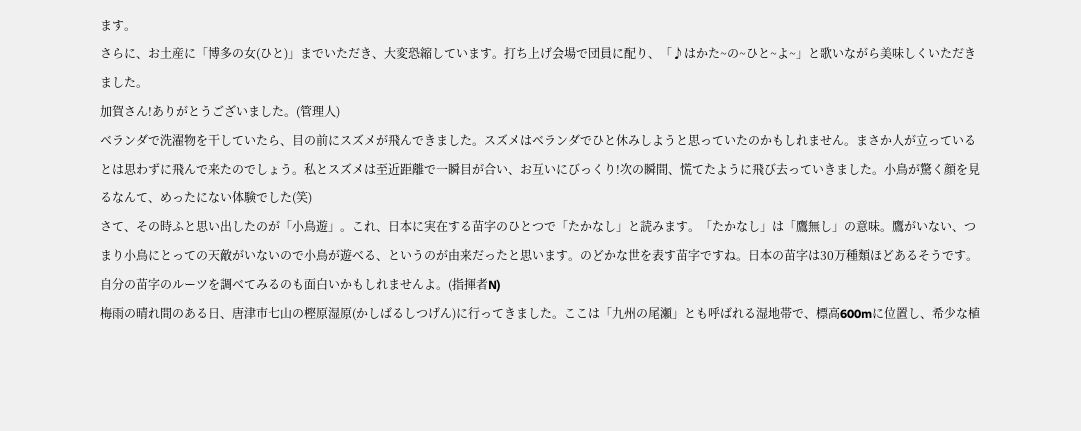ます。
さらに、お土産に「博多の女(ひと)」までいただき、大変恐縮しています。打ち上げ会場で団員に配り、「♪はかた~の~ひと~よ~」と歌いながら美味しくいただきました。
加賀さん!ありがとうございました。(管理人)
ベランダで洗濯物を干していたら、目の前にスズメが飛んできました。スズメはベランダでひと休みしようと思っていたのかもしれません。まさか人が立っているとは思わずに飛んで来たのでしょう。私とスズメは至近距離で一瞬目が合い、お互いにびっくり!次の瞬間、慌てたように飛び去っていきました。小鳥が驚く顔を見るなんて、めったにない体験でした(笑)
さて、その時ふと思い出したのが「小鳥遊」。これ、日本に実在する苗字のひとつで「たかなし」と読みます。「たかなし」は「鷹無し」の意味。鷹がいない、つまり小鳥にとっての天敵がいないので小鳥が遊べる、というのが由来だったと思います。のどかな世を表す苗字ですね。日本の苗字は30万種類ほどあるそうです。自分の苗字のルーツを調べてみるのも面白いかもしれませんよ。(指揮者N)
梅雨の晴れ間のある日、唐津市七山の樫原湿原(かしばるしつげん)に行ってきました。ここは「九州の尾瀬」とも呼ばれる湿地帯で、標高600mに位置し、希少な植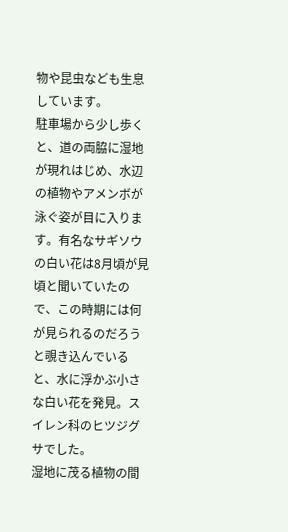物や昆虫なども生息しています。
駐車場から少し歩くと、道の両脇に湿地が現れはじめ、水辺の植物やアメンボが泳ぐ姿が目に入ります。有名なサギソウの白い花は8月頃が見頃と聞いていたので、この時期には何が見られるのだろうと覗き込んでいると、水に浮かぶ小さな白い花を発見。スイレン科のヒツジグサでした。
湿地に茂る植物の間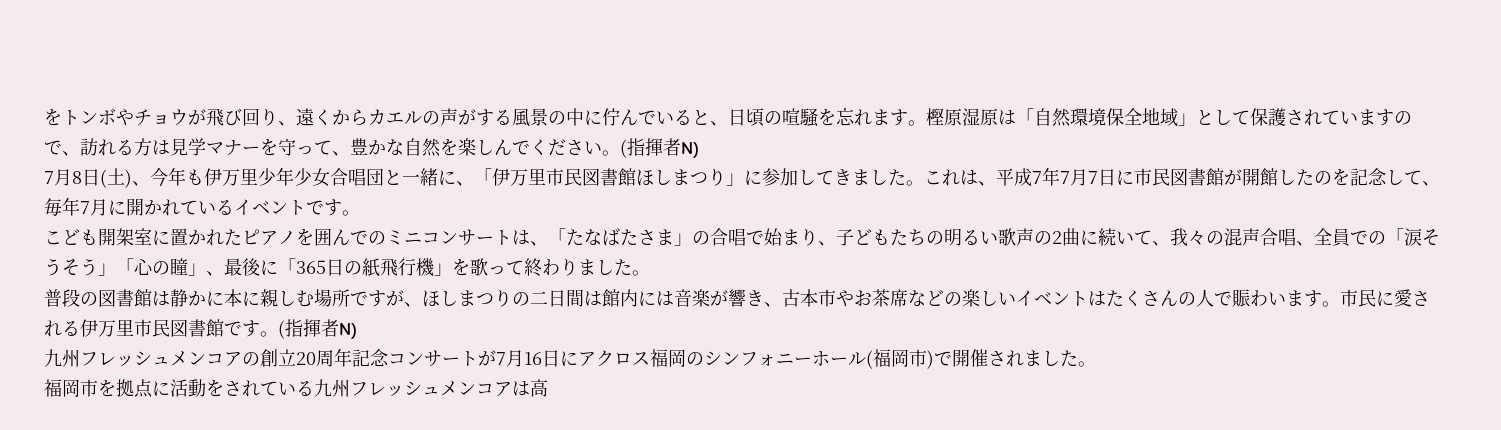をトンボやチョウが飛び回り、遠くからカエルの声がする風景の中に佇んでいると、日頃の喧騒を忘れます。樫原湿原は「自然環境保全地域」として保護されていますので、訪れる方は見学マナーを守って、豊かな自然を楽しんでください。(指揮者N)
7月8日(土)、今年も伊万里少年少女合唱団と一緒に、「伊万里市民図書館ほしまつり」に参加してきました。これは、平成7年7月7日に市民図書館が開館したのを記念して、毎年7月に開かれているイベントです。
こども開架室に置かれたピアノを囲んでのミニコンサートは、「たなばたさま」の合唱で始まり、子どもたちの明るい歌声の2曲に続いて、我々の混声合唱、全員での「涙そうそう」「心の瞳」、最後に「365日の紙飛行機」を歌って終わりました。
普段の図書館は静かに本に親しむ場所ですが、ほしまつりの二日間は館内には音楽が響き、古本市やお茶席などの楽しいイベントはたくさんの人で賑わいます。市民に愛される伊万里市民図書館です。(指揮者N)
九州フレッシュメンコアの創立20周年記念コンサートが7月16日にアクロス福岡のシンフォニーホール(福岡市)で開催されました。
福岡市を拠点に活動をされている九州フレッシュメンコアは高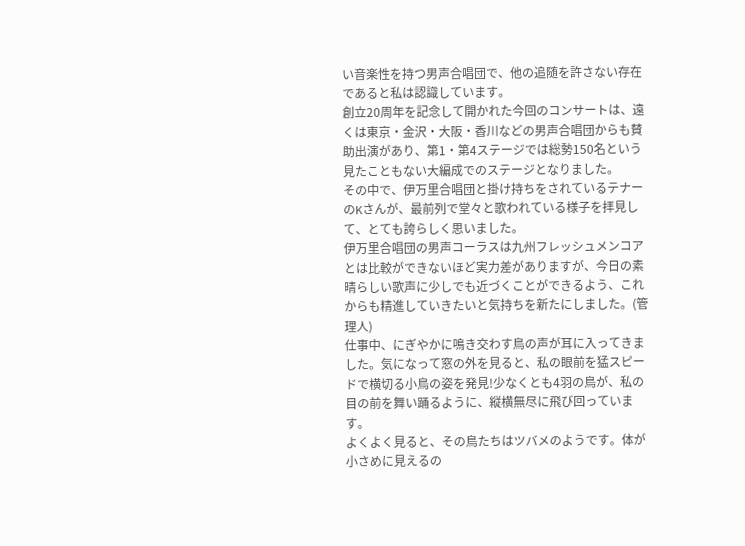い音楽性を持つ男声合唱団で、他の追随を許さない存在であると私は認識しています。
創立20周年を記念して開かれた今回のコンサートは、遠くは東京・金沢・大阪・香川などの男声合唱団からも賛助出演があり、第1・第4ステージでは総勢150名という見たこともない大編成でのステージとなりました。
その中で、伊万里合唱団と掛け持ちをされているテナーのKさんが、最前列で堂々と歌われている様子を拝見して、とても誇らしく思いました。
伊万里合唱団の男声コーラスは九州フレッシュメンコアとは比較ができないほど実力差がありますが、今日の素晴らしい歌声に少しでも近づくことができるよう、これからも精進していきたいと気持ちを新たにしました。(管理人)
仕事中、にぎやかに鳴き交わす鳥の声が耳に入ってきました。気になって窓の外を見ると、私の眼前を猛スピードで横切る小鳥の姿を発見!少なくとも4羽の鳥が、私の目の前を舞い踊るように、縦横無尽に飛び回っています。
よくよく見ると、その鳥たちはツバメのようです。体が小さめに見えるの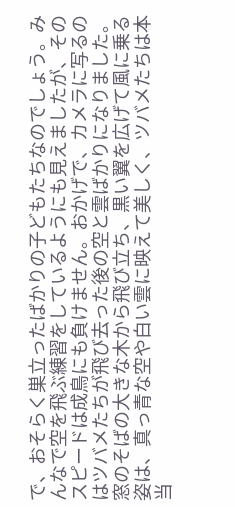で、おそらく巣立ったばかりの子どもたちなのでしょう。みんなで空を飛ぶ練習をしているようにも見えましたが、そのスピードは成鳥にも負けません。おかげで、カメラに写るのはツバメたちが飛び去った後の空と雲ばかりになりました。
窓のそばの大きな木から飛び立ち、黒い翼を広げて風に乗る姿は、真っ青な空や白い雲に映えて美しく、ツバメたちは本当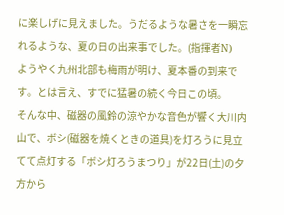に楽しげに見えました。うだるような暑さを一瞬忘れるような、夏の日の出来事でした。(指揮者N)
ようやく九州北部も梅雨が明け、夏本番の到来です。とは言え、すでに猛暑の続く今日この頃。
そんな中、磁器の風鈴の涼やかな音色が響く大川内山で、ボシ(磁器を焼くときの道具)を灯ろうに見立てて点灯する「ボシ灯ろうまつり」が22日(土)の夕方から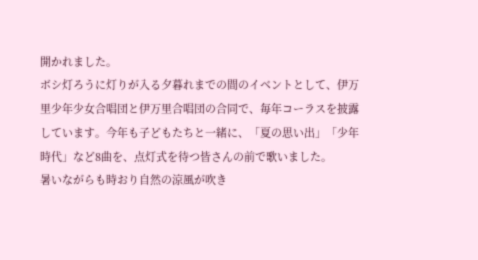開かれました。
ボシ灯ろうに灯りが入る夕暮れまでの間のイベントとして、伊万里少年少女合唱団と伊万里合唱団の合同で、毎年コーラスを披露しています。今年も子どもたちと一緒に、「夏の思い出」「少年時代」など8曲を、点灯式を待つ皆さんの前で歌いました。
暑いながらも時おり自然の涼風が吹き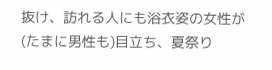抜け、訪れる人にも浴衣姿の女性が(たまに男性も)目立ち、夏祭り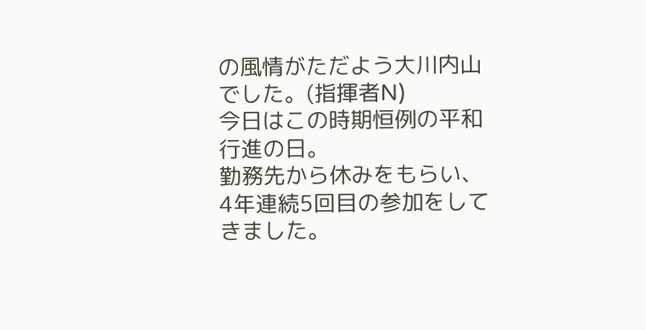の風情がただよう大川内山でした。(指揮者N)
今日はこの時期恒例の平和行進の日。
勤務先から休みをもらい、4年連続5回目の参加をしてきました。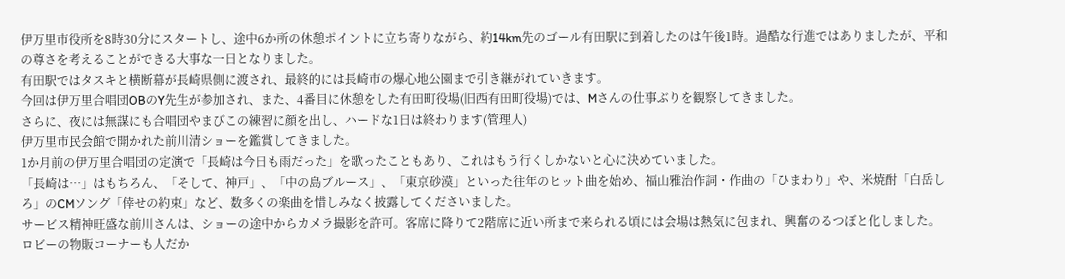伊万里市役所を8時30分にスタートし、途中6か所の休憩ポイントに立ち寄りながら、約14km先のゴール有田駅に到着したのは午後1時。過酷な行進ではありましたが、平和の尊さを考えることができる大事な一日となりました。
有田駅ではタスキと横断幕が長崎県側に渡され、最終的には長崎市の爆心地公園まで引き継がれていきます。
今回は伊万里合唱団OBのY先生が参加され、また、4番目に休憩をした有田町役場(旧西有田町役場)では、Mさんの仕事ぶりを観察してきました。
さらに、夜には無謀にも合唱団やまびこの練習に顔を出し、ハードな1日は終わります(管理人)
伊万里市民会館で開かれた前川清ショーを鑑賞してきました。
1か月前の伊万里合唱団の定演で「長崎は今日も雨だった」を歌ったこともあり、これはもう行くしかないと心に決めていました。
「長崎は…」はもちろん、「そして、神戸」、「中の島ブルース」、「東京砂漠」といった往年のヒット曲を始め、福山雅治作詞・作曲の「ひまわり」や、米焼酎「白岳しろ」のCMソング「倖せの約束」など、数多くの楽曲を惜しみなく披露してくださいました。
サービス精神旺盛な前川さんは、ショーの途中からカメラ撮影を許可。客席に降りて2階席に近い所まで来られる頃には会場は熱気に包まれ、興奮のるつぼと化しました。
ロビーの物販コーナーも人だか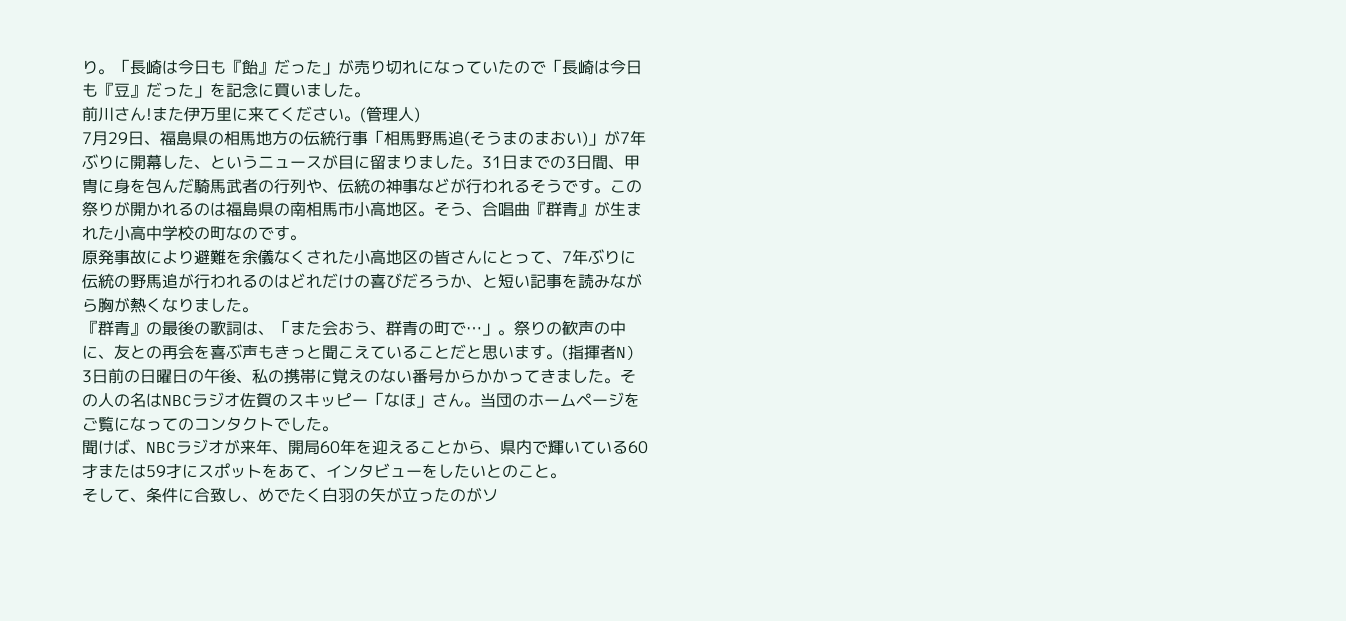り。「長崎は今日も『飴』だった」が売り切れになっていたので「長崎は今日も『豆』だった」を記念に買いました。
前川さん!また伊万里に来てください。(管理人)
7月29日、福島県の相馬地方の伝統行事「相馬野馬追(そうまのまおい)」が7年ぶりに開幕した、というニュースが目に留まりました。31日までの3日間、甲冑に身を包んだ騎馬武者の行列や、伝統の神事などが行われるそうです。この祭りが開かれるのは福島県の南相馬市小高地区。そう、合唱曲『群青』が生まれた小高中学校の町なのです。
原発事故により避難を余儀なくされた小高地区の皆さんにとって、7年ぶりに伝統の野馬追が行われるのはどれだけの喜びだろうか、と短い記事を読みながら胸が熱くなりました。
『群青』の最後の歌詞は、「また会おう、群青の町で…」。祭りの歓声の中に、友との再会を喜ぶ声もきっと聞こえていることだと思います。(指揮者N)
3日前の日曜日の午後、私の携帯に覚えのない番号からかかってきました。その人の名はNBCラジオ佐賀のスキッピー「なほ」さん。当団のホームページをご覧になってのコンタクトでした。
聞けば、NBCラジオが来年、開局60年を迎えることから、県内で輝いている60才または59才にスポットをあて、インタビューをしたいとのこと。
そして、条件に合致し、めでたく白羽の矢が立ったのがソ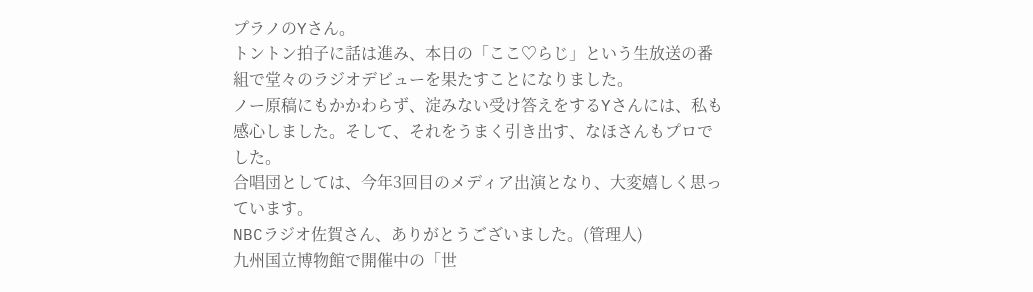プラノのYさん。
トントン拍子に話は進み、本日の「ここ♡らじ」という生放送の番組で堂々のラジオデビューを果たすことになりました。
ノー原稿にもかかわらず、淀みない受け答えをするYさんには、私も感心しました。そして、それをうまく引き出す、なほさんもプロでした。
合唱団としては、今年3回目のメディア出演となり、大変嬉しく思っています。
NBCラジオ佐賀さん、ありがとうございました。(管理人)
九州国立博物館で開催中の「世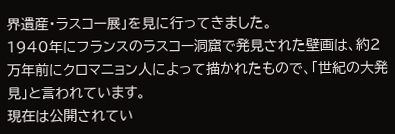界遺産・ラスコー展」を見に行ってきました。
1940年にフランスのラスコー洞窟で発見された壁画は、約2万年前にクロマニョン人によって描かれたもので、「世紀の大発見」と言われています。
現在は公開されてい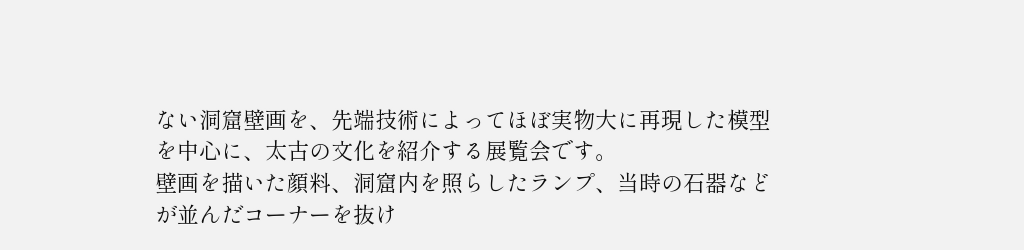ない洞窟壁画を、先端技術によってほぼ実物大に再現した模型を中心に、太古の文化を紹介する展覧会です。
壁画を描いた顔料、洞窟内を照らしたランプ、当時の石器などが並んだコーナーを抜け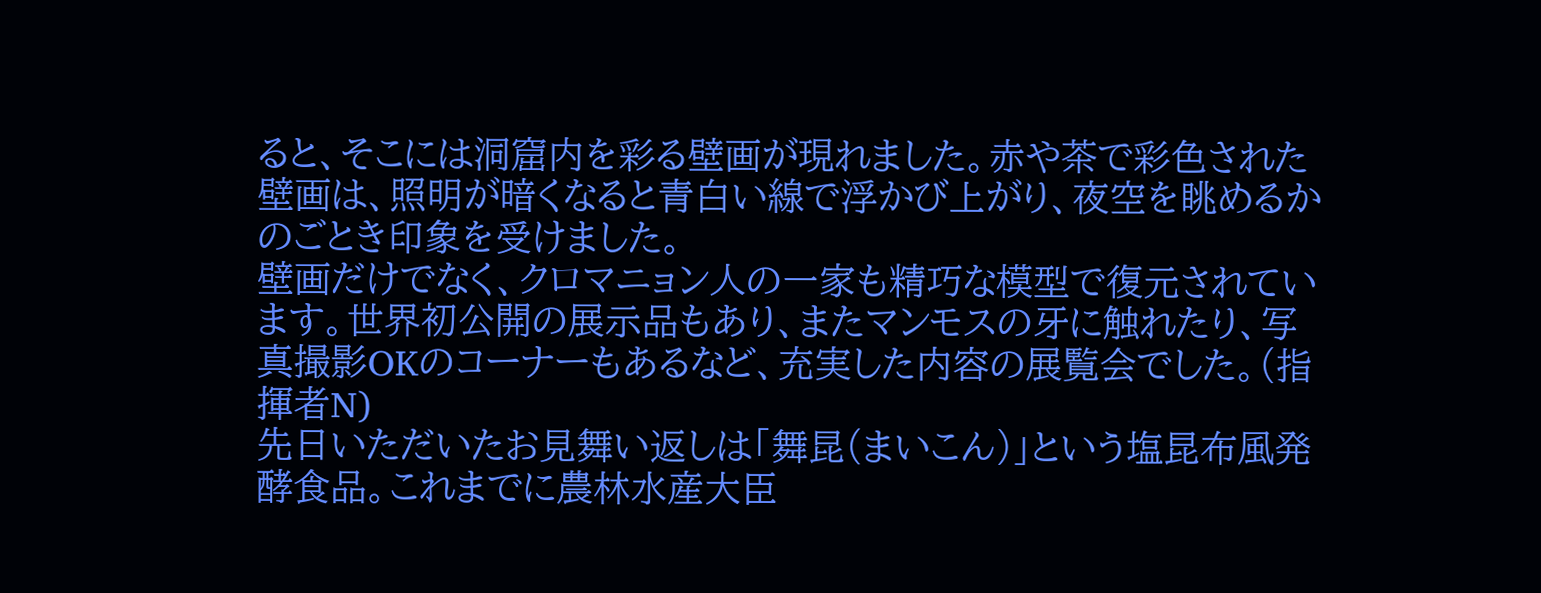ると、そこには洞窟内を彩る壁画が現れました。赤や茶で彩色された壁画は、照明が暗くなると青白い線で浮かび上がり、夜空を眺めるかのごとき印象を受けました。
壁画だけでなく、クロマニョン人の一家も精巧な模型で復元されています。世界初公開の展示品もあり、またマンモスの牙に触れたり、写真撮影OKのコーナーもあるなど、充実した内容の展覧会でした。(指揮者N)
先日いただいたお見舞い返しは「舞昆(まいこん)」という塩昆布風発酵食品。これまでに農林水産大臣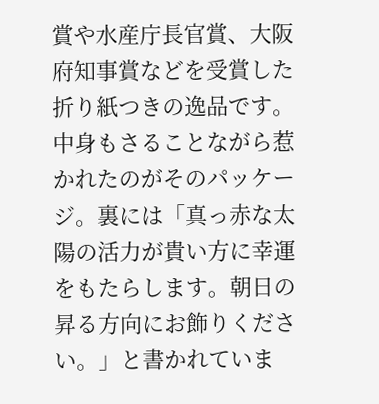賞や水産庁長官賞、大阪府知事賞などを受賞した折り紙つきの逸品です。
中身もさることながら惹かれたのがそのパッケージ。裏には「真っ赤な太陽の活力が貴い方に幸運をもたらします。朝日の昇る方向にお飾りください。」と書かれていま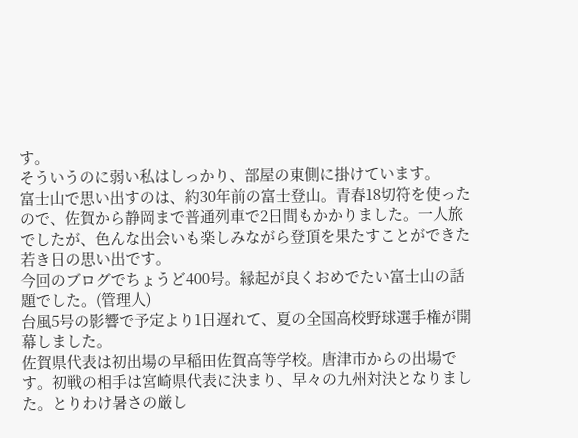す。
そういうのに弱い私はしっかり、部屋の東側に掛けています。
富士山で思い出すのは、約30年前の富士登山。青春18切符を使ったので、佐賀から静岡まで普通列車で2日間もかかりました。一人旅でしたが、色んな出会いも楽しみながら登頂を果たすことができた若き日の思い出です。
今回のブログでちょうど400号。縁起が良くおめでたい富士山の話題でした。(管理人)
台風5号の影響で予定より1日遅れて、夏の全国高校野球選手権が開幕しました。
佐賀県代表は初出場の早稲田佐賀高等学校。唐津市からの出場です。初戦の相手は宮崎県代表に決まり、早々の九州対決となりました。とりわけ暑さの厳し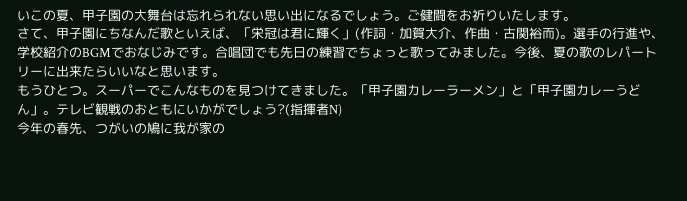いこの夏、甲子園の大舞台は忘れられない思い出になるでしょう。ご健闘をお祈りいたします。
さて、甲子園にちなんだ歌といえば、「栄冠は君に輝く」(作詞・加賀大介、作曲・古関裕而)。選手の行進や、学校紹介のBGMでおなじみです。合唱団でも先日の練習でちょっと歌ってみました。今後、夏の歌のレパートリーに出来たらいいなと思います。
もうひとつ。スーパーでこんなものを見つけてきました。「甲子園カレーラーメン」と「甲子園カレーうどん」。テレビ観戦のおともにいかがでしょう?(指揮者N)
今年の春先、つがいの鳩に我が家の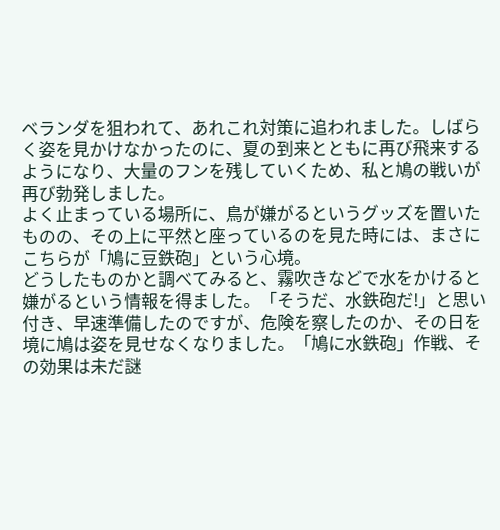ベランダを狙われて、あれこれ対策に追われました。しばらく姿を見かけなかったのに、夏の到来とともに再び飛来するようになり、大量のフンを残していくため、私と鳩の戦いが再び勃発しました。
よく止まっている場所に、鳥が嫌がるというグッズを置いたものの、その上に平然と座っているのを見た時には、まさにこちらが「鳩に豆鉄砲」という心境。
どうしたものかと調べてみると、霧吹きなどで水をかけると嫌がるという情報を得ました。「そうだ、水鉄砲だ!」と思い付き、早速準備したのですが、危険を察したのか、その日を境に鳩は姿を見せなくなりました。「鳩に水鉄砲」作戦、その効果は未だ謎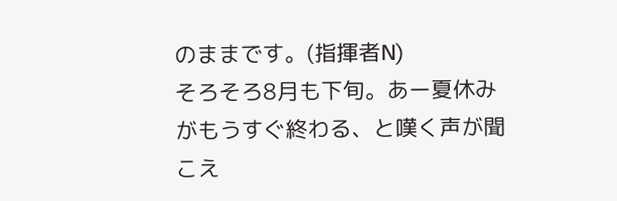のままです。(指揮者N)
そろそろ8月も下旬。あー夏休みがもうすぐ終わる、と嘆く声が聞こえ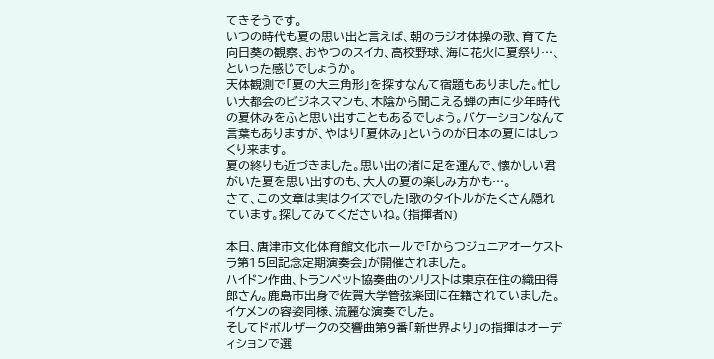てきそうです。
いつの時代も夏の思い出と言えば、朝のラジオ体操の歌、育てた向日葵の観察、おやつのスイカ、高校野球、海に花火に夏祭り…、といった感じでしょうか。
天体観測で「夏の大三角形」を探すなんて宿題もありました。忙しい大都会のビジネスマンも、木陰から聞こえる蝉の声に少年時代の夏休みをふと思い出すこともあるでしょう。バケーションなんて言葉もありますが、やはり「夏休み」というのが日本の夏にはしっくり来ます。
夏の終りも近づきました。思い出の渚に足を運んで、懐かしい君がいた夏を思い出すのも、大人の夏の楽しみ方かも…。
さて、この文章は実はクイズでした!歌のタイトルがたくさん隠れています。探してみてくださいね。(指揮者N)

本日、唐津市文化体育館文化ホールで「からつジュニアオーケストラ第15回記念定期演奏会」が開催されました。
ハイドン作曲、トランペット協奏曲のソリストは東京在住の織田得郎さん。鹿島市出身で佐賀大学管弦楽団に在籍されていました。イケメンの容姿同様、流麗な演奏でした。
そしてドボルザークの交響曲第9番「新世界より」の指揮はオーディションで選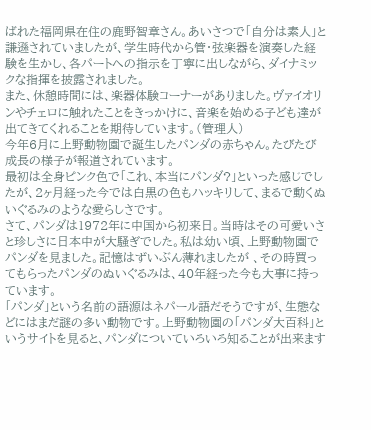ばれた福岡県在住の鹿野智章さん。あいさつで「自分は素人」と謙遜されていましたが、学生時代から管・弦楽器を演奏した経験を生かし、各パートへの指示を丁寧に出しながら、ダイナミックな指揮を披露されました。
また、休憩時間には、楽器体験コーナーがありました。ヴァイオリンやチェロに触れたことをきっかけに、音楽を始める子ども達が出てきてくれることを期待しています。(管理人)
今年6月に上野動物園で誕生したパンダの赤ちゃん。たびたび成長の様子が報道されています。
最初は全身ピンク色で「これ、本当にパンダ?」といった感じでしたが、2ヶ月経った今では白黒の色もハッキリして、まるで動くぬいぐるみのような愛らしさです。
さて、パンダは1972年に中国から初来日。当時はその可愛いさと珍しさに日本中が大騒ぎでした。私は幼い頃、上野動物園でパンダを見ました。記憶はずいぶん薄れましたが 、その時買ってもらったパンダのぬいぐるみは、40年経った今も大事に持っています。
「パンダ」という名前の語源はネパール語だそうですが、生態などにはまだ謎の多い動物です。上野動物園の「パンダ大百科」というサイトを見ると、パンダについていろいろ知ることが出来ます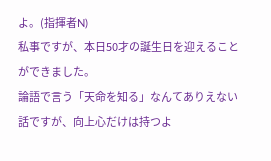よ。(指揮者N)
私事ですが、本日50才の誕生日を迎えることができました。
論語で言う「天命を知る」なんてありえない話ですが、向上心だけは持つよ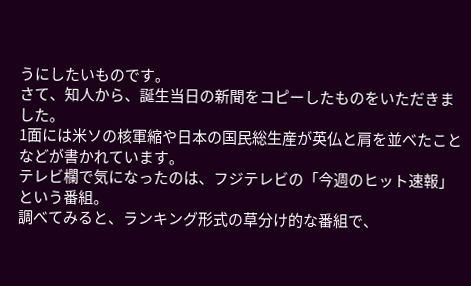うにしたいものです。
さて、知人から、誕生当日の新聞をコピーしたものをいただきました。
1面には米ソの核軍縮や日本の国民総生産が英仏と肩を並べたことなどが書かれています。
テレビ欄で気になったのは、フジテレビの「今週のヒット速報」という番組。
調べてみると、ランキング形式の草分け的な番組で、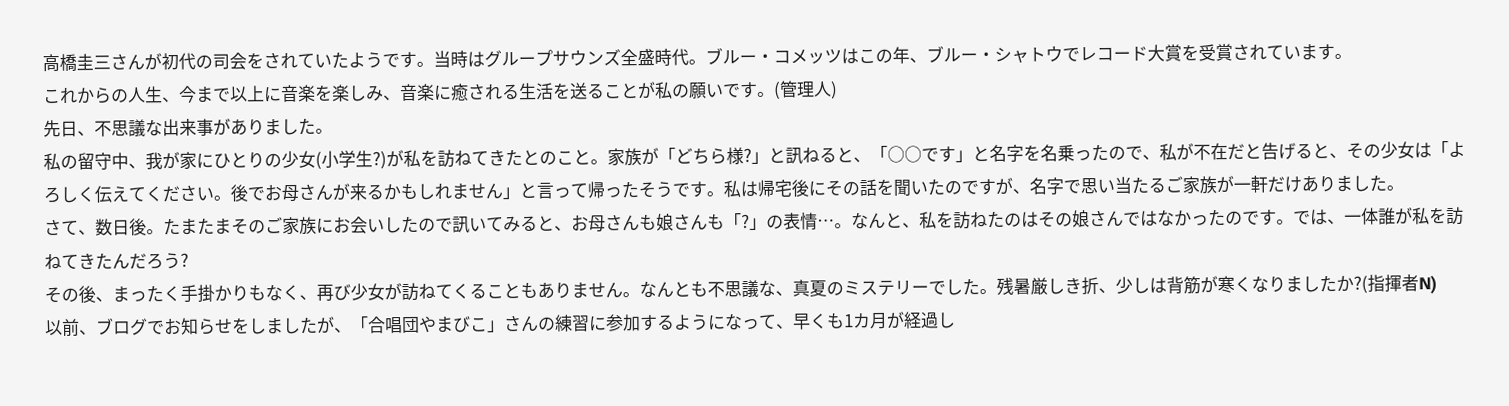高橋圭三さんが初代の司会をされていたようです。当時はグループサウンズ全盛時代。ブルー・コメッツはこの年、ブルー・シャトウでレコード大賞を受賞されています。
これからの人生、今まで以上に音楽を楽しみ、音楽に癒される生活を送ることが私の願いです。(管理人)
先日、不思議な出来事がありました。
私の留守中、我が家にひとりの少女(小学生?)が私を訪ねてきたとのこと。家族が「どちら様?」と訊ねると、「○○です」と名字を名乗ったので、私が不在だと告げると、その少女は「よろしく伝えてください。後でお母さんが来るかもしれません」と言って帰ったそうです。私は帰宅後にその話を聞いたのですが、名字で思い当たるご家族が一軒だけありました。
さて、数日後。たまたまそのご家族にお会いしたので訊いてみると、お母さんも娘さんも「?」の表情…。なんと、私を訪ねたのはその娘さんではなかったのです。では、一体誰が私を訪ねてきたんだろう?
その後、まったく手掛かりもなく、再び少女が訪ねてくることもありません。なんとも不思議な、真夏のミステリーでした。残暑厳しき折、少しは背筋が寒くなりましたか?(指揮者N)
以前、ブログでお知らせをしましたが、「合唱団やまびこ」さんの練習に参加するようになって、早くも1カ月が経過し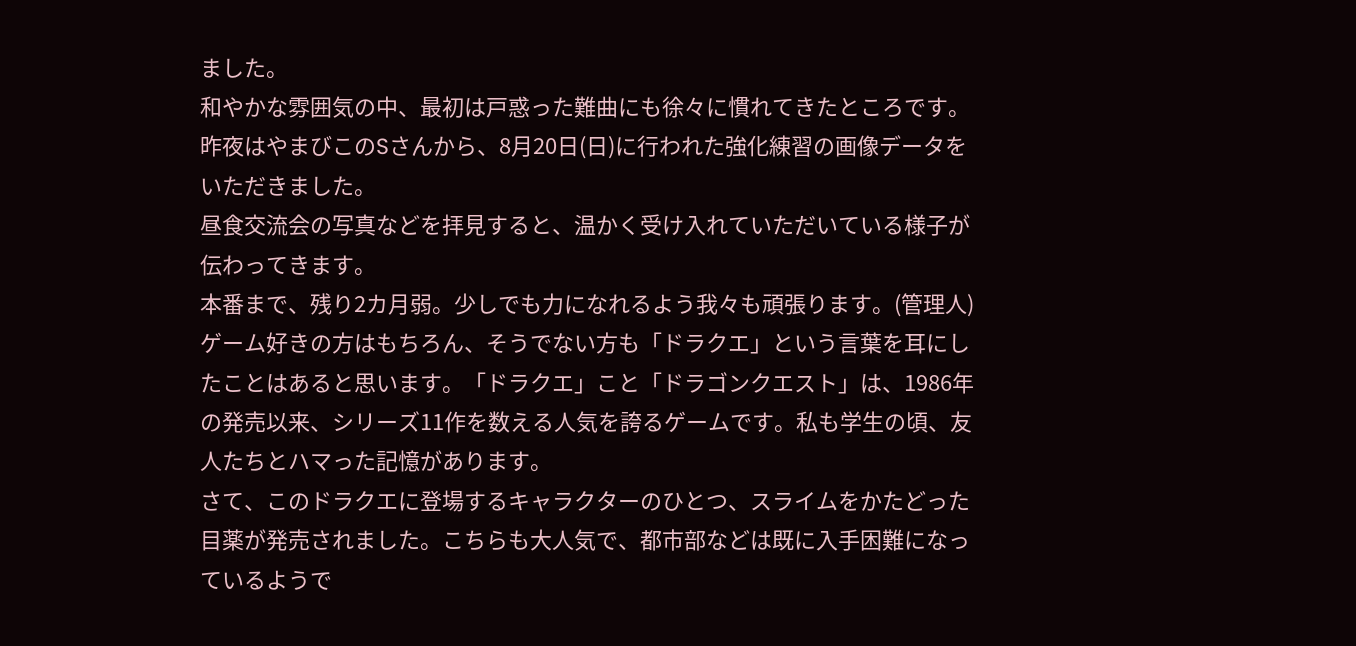ました。
和やかな雰囲気の中、最初は戸惑った難曲にも徐々に慣れてきたところです。
昨夜はやまびこのSさんから、8月20日(日)に行われた強化練習の画像データをいただきました。
昼食交流会の写真などを拝見すると、温かく受け入れていただいている様子が伝わってきます。
本番まで、残り2カ月弱。少しでも力になれるよう我々も頑張ります。(管理人)
ゲーム好きの方はもちろん、そうでない方も「ドラクエ」という言葉を耳にしたことはあると思います。「ドラクエ」こと「ドラゴンクエスト」は、1986年の発売以来、シリーズ11作を数える人気を誇るゲームです。私も学生の頃、友人たちとハマった記憶があります。
さて、このドラクエに登場するキャラクターのひとつ、スライムをかたどった目薬が発売されました。こちらも大人気で、都市部などは既に入手困難になっているようで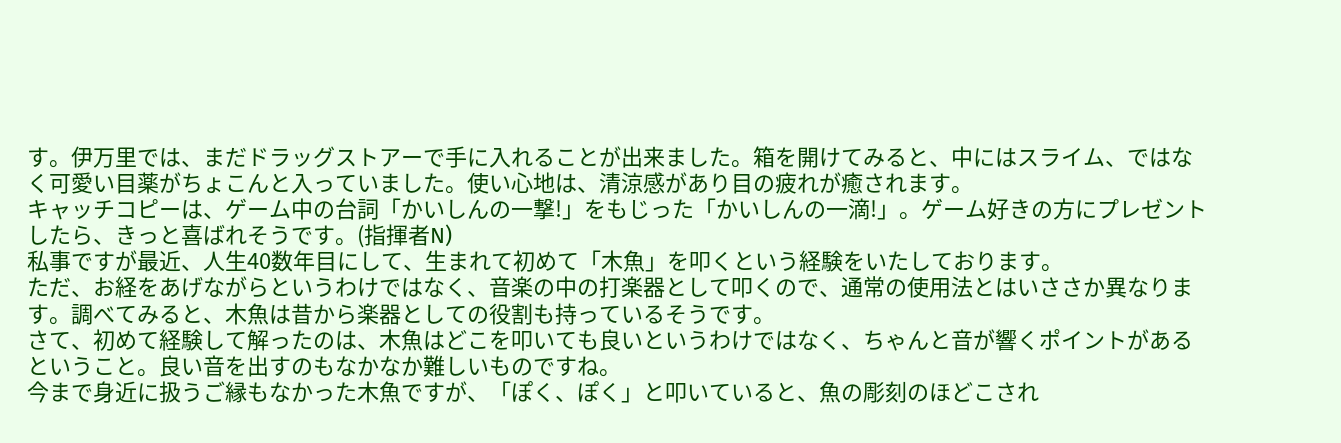す。伊万里では、まだドラッグストアーで手に入れることが出来ました。箱を開けてみると、中にはスライム、ではなく可愛い目薬がちょこんと入っていました。使い心地は、清涼感があり目の疲れが癒されます。
キャッチコピーは、ゲーム中の台詞「かいしんの一撃!」をもじった「かいしんの一滴!」。ゲーム好きの方にプレゼントしたら、きっと喜ばれそうです。(指揮者N)
私事ですが最近、人生40数年目にして、生まれて初めて「木魚」を叩くという経験をいたしております。
ただ、お経をあげながらというわけではなく、音楽の中の打楽器として叩くので、通常の使用法とはいささか異なります。調べてみると、木魚は昔から楽器としての役割も持っているそうです。
さて、初めて経験して解ったのは、木魚はどこを叩いても良いというわけではなく、ちゃんと音が響くポイントがあるということ。良い音を出すのもなかなか難しいものですね。
今まで身近に扱うご縁もなかった木魚ですが、「ぽく、ぽく」と叩いていると、魚の彫刻のほどこされ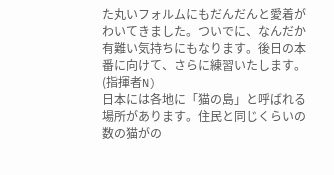た丸いフォルムにもだんだんと愛着がわいてきました。ついでに、なんだか有難い気持ちにもなります。後日の本番に向けて、さらに練習いたします。(指揮者N)
日本には各地に「猫の島」と呼ばれる場所があります。住民と同じくらいの数の猫がの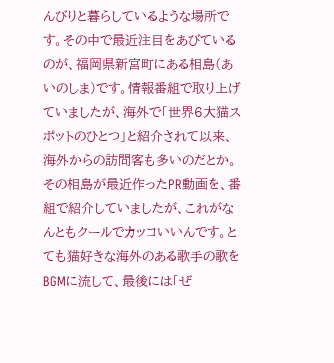んびりと暮らしているような場所です。その中で最近注目をあびているのが、福岡県新宮町にある相島(あいのしま)です。情報番組で取り上げていましたが、海外で「世界6大猫スポットのひとつ」と紹介されて以来、海外からの訪問客も多いのだとか。
その相島が最近作ったPR動画を、番組で紹介していましたが、これがなんともクールでカッコいいんです。とても猫好きな海外のある歌手の歌をBGMに流して、最後には「ぜ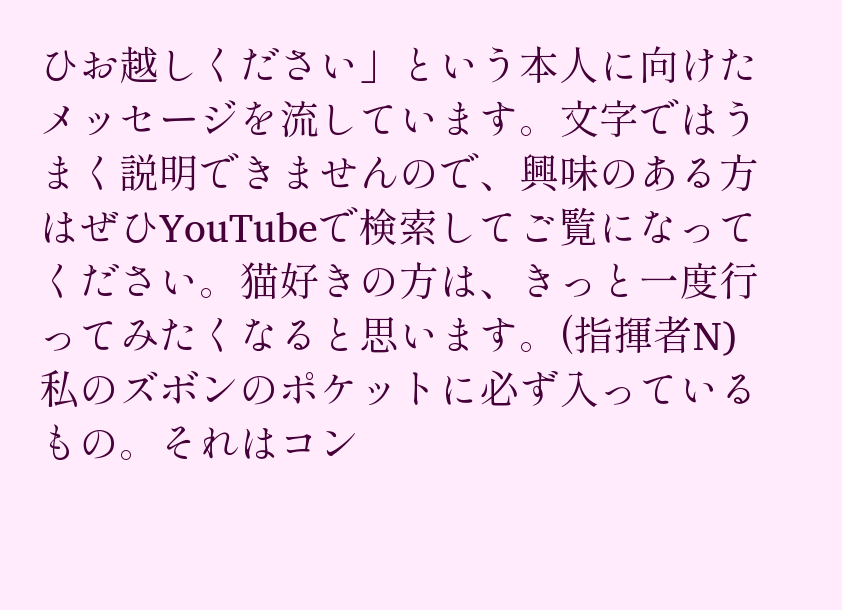ひお越しください」という本人に向けたメッセージを流しています。文字ではうまく説明できませんので、興味のある方はぜひYouTubeで検索してご覧になってください。猫好きの方は、きっと一度行ってみたくなると思います。(指揮者N)
私のズボンのポケットに必ず入っているもの。それはコン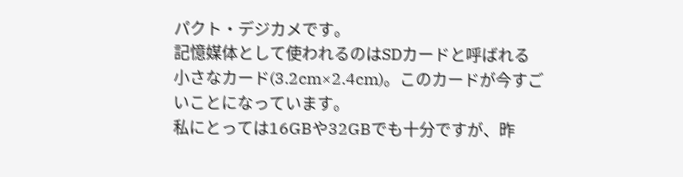パクト・デジカメです。
記憶媒体として使われるのはSDカードと呼ばれる小さなカード(3.2cm×2.4cm)。このカードが今すごいことになっています。
私にとっては16GBや32GBでも十分ですが、昨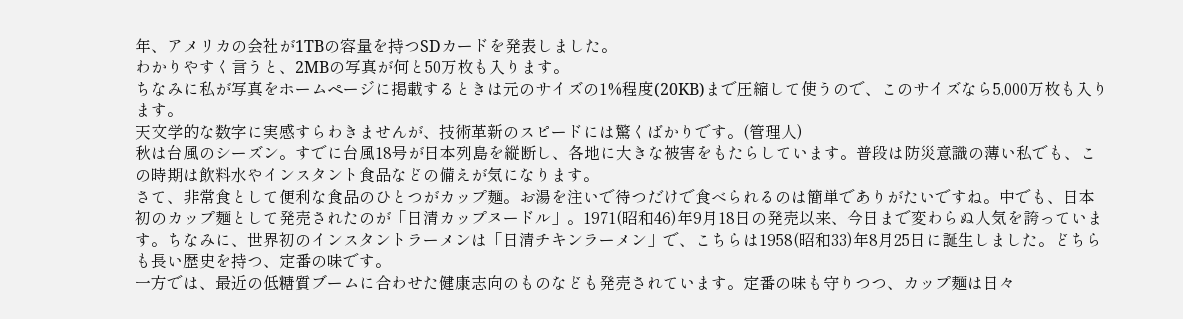年、アメリカの会社が1TBの容量を持つSDカードを発表しました。
わかりやすく言うと、2MBの写真が何と50万枚も入ります。
ちなみに私が写真をホームページに掲載するときは元のサイズの1%程度(20KB)まで圧縮して使うので、このサイズなら5,000万枚も入ります。
天文学的な数字に実感すらわきませんが、技術革新のスピードには驚くばかりです。(管理人)
秋は台風のシーズン。すでに台風18号が日本列島を縦断し、各地に大きな被害をもたらしています。普段は防災意識の薄い私でも、この時期は飲料水やインスタント食品などの備えが気になります。
さて、非常食として便利な食品のひとつがカップ麺。お湯を注いで待つだけで食べられるのは簡単でありがたいですね。中でも、日本初のカップ麺として発売されたのが「日清カップヌードル」。1971(昭和46)年9月18日の発売以来、今日まで変わらぬ人気を誇っています。ちなみに、世界初のインスタントラーメンは「日清チキンラーメン」で、こちらは1958(昭和33)年8月25日に誕生しました。どちらも長い歴史を持つ、定番の味です。
一方では、最近の低糖質ブームに合わせた健康志向のものなども発売されています。定番の味も守りつつ、カップ麺は日々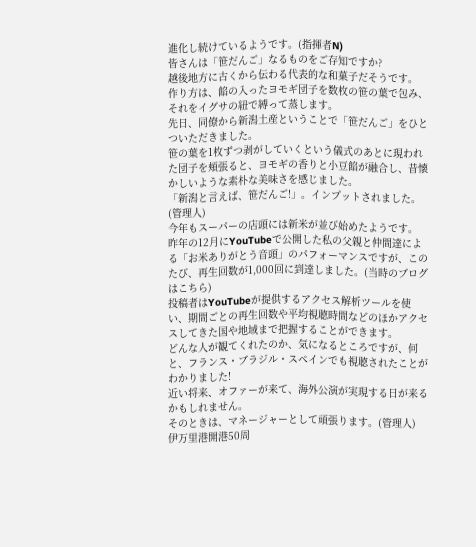進化し続けているようです。(指揮者N)
皆さんは「笹だんご」なるものをご存知ですか?
越後地方に古くから伝わる代表的な和菓子だそうです。
作り方は、餡の入ったヨモギ団子を数枚の笹の葉で包み、それをイグサの紐で縛って蒸します。
先日、同僚から新潟土産ということで「笹だんご」をひとついただきました。
笹の葉を1枚ずつ剥がしていくという儀式のあとに現われた団子を頬張ると、ヨモギの香りと小豆餡が融合し、昔懐かしいような素朴な美味さを感じました。
「新潟と言えば、笹だんご!」。インプットされました。(管理人)
今年もスーパーの店頭には新米が並び始めたようです。
昨年の12月にYouTubeで公開した私の父親と仲間達による「お米ありがとう音頭」のパフォーマンスですが、このたび、再生回数が1,000回に到達しました。(当時のブログはこちら)
投稿者はYouTubeが提供するアクセス解析ツールを使い、期間ごとの再生回数や平均視聴時間などのほかアクセスしてきた国や地域まで把握することができます。
どんな人が観てくれたのか、気になるところですが、何と、フランス・ブラジル・スペインでも視聴されたことがわかりました!
近い将来、オファーが来て、海外公演が実現する日が来るかもしれません。
そのときは、マネージャーとして頑張ります。(管理人)
伊万里港開港50周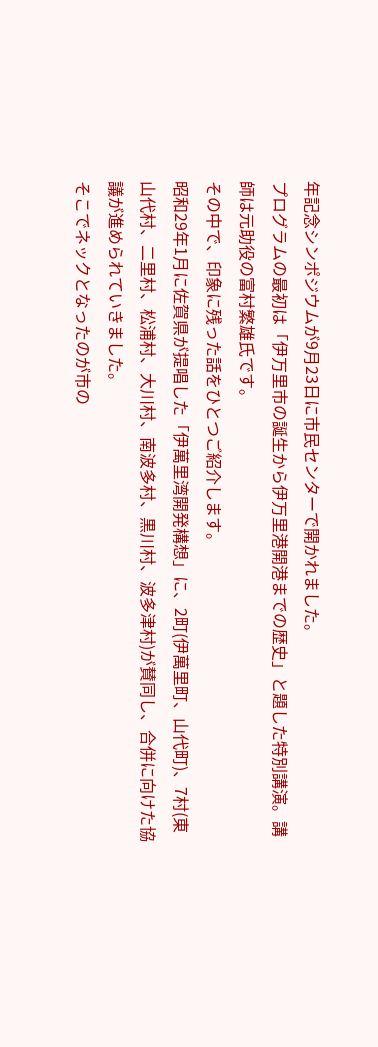年記念シンポジウムが9月23日に市民センターで開かれました。
プログラムの最初は「伊万里市の誕生から伊万里港開港までの歴史」と題した特別講演。講師は元助役の富村繁雄氏です。
その中で、印象に残った話をひとつご紹介します。
昭和29年1月に佐賀県が提唱した「伊萬里湾開発構想」に、2町(伊萬里町、山代町)、7村(東山代村、二里村、松浦村、大川村、南波多村、黒川村、波多津村)が賛同し、合併に向けた協議が進められていきました。
そこでネックとなったのが市の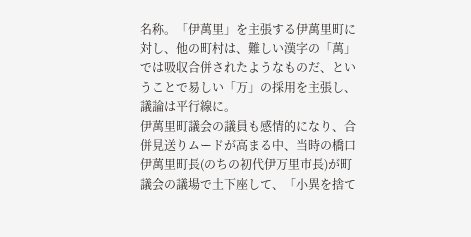名称。「伊萬里」を主張する伊萬里町に対し、他の町村は、難しい漢字の「萬」では吸収合併されたようなものだ、ということで易しい「万」の採用を主張し、議論は平行線に。
伊萬里町議会の議員も感情的になり、合併見送りムードが高まる中、当時の橋口伊萬里町長(のちの初代伊万里市長)が町議会の議場で土下座して、「小異を捨て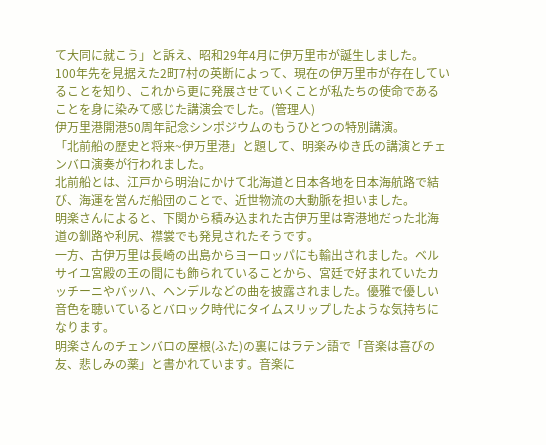て大同に就こう」と訴え、昭和29年4月に伊万里市が誕生しました。
100年先を見据えた2町7村の英断によって、現在の伊万里市が存在していることを知り、これから更に発展させていくことが私たちの使命であることを身に染みて感じた講演会でした。(管理人)
伊万里港開港50周年記念シンポジウムのもうひとつの特別講演。
「北前船の歴史と将来~伊万里港」と題して、明楽みゆき氏の講演とチェンバロ演奏が行われました。
北前船とは、江戸から明治にかけて北海道と日本各地を日本海航路で結び、海運を営んだ船団のことで、近世物流の大動脈を担いました。
明楽さんによると、下関から積み込まれた古伊万里は寄港地だった北海道の釧路や利尻、襟裳でも発見されたそうです。
一方、古伊万里は長崎の出島からヨーロッパにも輸出されました。ベルサイユ宮殿の王の間にも飾られていることから、宮廷で好まれていたカッチーニやバッハ、ヘンデルなどの曲を披露されました。優雅で優しい音色を聴いているとバロック時代にタイムスリップしたような気持ちになります。
明楽さんのチェンバロの屋根(ふた)の裏にはラテン語で「音楽は喜びの友、悲しみの薬」と書かれています。音楽に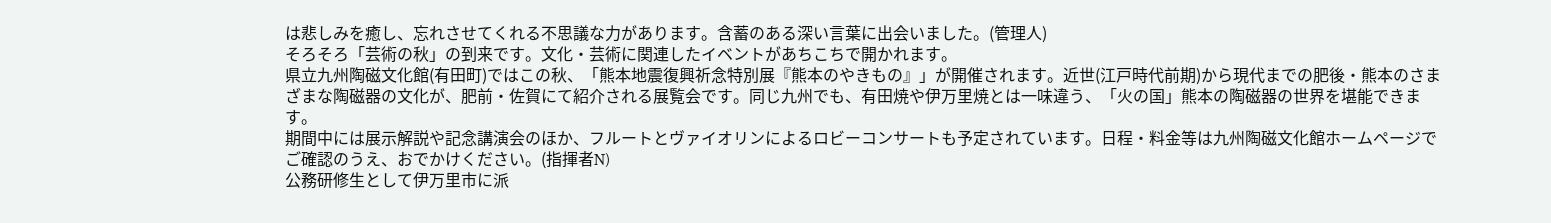は悲しみを癒し、忘れさせてくれる不思議な力があります。含蓄のある深い言葉に出会いました。(管理人)
そろそろ「芸術の秋」の到来です。文化・芸術に関連したイベントがあちこちで開かれます。
県立九州陶磁文化館(有田町)ではこの秋、「熊本地震復興祈念特別展『熊本のやきもの』」が開催されます。近世(江戸時代前期)から現代までの肥後・熊本のさまざまな陶磁器の文化が、肥前・佐賀にて紹介される展覧会です。同じ九州でも、有田焼や伊万里焼とは一味違う、「火の国」熊本の陶磁器の世界を堪能できます。
期間中には展示解説や記念講演会のほか、フルートとヴァイオリンによるロビーコンサートも予定されています。日程・料金等は九州陶磁文化館ホームページでご確認のうえ、おでかけください。(指揮者N)
公務研修生として伊万里市に派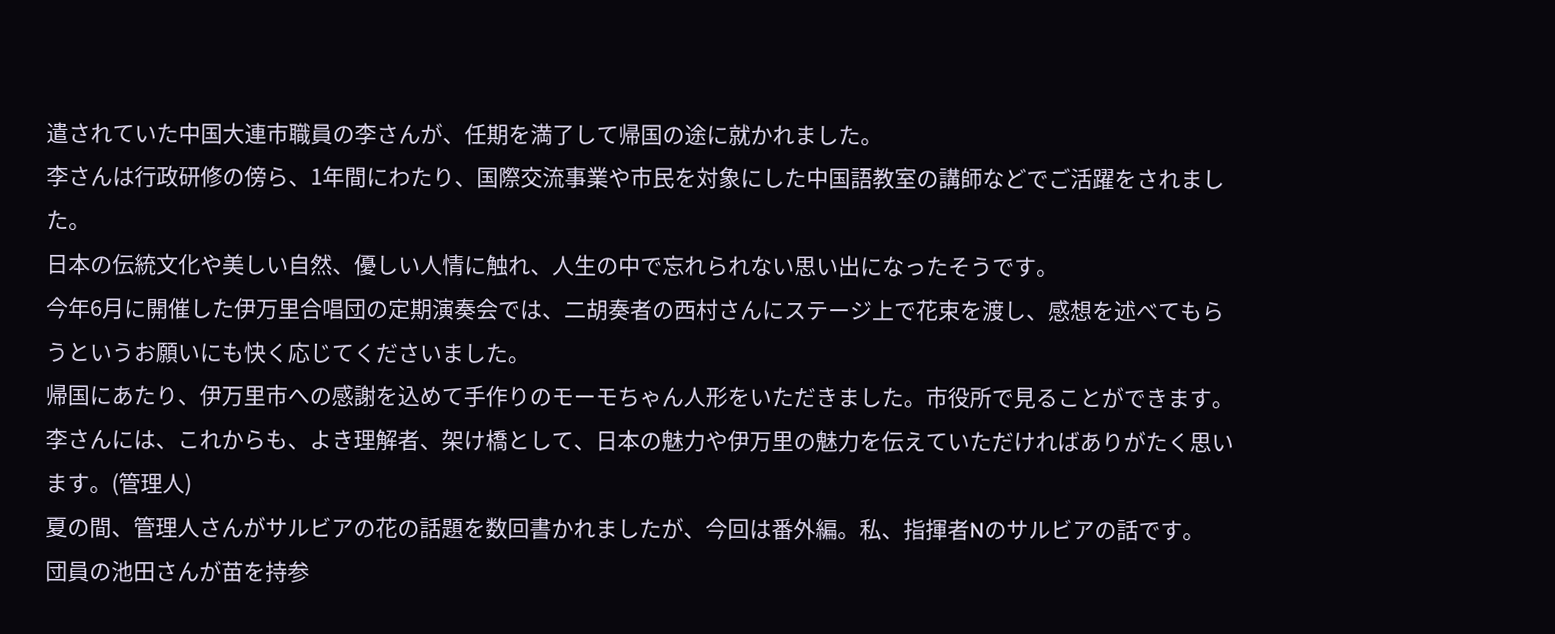遣されていた中国大連市職員の李さんが、任期を満了して帰国の途に就かれました。
李さんは行政研修の傍ら、1年間にわたり、国際交流事業や市民を対象にした中国語教室の講師などでご活躍をされました。
日本の伝統文化や美しい自然、優しい人情に触れ、人生の中で忘れられない思い出になったそうです。
今年6月に開催した伊万里合唱団の定期演奏会では、二胡奏者の西村さんにステージ上で花束を渡し、感想を述べてもらうというお願いにも快く応じてくださいました。
帰国にあたり、伊万里市への感謝を込めて手作りのモーモちゃん人形をいただきました。市役所で見ることができます。
李さんには、これからも、よき理解者、架け橋として、日本の魅力や伊万里の魅力を伝えていただければありがたく思います。(管理人)
夏の間、管理人さんがサルビアの花の話題を数回書かれましたが、今回は番外編。私、指揮者Nのサルビアの話です。
団員の池田さんが苗を持参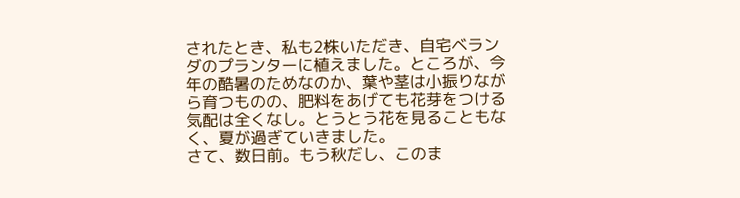されたとき、私も2株いただき、自宅ベランダのプランターに植えました。ところが、今年の酷暑のためなのか、葉や茎は小振りながら育つものの、肥料をあげても花芽をつける気配は全くなし。とうとう花を見ることもなく、夏が過ぎていきました。
さて、数日前。もう秋だし、このま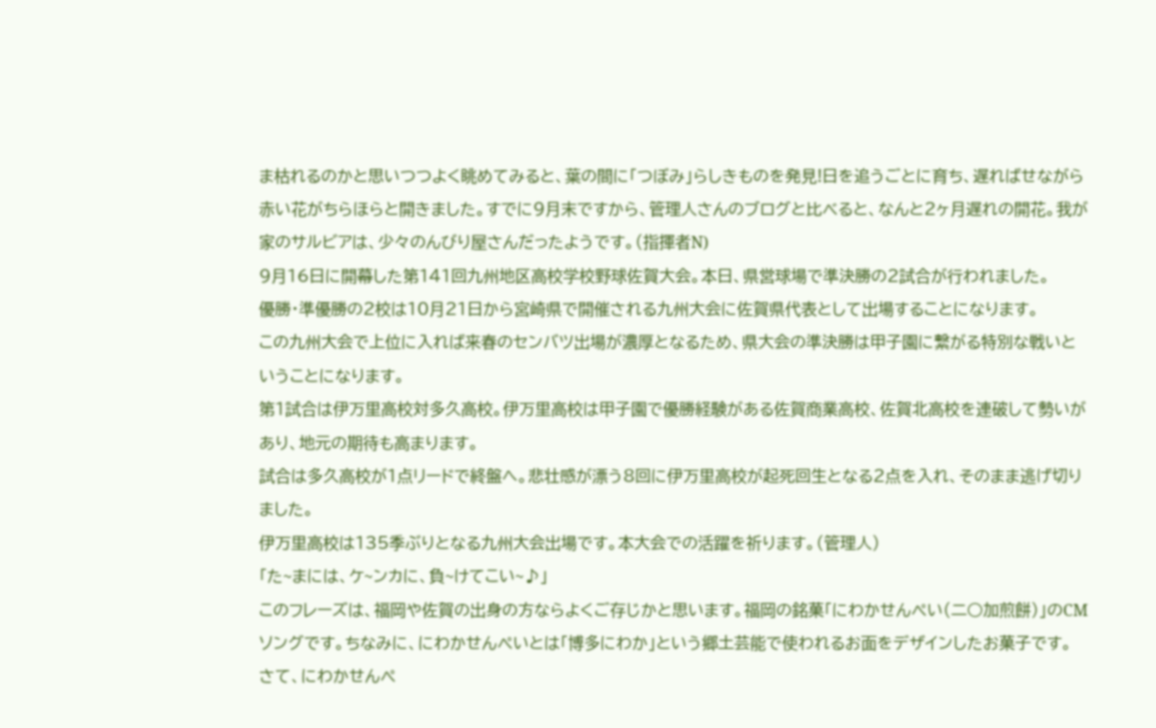ま枯れるのかと思いつつよく眺めてみると、葉の間に「つぼみ」らしきものを発見!日を追うごとに育ち、遅ればせながら赤い花がちらほらと開きました。すでに9月末ですから、管理人さんのブログと比べると、なんと2ヶ月遅れの開花。我が家のサルビアは、少々のんびり屋さんだったようです。(指揮者N)
9月16日に開幕した第141回九州地区高校学校野球佐賀大会。本日、県営球場で準決勝の2試合が行われました。
優勝・準優勝の2校は10月21日から宮崎県で開催される九州大会に佐賀県代表として出場することになります。
この九州大会で上位に入れば来春のセンバツ出場が濃厚となるため、県大会の準決勝は甲子園に繋がる特別な戦いということになります。
第1試合は伊万里高校対多久高校。伊万里高校は甲子園で優勝経験がある佐賀商業高校、佐賀北高校を連破して勢いがあり、地元の期待も高まります。
試合は多久高校が1点リードで終盤へ。悲壮感が漂う8回に伊万里高校が起死回生となる2点を入れ、そのまま逃げ切りました。
伊万里高校は135季ぶりとなる九州大会出場です。本大会での活躍を祈ります。(管理人)
「た~まには、ケ~ンカに、負~けてこい~♪」
このフレーズは、福岡や佐賀の出身の方ならよくご存じかと思います。福岡の銘菓「にわかせんぺい(二○加煎餅)」のCMソングです。ちなみに、にわかせんぺいとは「博多にわか」という郷土芸能で使われるお面をデザインしたお菓子です。
さて、にわかせんぺ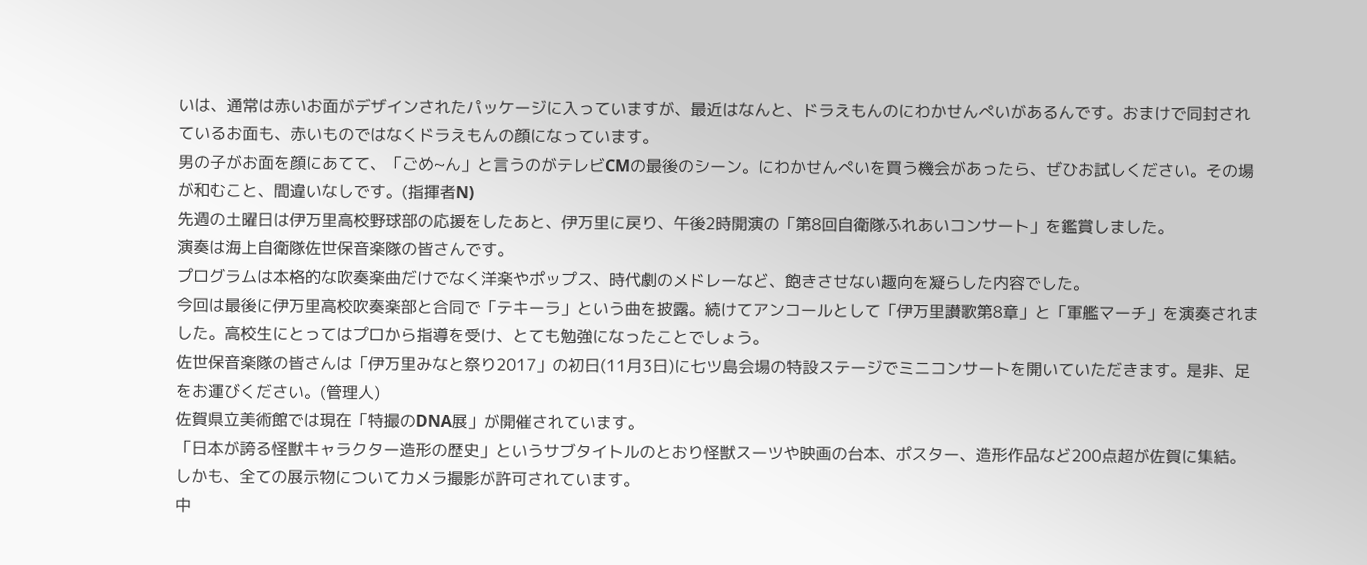いは、通常は赤いお面がデザインされたパッケージに入っていますが、最近はなんと、ドラえもんのにわかせんぺいがあるんです。おまけで同封されているお面も、赤いものではなくドラえもんの顔になっています。
男の子がお面を顔にあてて、「ごめ~ん」と言うのがテレビCMの最後のシーン。にわかせんぺいを買う機会があったら、ぜひお試しください。その場が和むこと、間違いなしです。(指揮者N)
先週の土曜日は伊万里高校野球部の応援をしたあと、伊万里に戻り、午後2時開演の「第8回自衛隊ふれあいコンサート」を鑑賞しました。
演奏は海上自衛隊佐世保音楽隊の皆さんです。
プログラムは本格的な吹奏楽曲だけでなく洋楽やポップス、時代劇のメドレーなど、飽きさせない趣向を凝らした内容でした。
今回は最後に伊万里高校吹奏楽部と合同で「テキーラ」という曲を披露。続けてアンコールとして「伊万里讃歌第8章」と「軍艦マーチ」を演奏されました。高校生にとってはプロから指導を受け、とても勉強になったことでしょう。
佐世保音楽隊の皆さんは「伊万里みなと祭り2017」の初日(11月3日)に七ツ島会場の特設ステージでミニコンサートを開いていただきます。是非、足をお運びください。(管理人)
佐賀県立美術館では現在「特撮のDNA展」が開催されています。
「日本が誇る怪獣キャラクター造形の歴史」というサブタイトルのとおり怪獣スーツや映画の台本、ポスター、造形作品など200点超が佐賀に集結。
しかも、全ての展示物についてカメラ撮影が許可されています。
中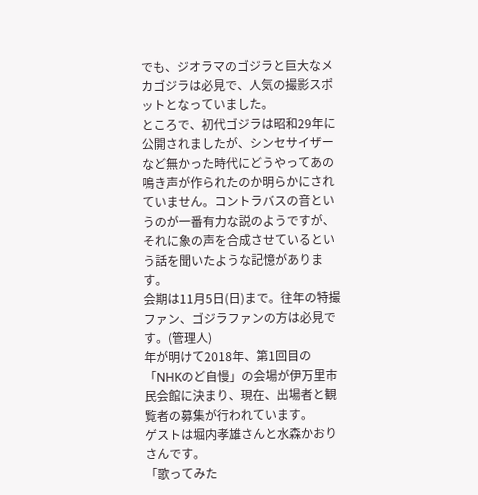でも、ジオラマのゴジラと巨大なメカゴジラは必見で、人気の撮影スポットとなっていました。
ところで、初代ゴジラは昭和29年に公開されましたが、シンセサイザーなど無かった時代にどうやってあの鳴き声が作られたのか明らかにされていません。コントラバスの音というのが一番有力な説のようですが、それに象の声を合成させているという話を聞いたような記憶があります。
会期は11月5日(日)まで。往年の特撮ファン、ゴジラファンの方は必見です。(管理人)
年が明けて2018年、第1回目の「NHKのど自慢」の会場が伊万里市民会館に決まり、現在、出場者と観覧者の募集が行われています。
ゲストは堀内孝雄さんと水森かおりさんです。
「歌ってみた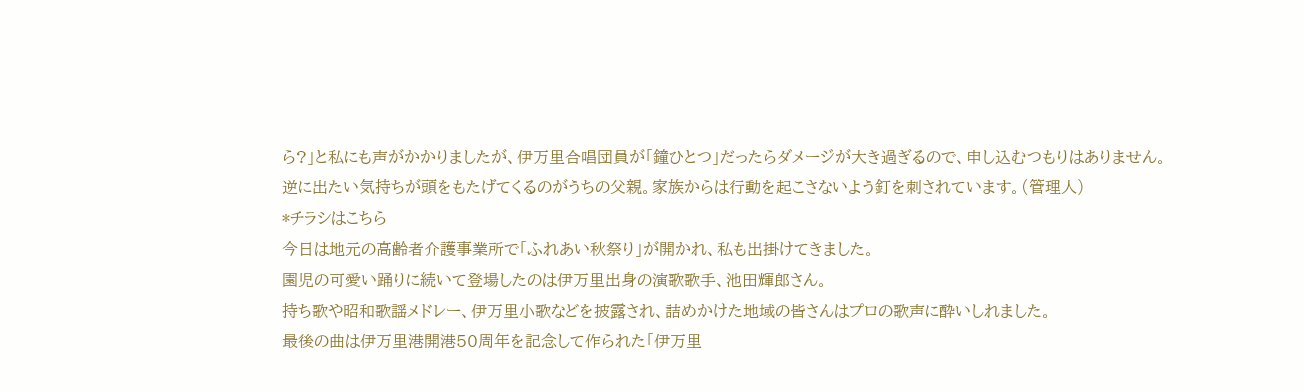ら?」と私にも声がかかりましたが、伊万里合唱団員が「鐘ひとつ」だったらダメージが大き過ぎるので、申し込むつもりはありません。
逆に出たい気持ちが頭をもたげてくるのがうちの父親。家族からは行動を起こさないよう釘を刺されています。(管理人)
*チラシはこちら
今日は地元の高齢者介護事業所で「ふれあい秋祭り」が開かれ、私も出掛けてきました。
園児の可愛い踊りに続いて登場したのは伊万里出身の演歌歌手、池田輝郎さん。
持ち歌や昭和歌謡メドレー、伊万里小歌などを披露され、詰めかけた地域の皆さんはプロの歌声に酔いしれました。
最後の曲は伊万里港開港50周年を記念して作られた「伊万里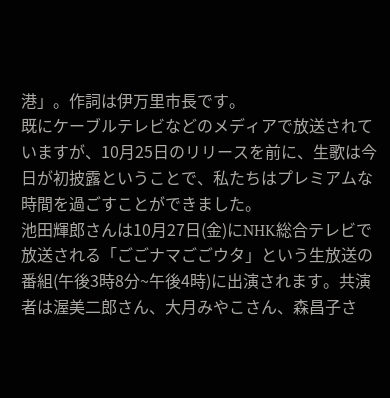港」。作詞は伊万里市長です。
既にケーブルテレビなどのメディアで放送されていますが、10月25日のリリースを前に、生歌は今日が初披露ということで、私たちはプレミアムな時間を過ごすことができました。
池田輝郎さんは10月27日(金)にNHK総合テレビで放送される「ごごナマごごウタ」という生放送の番組(午後3時8分~午後4時)に出演されます。共演者は渥美二郎さん、大月みやこさん、森昌子さ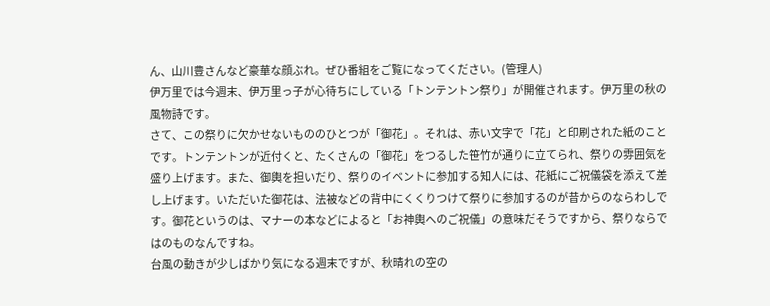ん、山川豊さんなど豪華な顔ぶれ。ぜひ番組をご覧になってください。(管理人)
伊万里では今週末、伊万里っ子が心待ちにしている「トンテントン祭り」が開催されます。伊万里の秋の風物詩です。
さて、この祭りに欠かせないもののひとつが「御花」。それは、赤い文字で「花」と印刷された紙のことです。トンテントンが近付くと、たくさんの「御花」をつるした笹竹が通りに立てられ、祭りの雰囲気を盛り上げます。また、御輿を担いだり、祭りのイベントに参加する知人には、花紙にご祝儀袋を添えて差し上げます。いただいた御花は、法被などの背中にくくりつけて祭りに参加するのが昔からのならわしです。御花というのは、マナーの本などによると「お神輿へのご祝儀」の意味だそうですから、祭りならではのものなんですね。
台風の動きが少しばかり気になる週末ですが、秋晴れの空の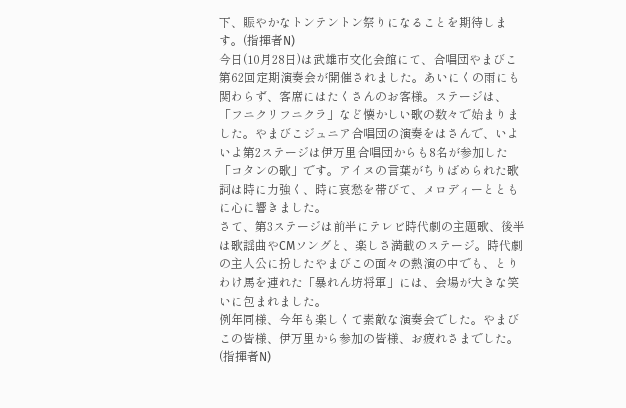下、賑やかなトンテントン祭りになることを期待します。(指揮者N)
今日(10月28日)は武雄市文化会館にて、合唱団やまびこ第62回定期演奏会が開催されました。あいにくの雨にも関わらず、客席にはたくさんのお客様。ステージは、「フニクリフニクラ」など懐かしい歌の数々で始まりました。やまびこジュニア合唱団の演奏をはさんで、いよいよ第2ステージは伊万里合唱団からも8名が参加した「コタンの歌」です。アイヌの言葉がちりばめられた歌詞は時に力強く、時に哀愁を帯びて、メロディーとともに心に響きました。
さて、第3ステージは前半にテレビ時代劇の主題歌、後半は歌謡曲やCMソングと、楽しさ満載のステージ。時代劇の主人公に扮したやまびこの面々の熱演の中でも、とりわけ馬を連れた「暴れん坊将軍」には、会場が大きな笑いに包まれました。
例年同様、今年も楽しくて素敵な演奏会でした。やまびこの皆様、伊万里から参加の皆様、お疲れさまでした。(指揮者N)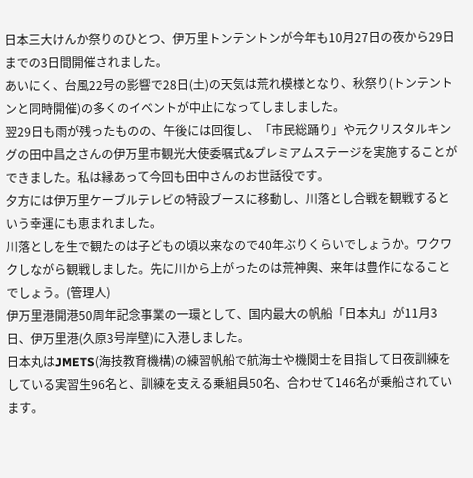日本三大けんか祭りのひとつ、伊万里トンテントンが今年も10月27日の夜から29日までの3日間開催されました。
あいにく、台風22号の影響で28日(土)の天気は荒れ模様となり、秋祭り(トンテントンと同時開催)の多くのイベントが中止になってしましました。
翌29日も雨が残ったものの、午後には回復し、「市民総踊り」や元クリスタルキングの田中昌之さんの伊万里市観光大使委嘱式&プレミアムステージを実施することができました。私は縁あって今回も田中さんのお世話役です。
夕方には伊万里ケーブルテレビの特設ブースに移動し、川落とし合戦を観戦するという幸運にも恵まれました。
川落としを生で観たのは子どもの頃以来なので40年ぶりくらいでしょうか。ワクワクしながら観戦しました。先に川から上がったのは荒神輿、来年は豊作になることでしょう。(管理人)
伊万里港開港50周年記念事業の一環として、国内最大の帆船「日本丸」が11月3日、伊万里港(久原3号岸壁)に入港しました。
日本丸はJMETS(海技教育機構)の練習帆船で航海士や機関士を目指して日夜訓練をしている実習生96名と、訓練を支える乗組員50名、合わせて146名が乗船されています。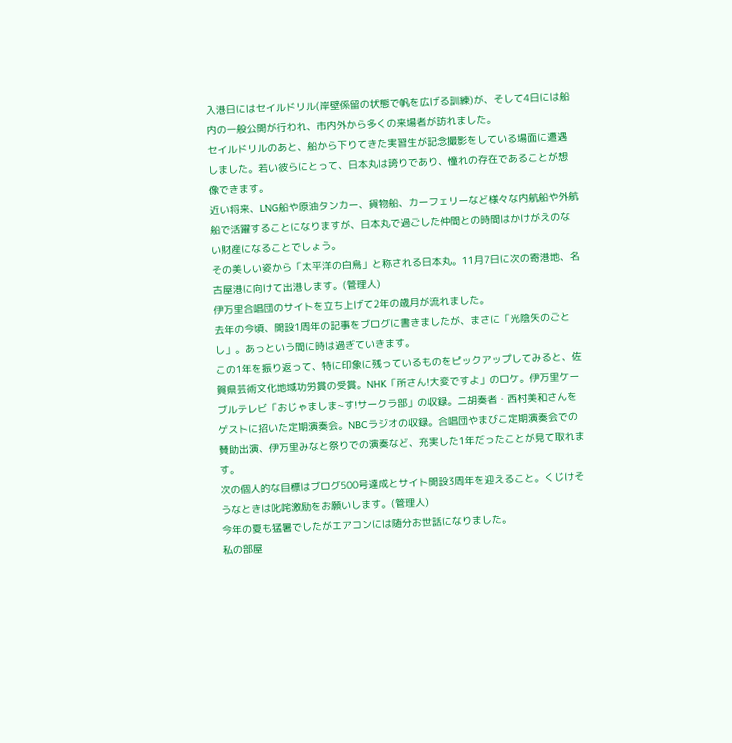入港日にはセイルドリル(岸壁係留の状態で帆を広げる訓練)が、そして4日には船内の一般公開が行われ、市内外から多くの来場者が訪れました。
セイルドリルのあと、船から下りてきた実習生が記念撮影をしている場面に遭遇しました。若い彼らにとって、日本丸は誇りであり、憧れの存在であることが想像できます。
近い将来、LNG船や原油タンカー、貨物船、カーフェリーなど様々な内航船や外航船で活躍することになりますが、日本丸で過ごした仲間との時間はかけがえのない財産になることでしょう。
その美しい姿から「太平洋の白鳥」と称される日本丸。11月7日に次の寄港地、名古屋港に向けて出港します。(管理人)
伊万里合唱団のサイトを立ち上げて2年の歳月が流れました。
去年の今頃、開設1周年の記事をブログに書きましたが、まさに「光陰矢のごとし」。あっという間に時は過ぎていきます。
この1年を振り返って、特に印象に残っているものをピックアップしてみると、佐賀県芸術文化地域功労賞の受賞。NHK「所さん!大変ですよ」のロケ。伊万里ケーブルテレビ「おじゃましま~す!サークラ部」の収録。二胡奏者・西村美和さんをゲストに招いた定期演奏会。NBCラジオの収録。合唱団やまびこ定期演奏会での賛助出演、伊万里みなと祭りでの演奏など、充実した1年だったことが見て取れます。
次の個人的な目標はブログ500号達成とサイト開設3周年を迎えること。くじけそうなときは叱咤激励をお願いします。(管理人)
今年の夏も猛暑でしたがエアコンには随分お世話になりました。
私の部屋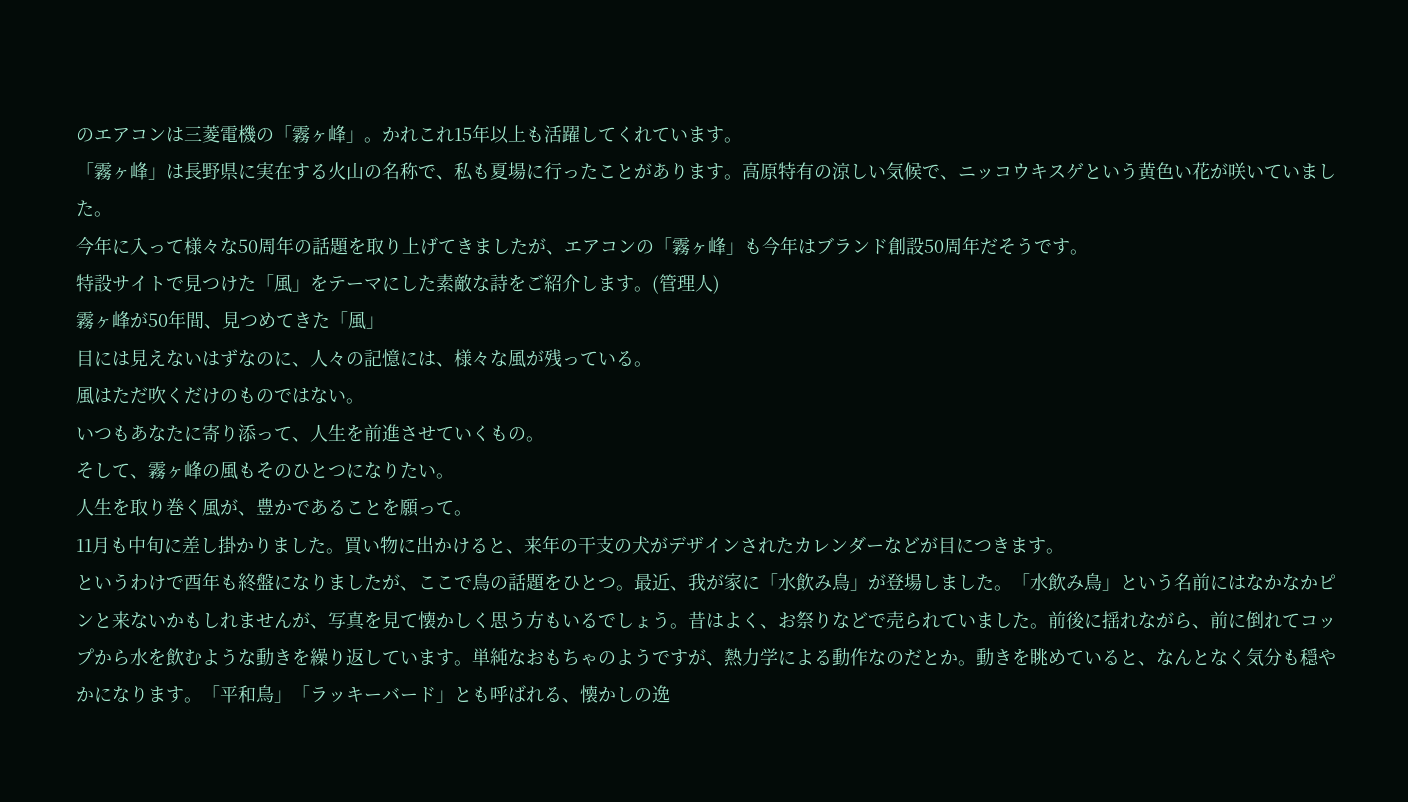のエアコンは三菱電機の「霧ヶ峰」。かれこれ15年以上も活躍してくれています。
「霧ヶ峰」は長野県に実在する火山の名称で、私も夏場に行ったことがあります。高原特有の涼しい気候で、ニッコウキスゲという黄色い花が咲いていました。
今年に入って様々な50周年の話題を取り上げてきましたが、エアコンの「霧ヶ峰」も今年はブランド創設50周年だそうです。
特設サイトで見つけた「風」をテーマにした素敵な詩をご紹介します。(管理人)
霧ヶ峰が50年間、見つめてきた「風」
目には見えないはずなのに、人々の記憶には、様々な風が残っている。
風はただ吹くだけのものではない。
いつもあなたに寄り添って、人生を前進させていくもの。
そして、霧ヶ峰の風もそのひとつになりたい。
人生を取り巻く風が、豊かであることを願って。
11月も中旬に差し掛かりました。買い物に出かけると、来年の干支の犬がデザインされたカレンダーなどが目につきます。
というわけで酉年も終盤になりましたが、ここで鳥の話題をひとつ。最近、我が家に「水飲み鳥」が登場しました。「水飲み鳥」という名前にはなかなかピンと来ないかもしれませんが、写真を見て懐かしく思う方もいるでしょう。昔はよく、お祭りなどで売られていました。前後に揺れながら、前に倒れてコップから水を飲むような動きを繰り返しています。単純なおもちゃのようですが、熱力学による動作なのだとか。動きを眺めていると、なんとなく気分も穏やかになります。「平和鳥」「ラッキーバード」とも呼ばれる、懐かしの逸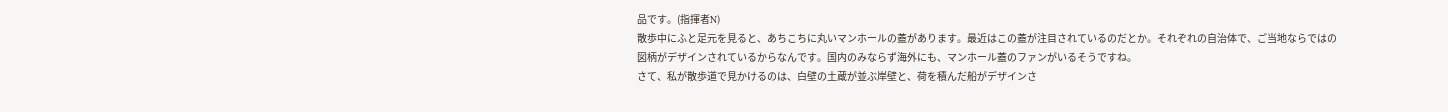品です。(指揮者N)
散歩中にふと足元を見ると、あちこちに丸いマンホールの蓋があります。最近はこの蓋が注目されているのだとか。それぞれの自治体で、ご当地ならではの図柄がデザインされているからなんです。国内のみならず海外にも、マンホール蓋のファンがいるそうですね。
さて、私が散歩道で見かけるのは、白壁の土蔵が並ぶ岸壁と、荷を積んだ船がデザインさ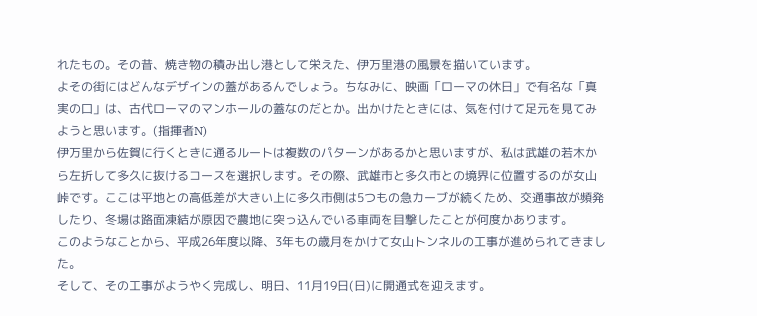れたもの。その昔、焼き物の積み出し港として栄えた、伊万里港の風景を描いています。
よその街にはどんなデザインの蓋があるんでしょう。ちなみに、映画「ローマの休日」で有名な「真実の口」は、古代ローマのマンホールの蓋なのだとか。出かけたときには、気を付けて足元を見てみようと思います。(指揮者N)
伊万里から佐賀に行くときに通るルートは複数のパターンがあるかと思いますが、私は武雄の若木から左折して多久に抜けるコースを選択します。その際、武雄市と多久市との境界に位置するのが女山峠です。ここは平地との高低差が大きい上に多久市側は5つもの急カーブが続くため、交通事故が頻発したり、冬場は路面凍結が原因で農地に突っ込んでいる車両を目撃したことが何度かあります。
このようなことから、平成26年度以降、3年もの歳月をかけて女山トンネルの工事が進められてきました。
そして、その工事がようやく完成し、明日、11月19日(日)に開通式を迎えます。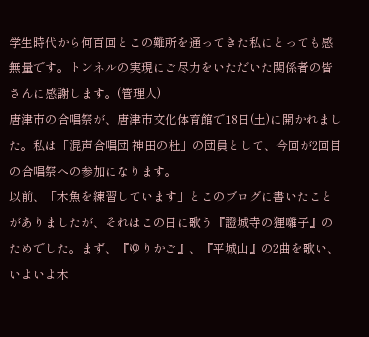学生時代から何百回とこの難所を通ってきた私にとっても感無量です。トンネルの実現にご尽力をいただいた関係者の皆さんに感謝します。(管理人)
唐津市の合唱祭が、唐津市文化体育館で18日(土)に開かれました。私は「混声合唱団 神田の杜」の団員として、今回が2回目の合唱祭への参加になります。
以前、「木魚を練習しています」とこのブログに書いたことがありましたが、それはこの日に歌う『證城寺の狸囃子』のためでした。まず、『ゆりかご』、『平城山』の2曲を歌い、いよいよ木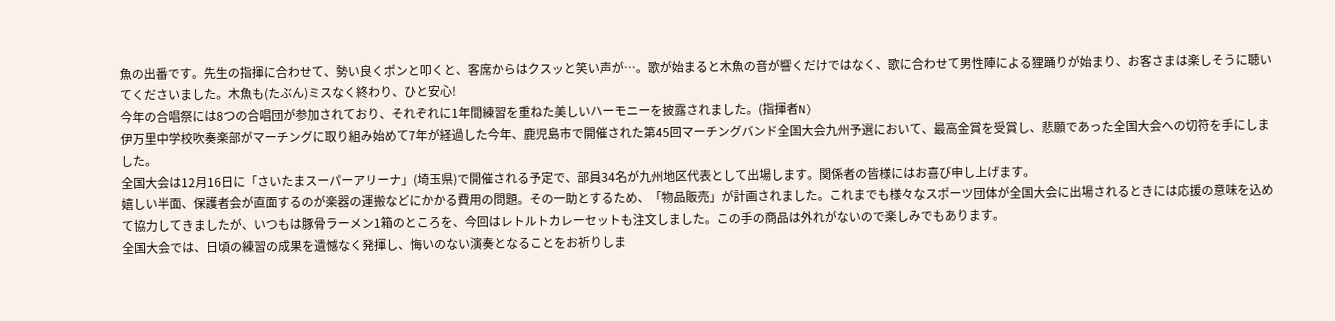魚の出番です。先生の指揮に合わせて、勢い良くポンと叩くと、客席からはクスッと笑い声が…。歌が始まると木魚の音が響くだけではなく、歌に合わせて男性陣による狸踊りが始まり、お客さまは楽しそうに聴いてくださいました。木魚も(たぶん)ミスなく終わり、ひと安心!
今年の合唱祭には8つの合唱団が参加されており、それぞれに1年間練習を重ねた美しいハーモニーを披露されました。(指揮者N)
伊万里中学校吹奏楽部がマーチングに取り組み始めて7年が経過した今年、鹿児島市で開催された第45回マーチングバンド全国大会九州予選において、最高金賞を受賞し、悲願であった全国大会への切符を手にしました。
全国大会は12月16日に「さいたまスーパーアリーナ」(埼玉県)で開催される予定で、部員34名が九州地区代表として出場します。関係者の皆様にはお喜び申し上げます。
嬉しい半面、保護者会が直面するのが楽器の運搬などにかかる費用の問題。その一助とするため、「物品販売」が計画されました。これまでも様々なスポーツ団体が全国大会に出場されるときには応援の意味を込めて協力してきましたが、いつもは豚骨ラーメン1箱のところを、今回はレトルトカレーセットも注文しました。この手の商品は外れがないので楽しみでもあります。
全国大会では、日頃の練習の成果を遺憾なく発揮し、悔いのない演奏となることをお祈りしま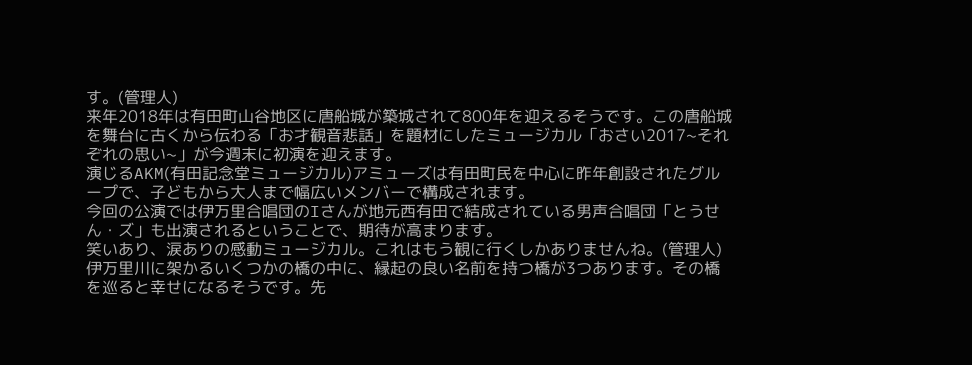す。(管理人)
来年2018年は有田町山谷地区に唐船城が築城されて800年を迎えるそうです。この唐船城を舞台に古くから伝わる「お才観音悲話」を題材にしたミュージカル「おさい2017~それぞれの思い~」が今週末に初演を迎えます。
演じるAKM(有田記念堂ミュージカル)アミューズは有田町民を中心に昨年創設されたグループで、子どもから大人まで幅広いメンバーで構成されます。
今回の公演では伊万里合唱団のIさんが地元西有田で結成されている男声合唱団「とうせん・ズ」も出演されるということで、期待が高まります。
笑いあり、涙ありの感動ミュージカル。これはもう観に行くしかありませんね。(管理人)
伊万里川に架かるいくつかの橋の中に、縁起の良い名前を持つ橋が3つあります。その橋を巡ると幸せになるそうです。先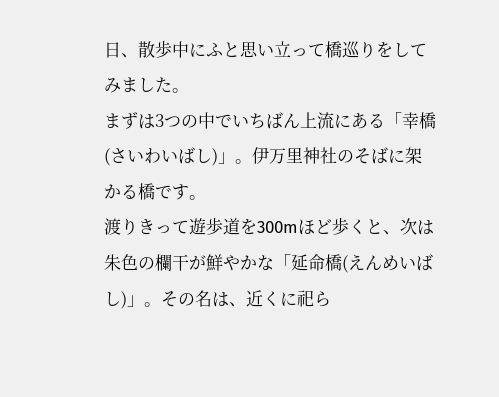日、散歩中にふと思い立って橋巡りをしてみました。
まずは3つの中でいちばん上流にある「幸橋(さいわいばし)」。伊万里神社のそばに架かる橋です。
渡りきって遊歩道を300mほど歩くと、次は朱色の欄干が鮮やかな「延命橋(えんめいばし)」。その名は、近くに祀ら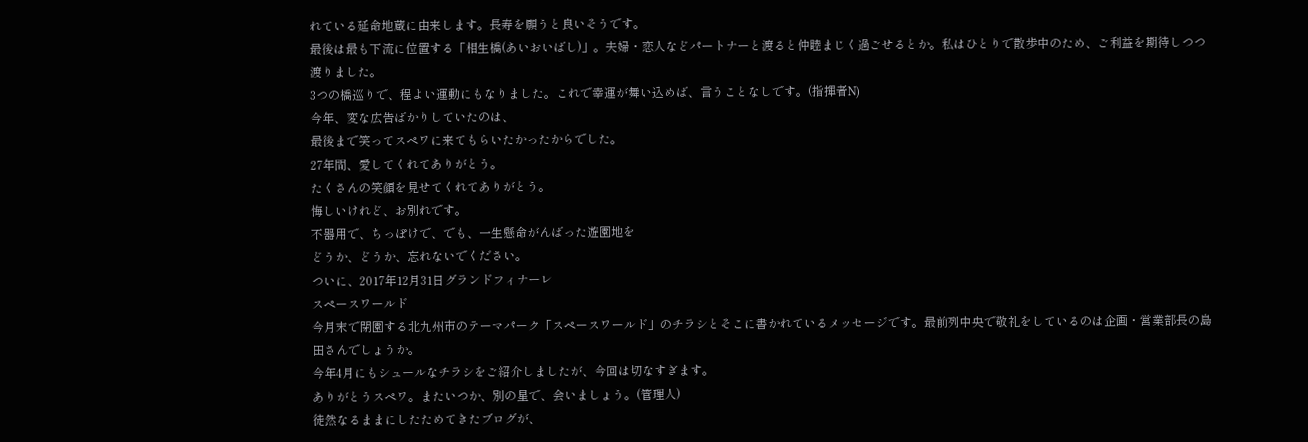れている延命地蔵に由来します。長寿を願うと良いそうです。
最後は最も下流に位置する「相生橋(あいおいばし)」。夫婦・恋人などパートナーと渡ると仲睦まじく過ごせるとか。私はひとりで散歩中のため、ご利益を期待しつつ渡りました。
3つの橋巡りで、程よい運動にもなりました。これで幸運が舞い込めば、言うことなしです。(指揮者N)
今年、変な広告ばかりしていたのは、
最後まで笑ってスペワに来てもらいたかったからでした。
27年間、愛してくれてありがとう。
たくさんの笑顔を見せてくれてありがとう。
悔しいけれど、お別れです。
不器用で、ちっぽけで、でも、一生懸命がんばった遊園地を
どうか、どうか、忘れないでください。
ついに、2017年12月31日グランドフィナーレ
スペースワールド
今月末で閉園する北九州市のテーマパーク「スペースワールド」のチラシとそこに書かれているメッセージです。最前列中央で敬礼をしているのは企画・営業部長の島田さんでしょうか。
今年4月にもシュールなチラシをご紹介しましたが、今回は切なすぎます。
ありがとうスペワ。またいつか、別の星で、会いましょう。(管理人)
徒然なるままにしたためてきたブログが、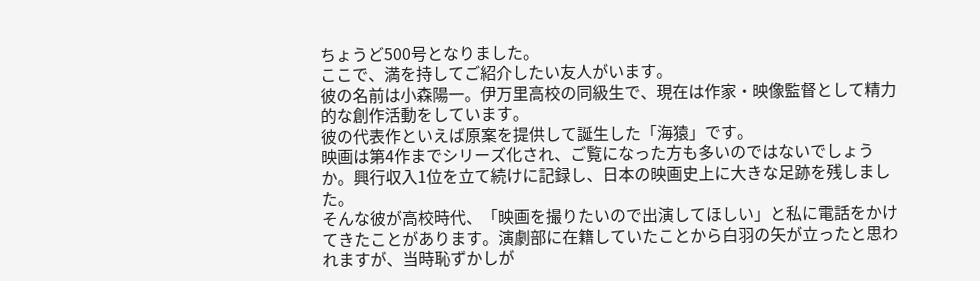ちょうど500号となりました。
ここで、満を持してご紹介したい友人がいます。
彼の名前は小森陽一。伊万里高校の同級生で、現在は作家・映像監督として精力的な創作活動をしています。
彼の代表作といえば原案を提供して誕生した「海猿」です。
映画は第4作までシリーズ化され、ご覧になった方も多いのではないでしょうか。興行収入1位を立て続けに記録し、日本の映画史上に大きな足跡を残しました。
そんな彼が高校時代、「映画を撮りたいので出演してほしい」と私に電話をかけてきたことがあります。演劇部に在籍していたことから白羽の矢が立ったと思われますが、当時恥ずかしが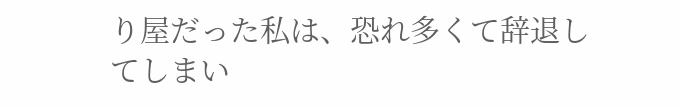り屋だった私は、恐れ多くて辞退してしまい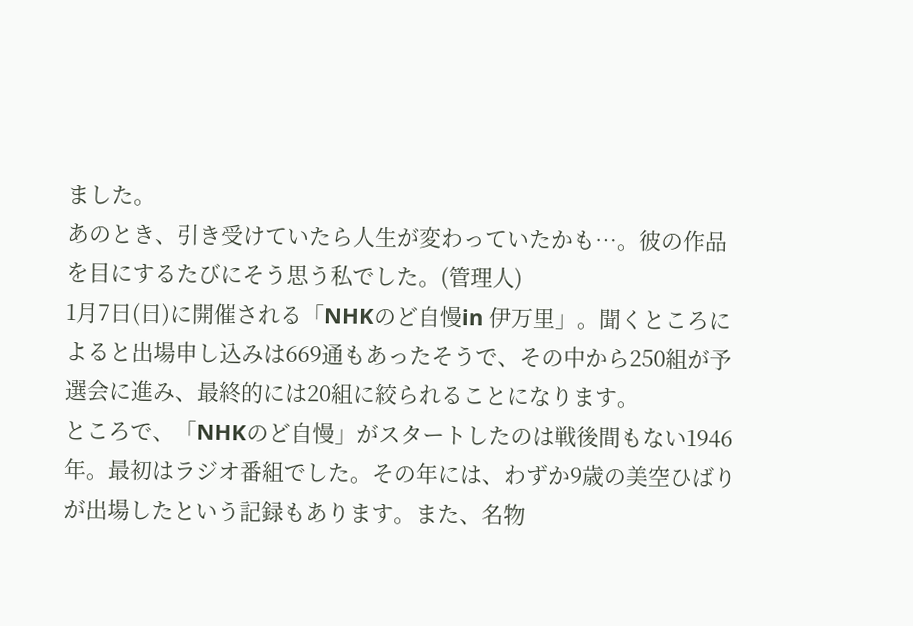ました。
あのとき、引き受けていたら人生が変わっていたかも…。彼の作品を目にするたびにそう思う私でした。(管理人)
1月7日(日)に開催される「NHKのど自慢in 伊万里」。聞くところによると出場申し込みは669通もあったそうで、その中から250組が予選会に進み、最終的には20組に絞られることになります。
ところで、「NHKのど自慢」がスタートしたのは戦後間もない1946年。最初はラジオ番組でした。その年には、わずか9歳の美空ひばりが出場したという記録もあります。また、名物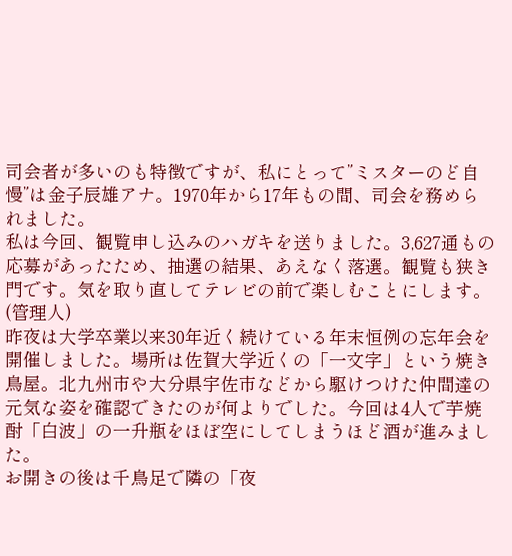司会者が多いのも特徴ですが、私にとって”ミスターのど自慢”は金子辰雄アナ。1970年から17年もの間、司会を務められました。
私は今回、観覧申し込みのハガキを送りました。3,627通もの応募があったため、抽選の結果、あえなく落選。観覧も狭き門です。気を取り直してテレビの前で楽しむことにします。(管理人)
昨夜は大学卒業以来30年近く続けている年末恒例の忘年会を開催しました。場所は佐賀大学近くの「一文字」という焼き鳥屋。北九州市や大分県宇佐市などから駆けつけた仲間達の元気な姿を確認できたのが何よりでした。今回は4人で芋焼酎「白波」の一升瓶をほぼ空にしてしまうほど酒が進みました。
お開きの後は千鳥足で隣の「夜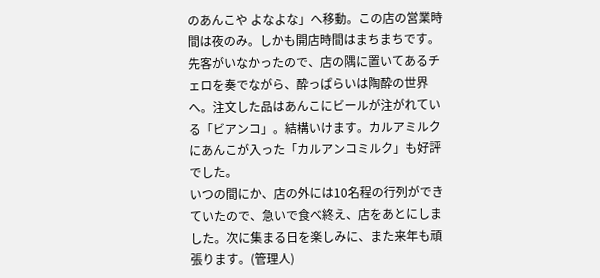のあんこや よなよな」へ移動。この店の営業時間は夜のみ。しかも開店時間はまちまちです。
先客がいなかったので、店の隅に置いてあるチェロを奏でながら、酔っぱらいは陶酔の世界へ。注文した品はあんこにビールが注がれている「ビアンコ」。結構いけます。カルアミルクにあんこが入った「カルアンコミルク」も好評でした。
いつの間にか、店の外には10名程の行列ができていたので、急いで食べ終え、店をあとにしました。次に集まる日を楽しみに、また来年も頑張ります。(管理人)